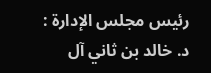رئيس مجلس الإدارة : د. خالد بن ثاني آل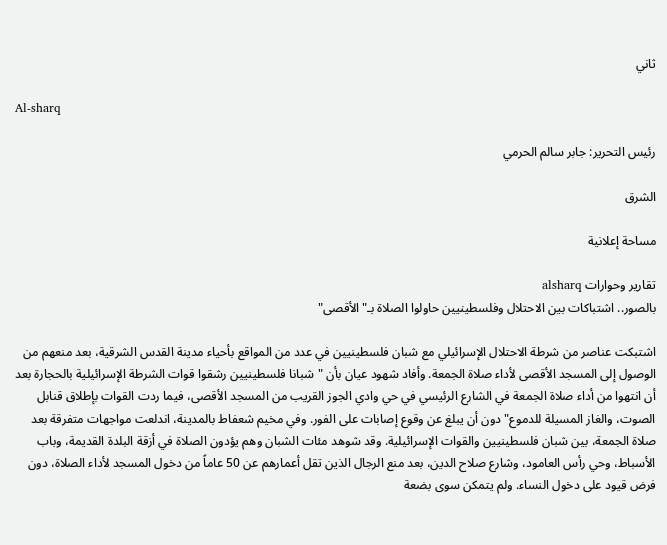ثاني

Al-sharq

رئيس التحرير: جابر سالم الحرمي

الشرق

مساحة إعلانية

تقارير وحوارات alsharq
بالصور.. اشتباكات بين الاحتلال وفلسطينيين حاولوا الصلاة بـ"الأقصى"

اشتبكت عناصر من شرطة الاحتلال الإسرائيلي مع شبان فلسطينيين في عدد من المواقع بأحياء مدينة القدس الشرقية، بعد منعهم من الوصول إلى المسجد الأقصى لأداء صلاة الجمعة. وأفاد شهود عيان بأن "شبانا فلسطينيين رشقوا قوات الشرطة الإسرائيلية بالحجارة بعد أن انتهوا من أداء صلاة الجمعة في الشارع الرئيسي في حي وادي الجوز القريب من المسجد الأقصى، فيما ردت القوات بإطلاق قنابل الصوت، والغاز المسيلة للدموع" دون أن يبلغ عن وقوع إصابات على الفور. وفي مخيم شعفاط بالمدينة، اندلعت مواجهات متفرقة بعد صلاة الجمعة، بين شبان فلسطينيين والقوات الإسرائيلية. وقد شوهد مئات الشبان وهم يؤدون الصلاة في أزقة البلدة القديمة، وباب الأسباط، وحي رأس العامود، وشارع صلاح الدين، بعد منع الرجال الذين تقل أعمارهم عن 50 عاماً من دخول المسجد لأداء الصلاة، دون فرض قيود على دخول النساء. ولم يتمكن سوى بضعة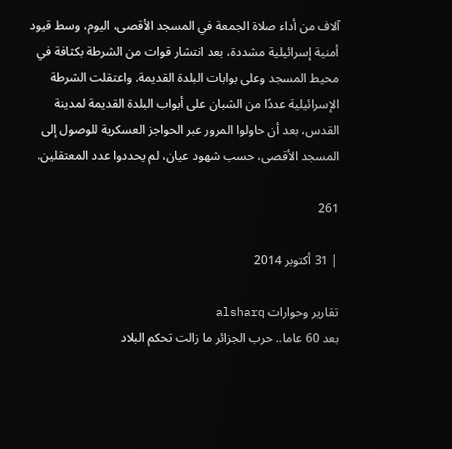آلاف من أداء صلاة الجمعة في المسجد الأقصى، اليوم، وسط قيود أمنية إسرائيلية مشددة، بعد انتشار قوات من الشرطة بكثافة في محيط المسجد وعلى بوابات البلدة القديمة. واعتقلت الشرطة الإسرائيلية عددًا من الشبان على أبواب البلدة القديمة لمدينة القدس، بعد أن حاولوا المرور عبر الحواجز العسكرية للوصول إلى المسجد الأقصى، حسب شهود عيان، لم يحددوا عدد المعتقلين.

261

| 31 أكتوبر 2014

تقارير وحوارات alsharq
بعد 60 عاما.. حرب الجزائر ما زالت تحكم البلاد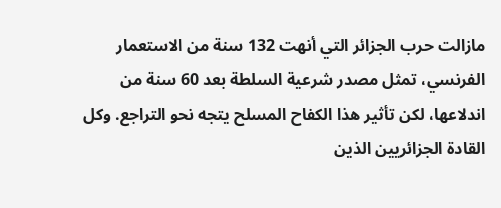مازالت حرب الجزائر التي أنهت 132 سنة من الاستعمار الفرنسي، تمثل مصدر شرعية السلطة بعد 60 سنة من اندلاعها، لكن تأثير هذا الكفاح المسلح يتجه نحو التراجع. وكل القادة الجزائريين الذين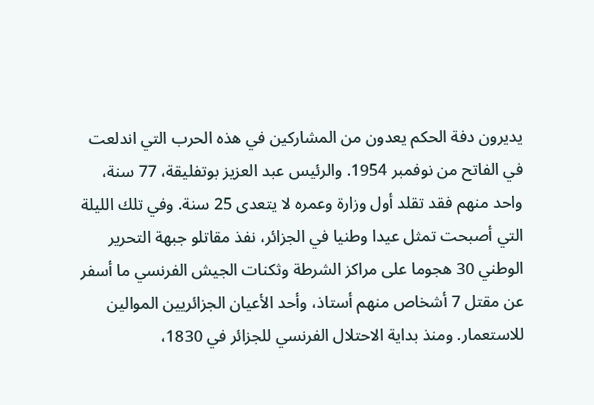يديرون دفة الحكم يعدون من المشاركين في هذه الحرب التي اندلعت في الفاتح من نوفمبر 1954. والرئيس عبد العزيز بوتفليقة، 77 سنة، واحد منهم فقد تقلد أول وزارة وعمره لا يتعدى 25 سنة. وفي تلك الليلة التي أصبحت تمثل عيدا وطنيا في الجزائر، نفذ مقاتلو جبهة التحرير الوطني 30 هجوما على مراكز الشرطة وثكنات الجيش الفرنسي ما أسفر عن مقتل 7 أشخاص منهم أستاذ، وأحد الأعيان الجزائريين الموالين للاستعمار. ومنذ بداية الاحتلال الفرنسي للجزائر في 1830،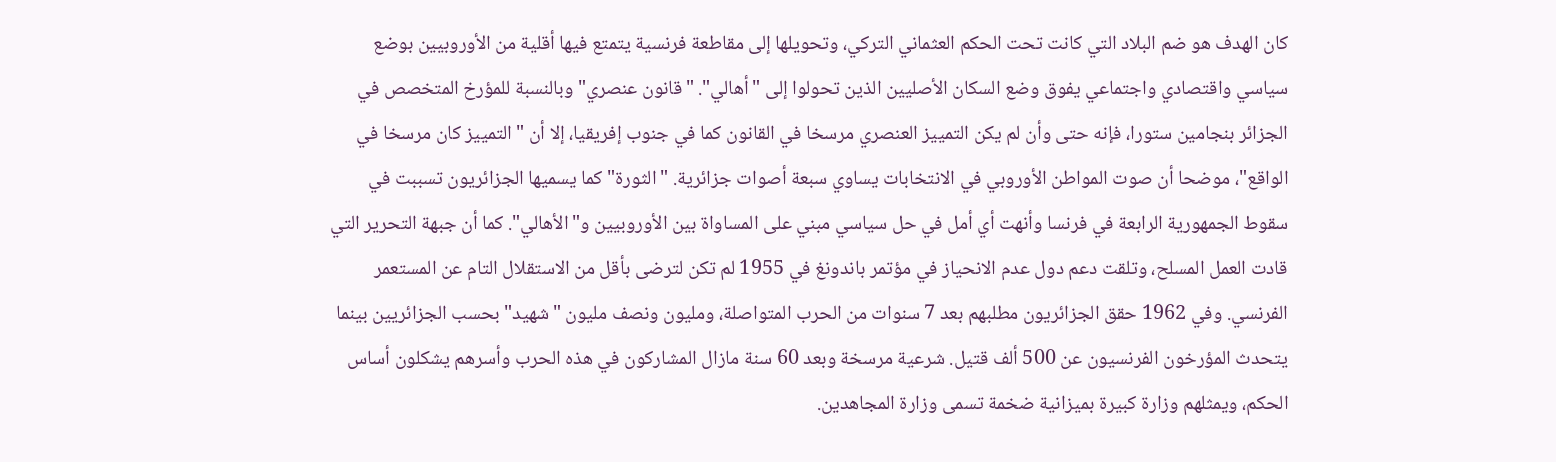كان الهدف هو ضم البلاد التي كانت تحت الحكم العثماني التركي، وتحويلها إلى مقاطعة فرنسية يتمتع فيها أقلية من الأوروبيين بوضع سياسي واقتصادي واجتماعي يفوق وضع السكان الأصليين الذين تحولوا إلى "أهالي". "قانون عنصري" وبالنسبة للمؤرخ المتخصص في الجزائر بنجامين ستورا، فإنه حتى وأن لم يكن التمييز العنصري مرسخا في القانون كما في جنوب إفريقيا، إلا أن "التمييز كان مرسخا في الواقع"، موضحا أن صوت المواطن الأوروبي في الانتخابات يساوي سبعة أصوات جزائرية. "الثورة" كما يسميها الجزائريون تسببت في سقوط الجمهورية الرابعة في فرنسا وأنهت أي أمل في حل سياسي مبني على المساواة بين الأوروبيين و"الأهالي". كما أن جبهة التحرير التي قادت العمل المسلح، وتلقت دعم دول عدم الانحياز في مؤتمر باندونغ في 1955 لم تكن لترضى بأقل من الاستقلال التام عن المستعمر الفرنسي. وفي 1962 حقق الجزائريون مطلبهم بعد 7 سنوات من الحرب المتواصلة، ومليون ونصف مليون "شهيد" بحسب الجزائريين بينما يتحدث المؤرخون الفرنسيون عن 500 ألف قتيل. شرعية مرسخة وبعد 60 سنة مازال المشاركون في هذه الحرب وأسرهم يشكلون أساس الحكم، ويمثلهم وزارة كبيرة بميزانية ضخمة تسمى وزارة المجاهدين.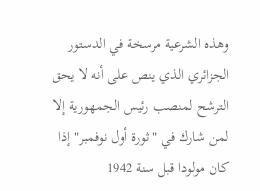وهذه الشرعية مرسخة في الدستور الجزائري الذي ينص على أنه لا يحق الترشح لمنصب رئيس الجمهورية إلا لمن شارك في "ثورة أول نوفمبر" إذا كان مولودا قبل سنة 1942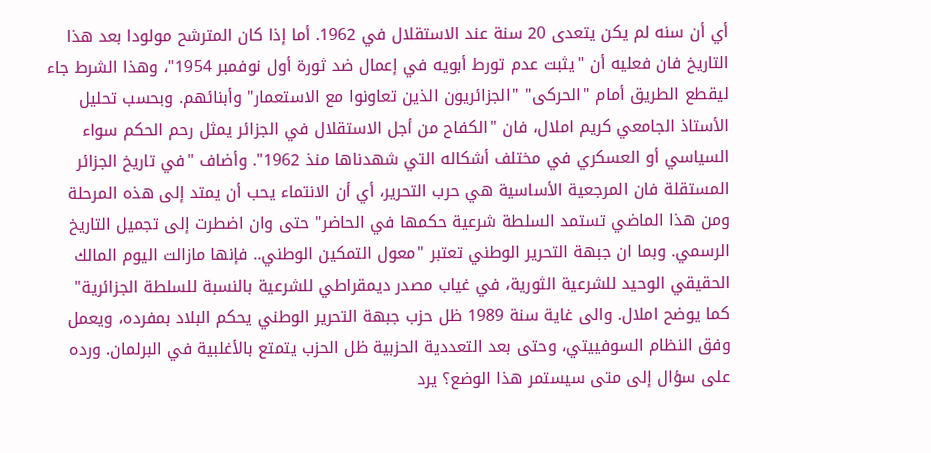أي أن سنه لم يكن يتعدى 20 سنة عند الاستقلال في 1962. أما إذا كان المترشح مولودا بعد هذا التاريخ فان فعليه أن "يثبت عدم تورط أبويه في إعمال ضد ثورة أول نوفمبر 1954"، وهذا الشرط جاء ليقطع الطريق أمام "الحركى" "الجزائريون الذين تعاونوا مع الاستعمار" وأبنائهم. وبحسب تحليل الأستاذ الجامعي كريم املال، فان "الكفاح من أجل الاستقلال في الجزائر يمثل رحم الحكم سواء السياسي أو العسكري في مختلف أشكاله التي شهدناها منذ 1962". وأضاف "في تاريخ الجزائر المستقلة فان المرجعية الأساسية هي حرب التحرير، أي أن الانتماء يحب أن يمتد إلى هذه المرحلة ومن هذا الماضي تستمد السلطة شرعية حكمها في الحاضر" حتى وان اضطرت إلى تجميل التاريخ الرسمي. وبما ان جبهة التحرير الوطني تعتبر "معول التمكين الوطني.. فإنها مازالت اليوم المالك الحقيقي الوحيد للشرعية الثورية، في غياب مصدر ديمقراطي للشرعية بالنسبة للسلطة الجزائرية" كما يوضح املال. والى غاية سنة 1989 ظل حزب جبهة التحرير الوطني يحكم البلاد بمفرده، ويعمل وفق النظام السوفييتي، وحتى بعد التعددية الحزبية ظل الحزب يتمتع بالأغلبية في البرلمان. ورده على سؤال إلى متى سيستمر هذا الوضع؟ يرد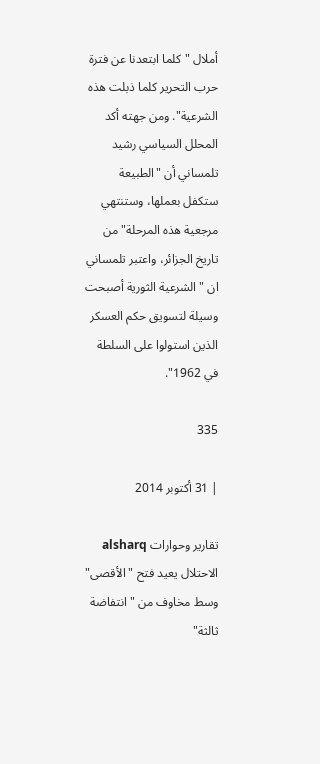أملال "كلما ابتعدنا عن فترة حرب التحرير كلما ذبلت هذه الشرعية". ومن جهته أكد المحلل السياسي رشيد تلمساني أن "الطبيعة ستكفل بعملها، وستنتهي مرجعية هذه المرحلة" من تاريخ الجزائر، واعتبر تلمساني ان "الشرعية الثورية أصبحت وسيلة لتسويق حكم العسكر الذين استولوا على السلطة في 1962".

335

| 31 أكتوبر 2014

تقارير وحوارات alsharq
الاحتلال يعيد فتح "الأقصى" وسط مخاوف من "انتفاضة ثالثة"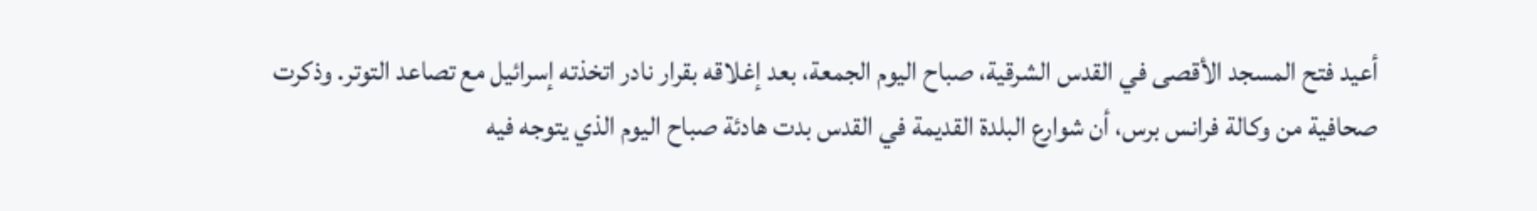أعيد فتح المسجد الأقصى في القدس الشرقية، صباح اليوم الجمعة، بعد إغلاقه بقرار نادر اتخذته إسرائيل مع تصاعد التوتر. وذكرت صحافية من وكالة فرانس برس، أن شوارع البلدة القديمة في القدس بدت هادئة صباح اليوم الذي يتوجه فيه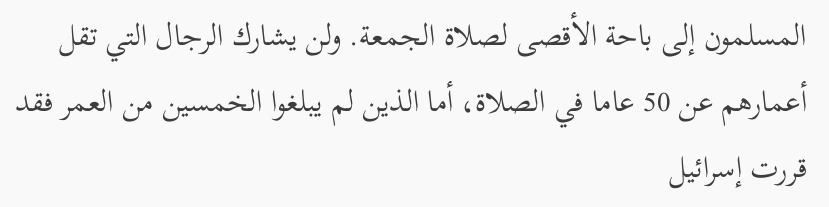المسلمون إلى باحة الأقصى لصلاة الجمعة. ولن يشارك الرجال التي تقل أعمارهم عن 50 عاما في الصلاة، أما الذين لم يبلغوا الخمسين من العمر فقد قررت إسرائيل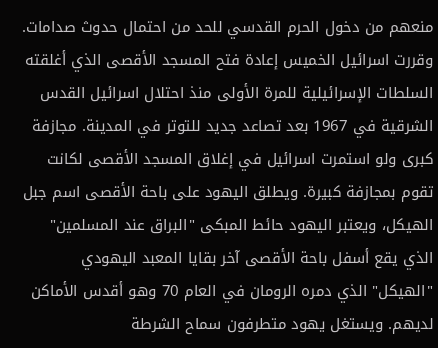منعهم من دخول الحرم القدسي للحد من احتمال حدوث صدامات. وقررت اسرائيل الخميس إعادة فتح المسجد الأقصى الذي أغلقته السلطات الإسرائيلية للمرة الأولى منذ احتلال اسرائيل القدس الشرقية في 1967 بعد تصاعد جديد للتوتر في المدينة. مجازفة كبرى ولو استمرت اسرائيل في إغلاق المسجد الأقصى لكانت تقوم بمجازفة كبيرة. ويطلق اليهود على باحة الأقصى اسم جبل الهيكل، ويعتبر اليهود حائط المبكى "البراق عند المسلمين" الذي يقع أسفل باحة الأقصى آخر بقايا المعبد اليهودي "الهيكل" الذي دمره الرومان في العام 70 وهو أقدس الأماكن لديهم. ويستغل يهود متطرفون سماح الشرطة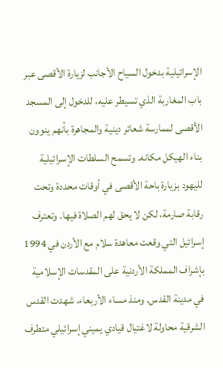الإسرائيلية بدخول السياح الأجانب لزيارة الأقصى عبر باب المغاربة الذي تسيطر عليه، للدخول إلى المسجد الأقصى لممارسة شعائر دينية والمجاهرة بأنهم ينوون بناء الهيكل مكانه. وتسمح السلطات الإسرائيلية لليهود بزيارة باحة الأقصى في أوقات محددة وتحت رقابة صارمة، لكن لا يحق لهم الصلاة فيها. وتعترف إسرائيل التي وقعت معاهدة سلام مع الأردن في 1994 بإشراف المملكة الأردنية على المقدسات الإسلامية في مدينة القدس. ومنذ مساء الأربعاء، شهدت القدس الشرقية محاولة لاغتيال قيادي يميني إسرائيلي متطرف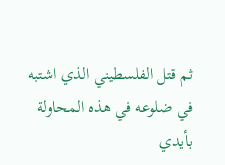ثم قتل الفلسطيني الذي اشتبه في ضلوعه في هذه المحاولة بأيدي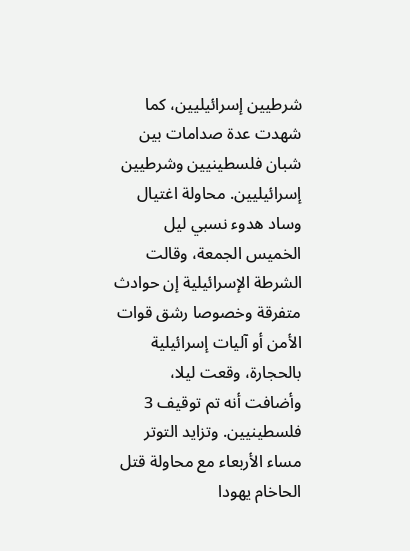شرطيين إسرائيليين، كما شهدت عدة صدامات بين شبان فلسطينيين وشرطيين إسرائيليين. محاولة اغتيال وساد هدوء نسبي ليل الخميس الجمعة، وقالت الشرطة الإسرائيلية إن حوادث متفرقة وخصوصا رشق قوات الأمن أو آليات إسرائيلية بالحجارة، وقعت ليلا، وأضافت أنه تم توقيف 3 فلسطينيين. وتزايد التوتر مساء الأربعاء مع محاولة قتل الحاخام يهودا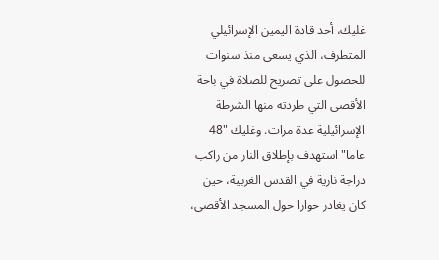غليك، أحد قادة اليمين الإسرائيلي المتطرف، الذي يسعى منذ سنوات للحصول على تصريح للصلاة في باحة الأقصى التي طردته منها الشرطة الإسرائيلية عدة مرات. وغليك "48 عاما" استهدف بإطلاق النار من راكب دراجة نارية في القدس الغربية، حين كان يغادر حوارا حول المسجد الأقصى،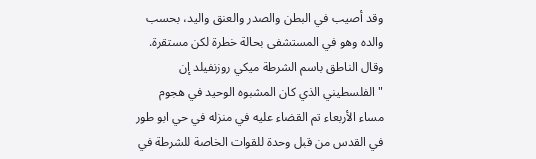وقد أصيب في البطن والصدر والعنق واليد، بحسب والده وهو في المستشفى بحالة خطرة لكن مستقرة. وقال الناطق باسم الشرطة ميكي روزنفيلد إن "الفلسطيني الذي كان المشبوه الوحيد في هجوم مساء الأربعاء تم القضاء عليه في منزله في حي ابو طور في القدس من قبل وحدة للقوات الخاصة للشرطة في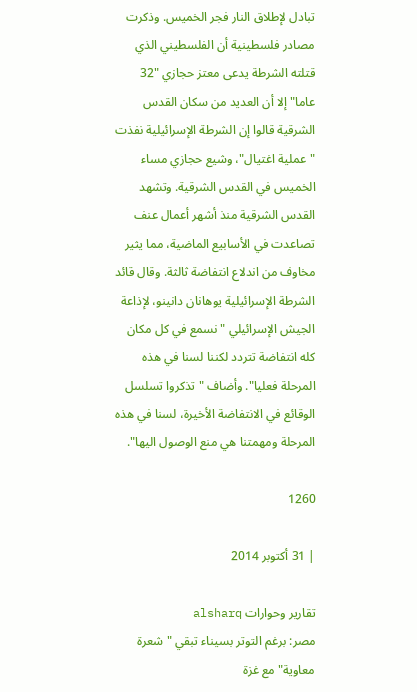تبادل لإطلاق النار فجر الخميس. وذكرت مصادر فلسطينية أن الفلسطيني الذي قتلته الشرطة يدعى معتز حجازي "32 عاما" إلا أن العديد من سكان القدس الشرقية قالوا إن الشرطة الإسرائيلية نفذت "عملية اغتيال"، وشيع حجازي مساء الخميس في القدس الشرقية. وتشهد القدس الشرقية منذ أشهر أعمال عنف تصاعدت في الأسابيع الماضية، مما يثير مخاوف من اندلاع انتفاضة ثالثة. وقال قائد الشرطة الإسرائيلية يوهانان دانينو، لإذاعة الجيش الإسرائيلي "نسمع في كل مكان كله انتفاضة تتردد لكننا لسنا في هذه المرحلة فعليا". وأضاف "تذكروا تسلسل الوقائع في الانتفاضة الأخيرة، لسنا في هذه المرحلة ومهمتنا هي منع الوصول اليها".

1260

| 31 أكتوبر 2014

تقارير وحوارات alsharq
مصر: برغم التوتر بسيناء تبقي "شعرة معاوية" مع غزة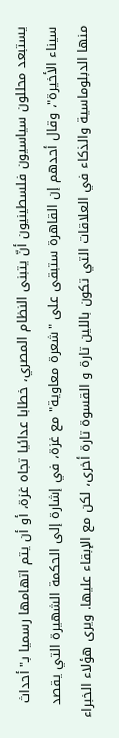يستبعد محللون سياسيون فلسطينيون أنّ يتبنى النظام المصري، خطابا عدائيا تجاه غزة، أو أن يتم اتهامها رسميا بـ"أحداث سيناء الأخيرة"، وقال أحدهم إن القاهرة ستبقى على "شعرة معاوية" مع غزة، في إشارة إلى الحكمة الشهيرة التي يقصد منها الدبلوماسية والذكاء في العلاقات التي تكون باللين تارة و القسوة تارة أخرى، لكن مع الإبقاء عليها. ويرى هؤلاء الخبراء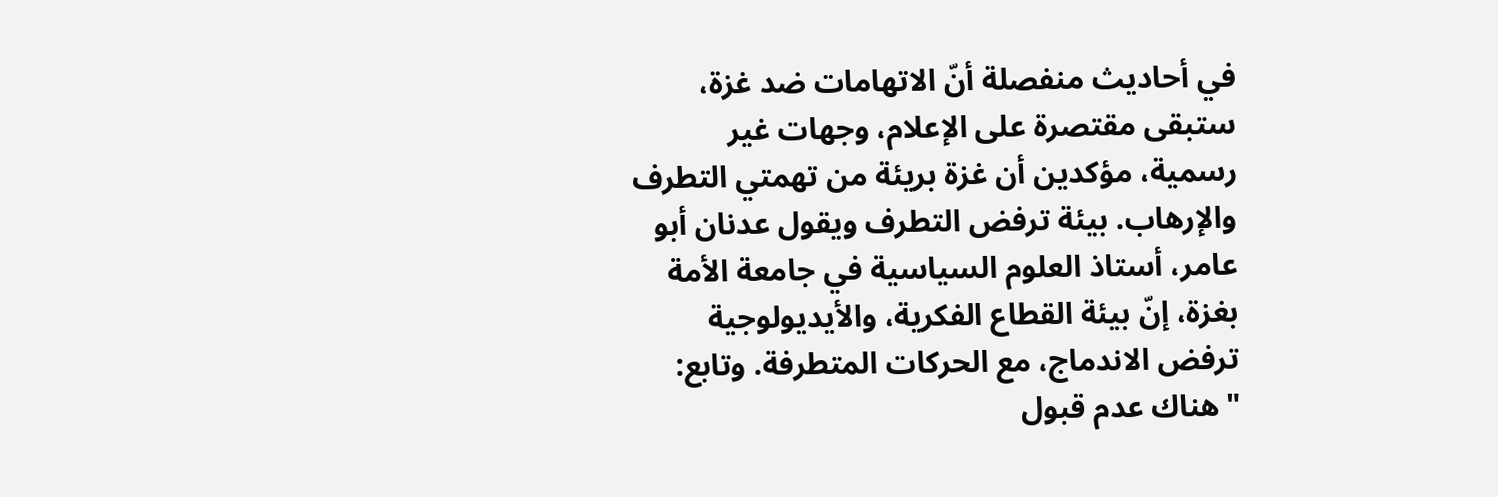في أحاديث منفصلة أنّ الاتهامات ضد غزة، ستبقى مقتصرة على الإعلام، وجهات غير رسمية، مؤكدين أن غزة بريئة من تهمتي التطرف والإرهاب. بيئة ترفض التطرف ويقول عدنان أبو عامر، أستاذ العلوم السياسية في جامعة الأمة بغزة، إنّ بيئة القطاع الفكرية، والأيديولوجية ترفض الاندماج، مع الحركات المتطرفة. وتابع: "هناك عدم قبول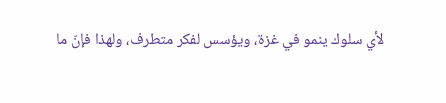لأي سلوك ينمو في غزة، ويؤسس لفكر متطرف، ولهذا فإنّ ما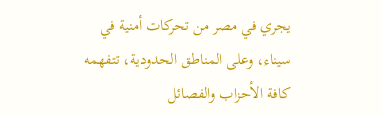يجري في مصر من تحركات أمنية في سيناء، وعلى المناطق الحدودية، تتفهمه كافة الأحزاب والفصائل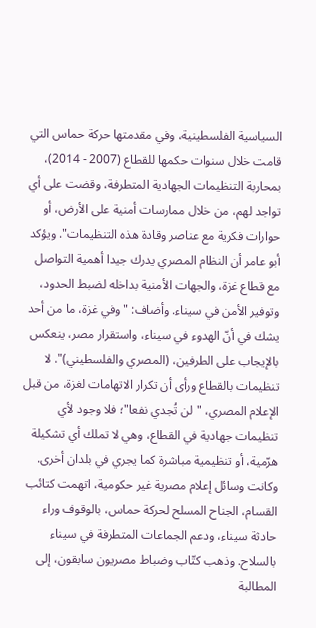السياسية الفلسطينية، وفي مقدمتها حركة حماس التي قامت خلال سنوات حكمها للقطاع (2007 - 2014)، بمحاربة التنظيمات الجهادية المتطرفة، وقضت على أي تواجد لهم، من خلال ممارسات أمنية على الأرض، أو حوارات فكرية مع عناصر وقادة هذه التنظيمات". ويؤكد أبو عامر أن النظام المصري يدرك جيدا أهمية التواصل مع قطاع غزة، والجهات الأمنية بداخله لضبط الحدود، وتوفير الأمن في سيناء. وأضاف: "وفي غزة، ما من أحد يشك في أنّ الهدوء في سيناء، واستقرار مصر، ينعكس بالإيجاب على الطرفين، (المصري والفلسطيني)". لا تنظيمات بالقطاع ورأى أن تكرار الاتهامات لغزة، من قبل الإعلام المصري، "لن تُجدي نفعا"؛ فلا وجود لأي تنظيمات جهادية في القطاع، وهي لا تملك أي تشكيلة هرّمية، أو تنظيمية مباشرة كما يجري في بلدان أخرى. وكانت وسائل إعلام مصرية غير حكومية، اتهمت كتائب القسام، الجناح المسلح لحركة حماس، بالوقوف وراء حادثة سيناء، ودعم الجماعات المتطرفة في سيناء بالسلاح. وذهب كتّاب وضباط مصريون سابقون، إلى المطالبة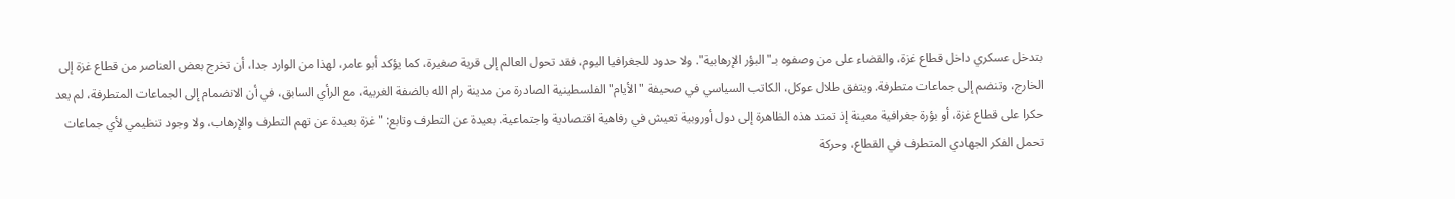بتدخل عسكري داخل قطاع غزة، والقضاء على من وصفوه بـ"البؤر الإرهابية". ولا حدود للجغرافيا اليوم، فقد تحول العالم إلى قرية صغيرة، كما يؤكد أبو عامر، لهذا من الوارد جدا، أن تخرج بعض العناصر من قطاع غزة إلى الخارج، وتنضم إلى جماعات متطرفة. ويتفق طلال عوكل، الكاتب السياسي في صحيفة "الأيام" الفلسطينية الصادرة من مدينة رام الله بالضفة الغربية، مع الرأي السابق، في أن الانضمام إلى الجماعات المتطرفة، لم يعد حكرا على قطاع غزة، أو بؤرة جغرافية معينة إذ تمتد هذه الظاهرة إلى دول أوروبية تعيش في رفاهية اقتصادية واجتماعية. بعيدة عن التطرف وتابع: "غزة بعيدة عن تهم التطرف والإرهاب، ولا وجود تنظيمي لأي جماعات تحمل الفكر الجهادي المتطرف في القطاع، وحركة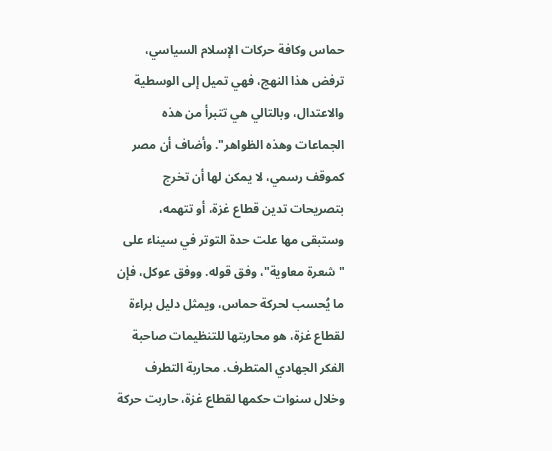حماس وكافة حركات الإسلام السياسي، ترفض هذا النهج، فهي تميل إلى الوسطية والاعتدال، وبالتالي هي تتبرأ من هذه الجماعات وهذه الظواهر". وأضاف أن مصر كموقف رسمي، لا يمكن لها أن تخرج بتصريحات تدين قطاع غزة، أو تتهمه، وستبقى مها علت حدة التوتر في سيناء على "شعرة معاوية"، وفق قوله. ووفق عوكل، فإن ما يُحسب لحركة حماس، ويمثل دليل براءة لقطاع غزة، هو محاربتها للتنظيمات صاحبة الفكر الجهادي المتطرف. محاربة التطرف وخلال سنوات حكمها لقطاع غزة، حاربت حركة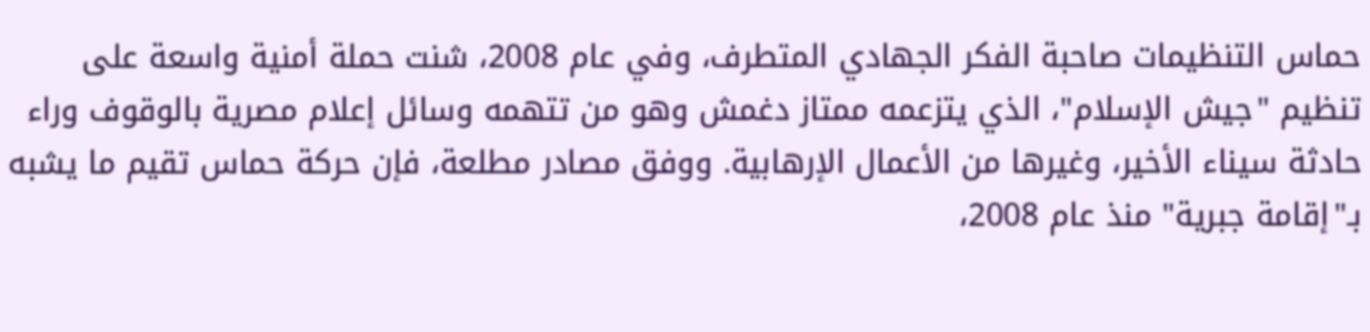حماس التنظيمات صاحبة الفكر الجهادي المتطرف، وفي عام 2008، شنت حملة أمنية واسعة على تنظيم "جيش الإسلام"، الذي يتزعمه ممتاز دغمش وهو من تتهمه وسائل إعلام مصرية بالوقوف وراء حادثة سيناء الأخير، وغيرها من الأعمال الإرهابية. ووفق مصادر مطلعة، فإن حركة حماس تقيم ما يشبه بـ"إقامة جبرية" منذ عام 2008،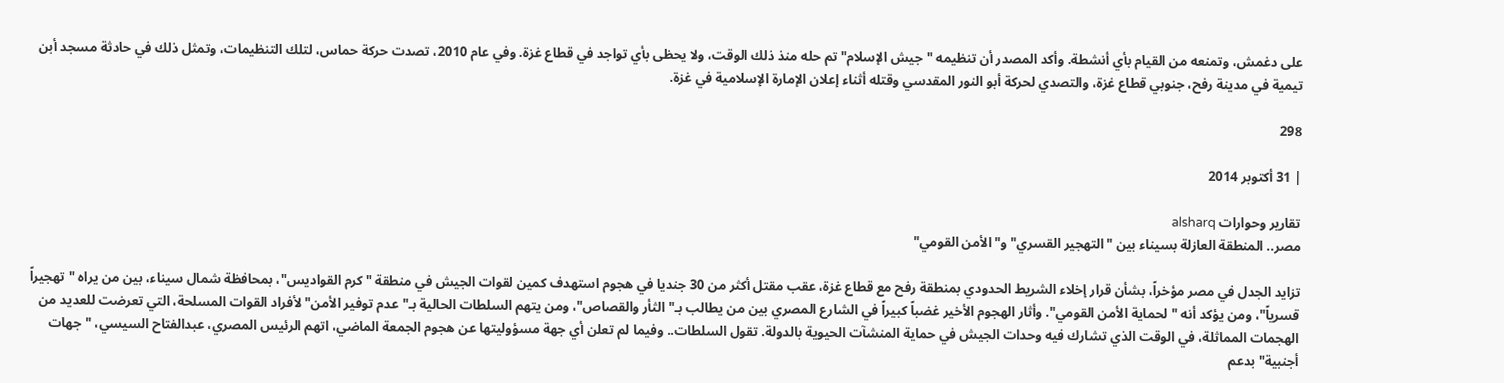على دغمش، وتمنعه من القيام بأي أنشطة. وأكد المصدر أن تنظيمه "جيش الإسلام" تم حله منذ ذلك الوقت، ولا يحظى بأي تواجد في قطاع غزة. وفي عام 2010، تصدت حركة حماس، لتلك التنظيمات، وتمثل ذلك في حادثة مسجد أبن تيمية في مدينة رفح، جنوبي قطاع غزة، والتصدي لحركة أبو النور المقدسي وقتله أثناء إعلان الإمارة الإسلامية في غزة.

298

| 31 أكتوبر 2014

تقارير وحوارات alsharq
مصر.. المنطقة العازلة بسيناء بين "التهجير القسري" و"الأمن القومي"

تزايد الجدل في مصر مؤخراً، بشأن قرار إخلاء الشريط الحدودي بمنطقة رفح مع قطاع غزة، عقب مقتل أكثر من 30 جنديا في هجوم استهدف كمين لقوات الجيش في منطقة "كرم القواديس"، بمحافظة شمال سيناء، بين من يراه "تهجيراً قسرياً"، ومن يؤكد أنه "لحماية الأمن القومي". وأثار الهجوم الأخير غضباً كبيراً في الشارع المصري بين من يطالب بـ"الثأر والقصاص"، ومن يتهم السلطات الحالية بـ"عدم توفير الأمن" لأفراد القوات المسلحة، التي تعرضت للعديد من الهجمات المماثلة، في الوقت الذي تشارك فيه وحدات الجيش في حماية المنشآت الحيوية بالدولة. تقول السلطات.. وفيما لم تعلن أي جهة مسؤوليتها عن هجوم الجمعة الماضي، اتهم الرئيس المصري، عبدالفتاح السيسي، "جهات أجنبية" بدعم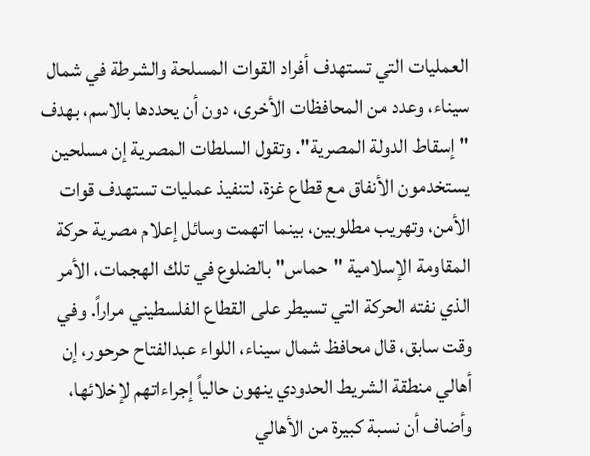العمليات التي تستهدف أفراد القوات المسلحة والشرطة في شمال سيناء، وعدد من المحافظات الأخرى، دون أن يحددها بالاسم، بهدف "إسقاط الدولة المصرية". وتقول السلطات المصرية إن مسلحين يستخدمون الأنفاق مع قطاع غزة، لتنفيذ عمليات تستهدف قوات الأمن، وتهريب مطلوبين، بينما اتهمت وسائل إعلام مصرية حركة المقاومة الإسلامية "حماس" بالضلوع في تلك الهجمات، الأمر الذي نفته الحركة التي تسيطر على القطاع الفلسطيني مراراً. وفي وقت سابق، قال محافظ شمال سيناء، اللواء عبدالفتاح حرحور، إن أهالي منطقة الشريط الحدودي ينهون حالياً إجراءاتهم لإخلائها، وأضاف أن نسبة كبيرة من الأهالي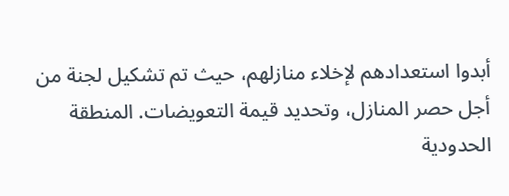أبدوا استعدادهم لإخلاء منازلهم، حيث تم تشكيل لجنة من أجل حصر المنازل، وتحديد قيمة التعويضات. المنطقة الحدودية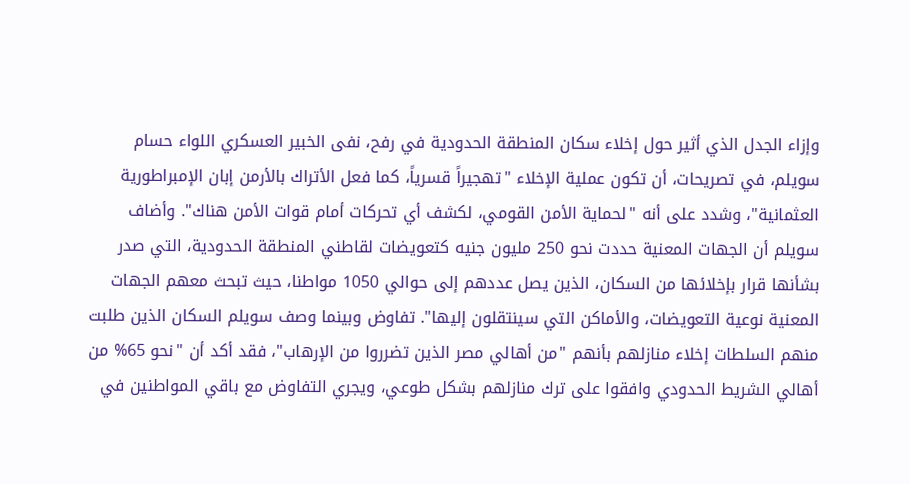وإزاء الجدل الذي أثير حول إخلاء سكان المنطقة الحدودية في رفح، نفى الخبير العسكري اللواء حسام سويلم، في تصريحات، أن تكون عملية الإخلاء "تهجيراً قسرياً، كما فعل الأتراك بالأرمن إبان الإمبراطورية العثمانية"، وشدد على أنه "لحماية الأمن القومي، لكشف أي تحركات أمام قوات الأمن هناك". وأضاف سويلم أن الجهات المعنية حددت نحو 250 مليون جنيه كتعويضات لقاطني المنطقة الحدودية، التي صدر بشأنها قرار بإخلائها من السكان، الذين يصل عددهم إلى حوالي 1050 مواطنا، حيث تبحث معهم الجهات المعنية نوعية التعويضات، والأماكن التي سينتقلون إليها". تفاوض وبينما وصف سويلم السكان الذين طلبت منهم السلطات إخلاء منازلهم بأنهم "من أهالي مصر الذين تضرروا من الإرهاب"، فقد أكد أن "نحو 65% من أهالي الشريط الحدودي وافقوا على ترك منازلهم بشكل طوعي، ويجري التفاوض مع باقي المواطنين في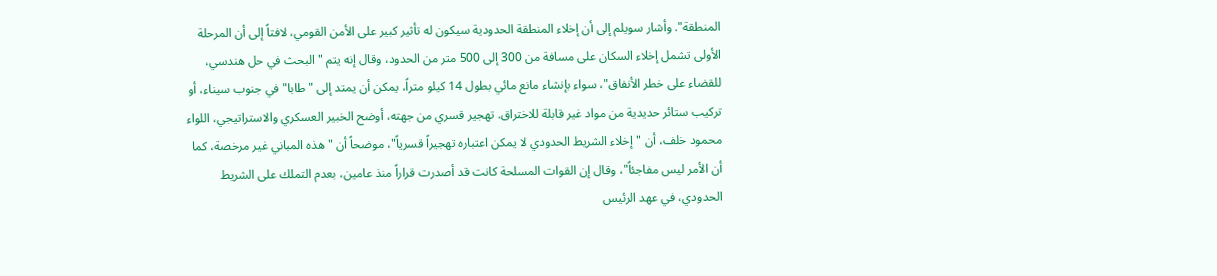المنطقة". وأشار سويلم إلى أن إخلاء المنطقة الحدودية سيكون له تأثير كبير على الأمن القومي، لافتاً إلى أن المرحلة الأولى تشمل إخلاء السكان على مسافة من 300 إلى 500 متر من الحدود، وقال إنه يتم "البحث في حل هندسي، للقضاء على خطر الأنفاق"، سواء بإنشاء مانع مائي بطول 14 كيلو متراً، يمكن أن يمتد إلى "طابا" في جنوب سيناء، أو تركيب ستائر حديدية من مواد غير قابلة للاختراق. تهجير قسري من جهته، أوضح الخبير العسكري والاستراتيجي، اللواء محمود خلف، أن "إخلاء الشريط الحدودي لا يمكن اعتباره تهجيراً قسرياً"، موضحاً أن "هذه المباني غير مرخصة، كما أن الأمر ليس مفاجئاً"، وقال إن القوات المسلحة كانت قد أصدرت قراراً منذ عامين، بعدم التملك على الشريط الحدودي، في عهد الرئيس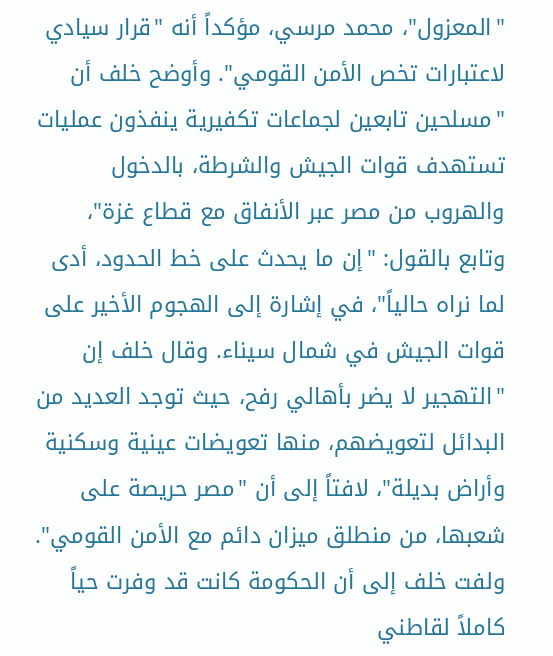"المعزول"، محمد مرسي، مؤكداً أنه "قرار سيادي لاعتبارات تخص الأمن القومي". وأوضح خلف أن "مسلحين تابعين لجماعات تكفيرية ينفذون عمليات تستهدف قوات الجيش والشرطة، بالدخول والهروب من مصر عبر الأنفاق مع قطاع غزة"، وتابع بالقول: "إن ما يحدث على خط الحدود، أدى لما نراه حالياً"، في إشارة إلى الهجوم الأخير على قوات الجيش في شمال سيناء. وقال خلف إن "التهجير لا يضر بأهالي رفح، حيث توجد العديد من البدائل لتعويضهم، منها تعويضات عينية وسكنية وأراض بديلة"، لافتاً إلى أن "مصر حريصة على شعبها، من منطلق ميزان دائم مع الأمن القومي". ولفت خلف إلى أن الحكومة كانت قد وفرت حياً كاملاً لقاطني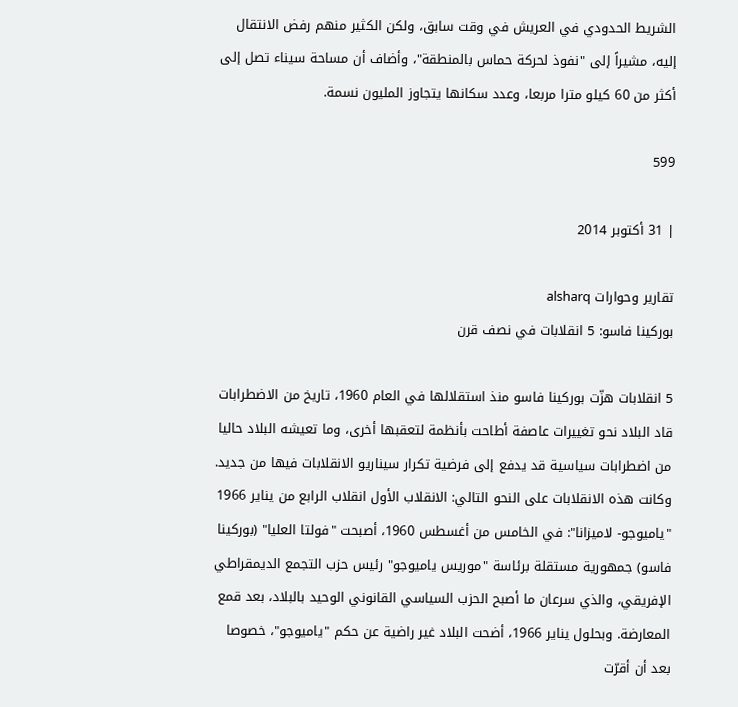الشريط الحدودي في العريش في وقت سابق، ولكن الكثير منهم رفض الانتقال إليه، مشيراً إلى "نفوذ لحركة حماس بالمنطقة"، وأضاف أن مساحة سيناء تصل إلى أكثر من 60 كيلو مترا مربعا، وعدد سكانها يتجاوز المليون نسمة.

599

| 31 أكتوبر 2014

تقارير وحوارات alsharq
بوركينا فاسو: 5 انقلابات في نصف قرن

5 انقلابات هزّت بوركينا فاسو منذ استقلالها في العام 1960، تاريخ من الاضطرابات قاد البلاد نحو تغييرات عاصفة أطاحت بأنظمة لتعقبها أخرى، وما تعيشه البلاد حاليا من اضطرابات سياسية قد يدفع إلى فرضية تكرار سيناريو الانقلابات فيها من جديد. وكانت هذه الانقلابات على النحو التالي: الانقلاب الأول انقلاب الرابع من يناير 1966 "ياميوجو- لاميزانا": في الخامس من أغسطس 1960، أصبحت "فولتا العليا" (بوركينا فاسو) جمهورية مستقلة برئاسة "موريس ياميوجو" رئيس حزب التجمع الديمقراطي الإفريقي، والذي سرعان ما أصبح الحزب السياسي القانوني الوحيد بالبلاد، بعد قمع المعارضة. وبحلول يناير 1966، أضحت البلاد غير راضية عن حكم "ياميوجو"، خصوصا بعد أن أقرّت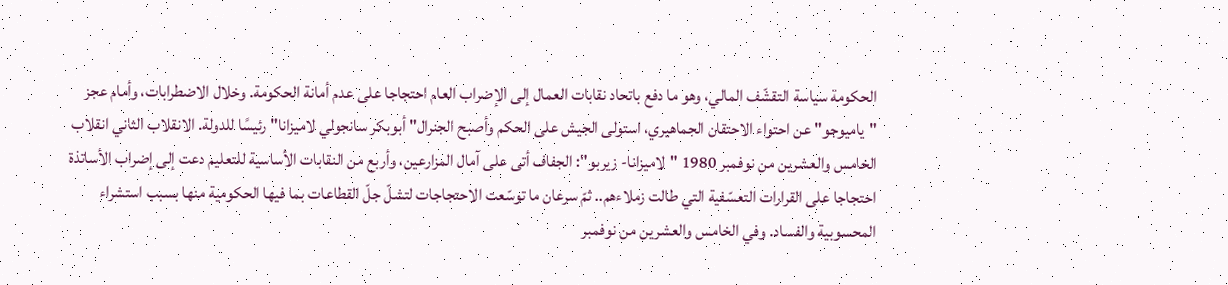الحكومة سياسة التقشّف المالي، وهو ما دفع باتحاد نقابات العمال إلى الإضراب العام احتجاجا على عدم أمانة الحكومة. وخلال الاضطرابات، وأمام عجز "ياميوجو" عن احتواء الاحتقان الجماهيري، استولى الجيش على الحكم وأصبح الجنرال" أبوبكر سانجولي لاميزانا" رئيسًا للدولة. الانقلاب الثاني انقلاب الخامس والعشرين من نوفمبر 1980 "لاميزانا- زيربو": الجفاف أتى على آمال المزارعين، وأربع من النقابات الأساسية للتعليم دعت إلى إضراب الأساتذة احتجاجا على القرارات التعسّفية التي طالت زملاءهم.. ثمّ سرعان ما توسّعت الاحتجاجات لتشلّ جلّ القطاعات بما فيها الحكومية منها بسبب استشراء المحسوبية والفساد. وفي الخامس والعشرين من نوفمبر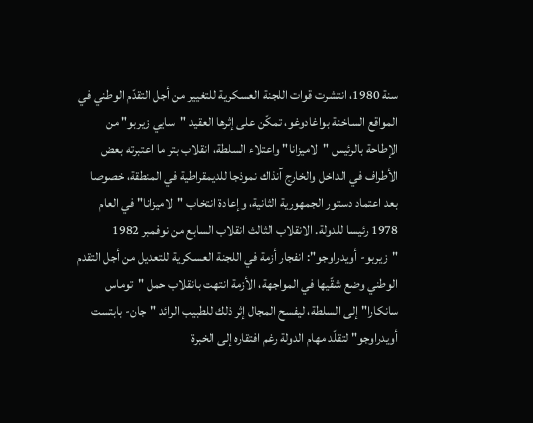سنة 1980، انتشرت قوات اللجنة العسكرية للتغيير من أجل التقدّم الوطني في المواقع الساخنة بواغادوغو، تمكّن على إثرها العقيد "سايي زيربو" من الإطاحة بالرئيس "لاميزانا" واعتلاء السلطة، انقلاب بتر ما اعتبرته بعض الأطراف في الداخل والخارج آنذاك نموذجا للديمقراطية في المنطقة، خصوصا بعد اعتماد دستور الجمهورية الثانية، وإعادة انتخاب "لاميزانا" في العام 1978 رئيسا للدولة. الانقلاب الثالث انقلاب السابع من نوفمبر 1982 "زيربو- أويدراوجو": انفجار أزمة في اللجنة العسكرية للتعديل من أجل التقدم الوطني وضع شقّيها في المواجهة، الأزمة انتهت بانقلاب حمل "توماس سانكارا" إلى السلطة، ليفسح المجال إثر ذلك للطبيب الرائد "جان- بابتست أويدراوجو" لتقلّد مهام الدولة رغم افتقاره إلى الخبرة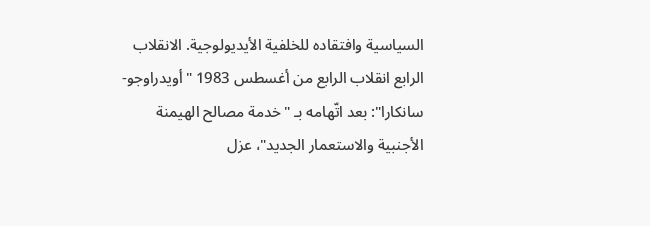السياسية وافتقاده للخلفية الأيديولوجية. الانقلاب الرابع انقلاب الرابع من أغسطس 1983 "أويدراوجو- سانكارا": بعد اتّهامه بـ "خدمة مصالح الهيمنة الأجنبية والاستعمار الجديد"، عزل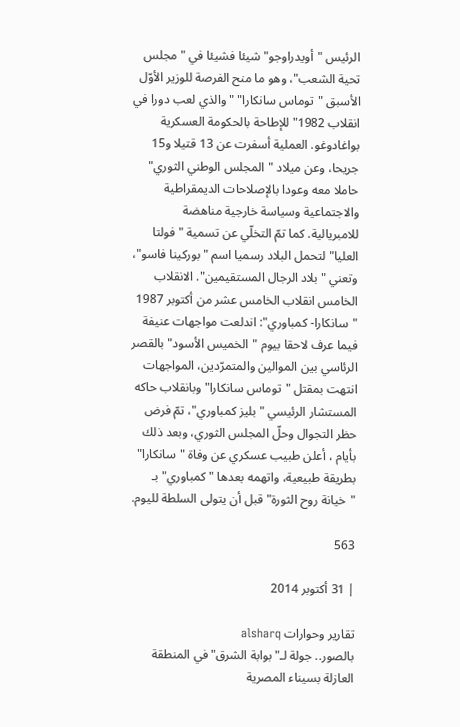الرئيس "أويدراوجو" شيئا فشيئا في "مجلس تحية الشعب"، وهو ما منح الفرصة للوزير الأوّل الأسبق "توماس سانكارا" "والذي لعب دورا في انقلاب 1982" للإطاحة بالحكومة العسكرية بواغادوغو. العملية أسفرت عن 13 قتيلا و15 جريحا، وعن ميلاد "المجلس الوطني الثوري" حاملا معه وعودا بالإصلاحات الديمقراطية والاجتماعية وسياسة خارجية مناهضة للامبريالية. كما تمّ التخلّي عن تسمية "فولتا العليا" لتحمل البلاد رسميا اسم "بوركينا فاسو"، وتعني "بلاد الرجال المستقيمين". الانقلاب الخامس انقلاب الخامس عشر من أكتوبر 1987 "سانكارا- كمباوري": اندلعت مواجهات عنيفة فيما عرف لاحقا بيوم "الخميس الأسود" بالقصر الرئاسي بين الموالين والمتمرّدين، المواجهات انتهت بمقتل "توماس سانكارا" وبانقلاب حاكه المستشار الرئيسي "بليز كمباوري"، تمّ فرض حظر التجوال وحلّ المجلس الثوري، وبعد ذلك بأيام ، أعلن طبيب عسكري عن وفاة "سانكارا" بطريقة طبيعية، واتهمه بعدها "كمباوري" بـ "خيانة روح الثورة" قبل أن يتولى السلطة لليوم.

563

| 31 أكتوبر 2014

تقارير وحوارات alsharq
بالصور.. جولة لـ"بوابة الشرق" في المنطقة العازلة بسيناء المصرية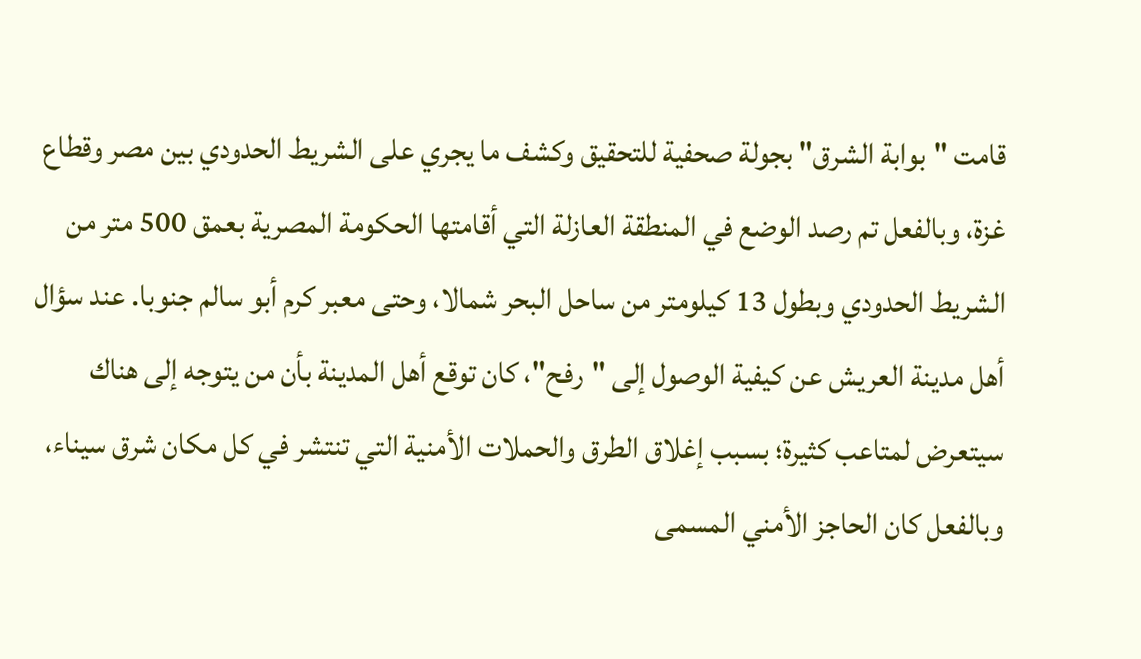قامت "بوابة الشرق" بجولة صحفية للتحقيق وكشف ما يجري على الشريط الحدودي بين مصر وقطاع غزة، وبالفعل تم رصد الوضع في المنطقة العازلة التي أقامتها الحكومة المصرية بعمق 500 متر من الشريط الحدودي وبطول 13 كيلومتر من ساحل البحر شمالا، وحتى معبر كرم أبو سالم جنوبا. عند سؤال أهل مدينة العريش عن كيفية الوصول إلى "رفح"، كان توقع أهل المدينة بأن من يتوجه إلى هناك سيتعرض لمتاعب كثيرة؛ بسبب إغلاق الطرق والحملات الأمنية التي تنتشر في كل مكان شرق سيناء، وبالفعل كان الحاجز الأمني المسمى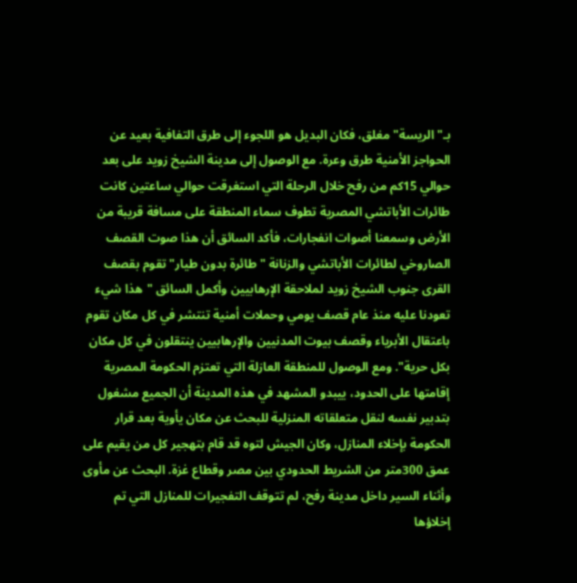بـ"الريسة" مغلق، فكان البديل هو اللجوء إلى طرق التفافية بعيد عن الحواجز الأمنية طرق وعرة. مع الوصول إلى مدينة الشيخ زويد على بعد حوالي 15كم من رفح خلال الرحلة التي استغرقت حوالي ساعتين كانت طائرات الأباتشي المصرية تطوف سماء المنطقة على مسافة قريبة من الأرض وسمعنا أصوات انفجارات، فأكد السائق أن هذا صوت القصف الصاروخي لطائرات الأباتشي والزنانة "طائرة بدون طيار" تقوم بقصف القرى جنوب الشيخ زويد لملاحقة الإرهابيين وأكمل السائق "هذا شيء تعودنا عليه منذ عام قصف يومي وحملات أمنية تنتشر في كل مكان تقوم باعتقال الأبرياء وقصف بيوت المدنيين والإرهابيين ينتقلون في كل مكان بكل حرية". ومع الوصول للمنطقة العازلة التي تعتزم الحكومة المصرية إقامتها على الحدود، ييبدو المشهد في هذه المدينة أن الجميع مشغول بتدبير نفسه لنقل متعلقاته المنزلية للبحث عن مكان يأوية بعد قرار الحكومة بإخلاء المنازل، وكان الجيش لتوه قد قام بتهجير كل من يقيم على عمق 300متر من الشريط الحدودي بين مصر وقطاع غزة. البحث عن مأوى وأثناء السير داخل مدينة رفح، لم تتوقف التفجيرات للمنازل التي تم إخلاؤها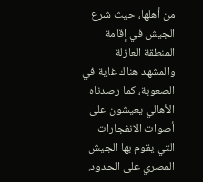من أهلها، حيث شرع الجيش في إقامة المنطقة العازلة والمشهد هناك غاية في الصعوبة، كما رصدناه الأهالي يعيشون على أصوات الانفجارات التي يقوم بها الجيش المصري على الحدود.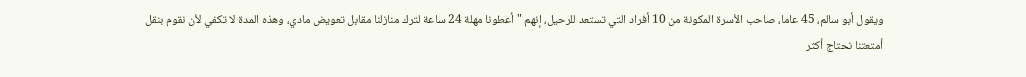ويقول أبو سالم، 45 عاما، صاحب الأسرة المكونة من 10 أفراد التي تستعد للرحيل، إنهم "أعطونا مهلة 24 ساعة لترك منازلنا مقابل تعويض مادي، وهذه المدة لا تكفي لأن نقوم بنقل أمتعتنا نحتاج أكثر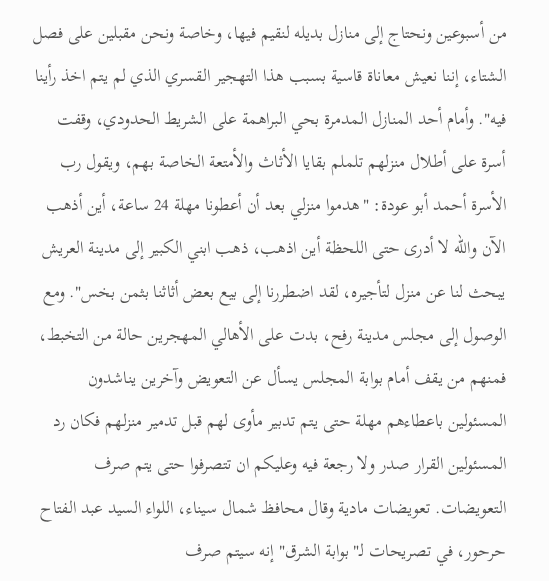من أسبوعين ونحتاج إلى منازل بديله لنقيم فيها، وخاصة ونحن مقبلين على فصل الشتاء، إننا نعيش معاناة قاسية بسبب هذا التهجير القسري الذي لم يتم اخذ رأينا فيه". وأمام أحد المنازل المدمرة بحي البراهمة على الشريط الحدودي، وقفت أسرة على أطلال منزلهم تلملم بقايا الأثاث والأمتعة الخاصة بهم، ويقول رب الأسرة أحمد أبو عودة: "هدموا منزلي بعد أن أعطونا مهلة 24 ساعة، أين أذهب الآن والله لا أدرى حتى اللحظة أين اذهب، ذهب ابني الكبير إلى مدينة العريش يبحث لنا عن منزل لتأجيره، لقد اضطررنا إلى بيع بعض أثاثنا بثمن بخس". ومع الوصول إلى مجلس مدينة رفح، بدت على الأهالي المهجرين حالة من التخبط، فمنهم من يقف أمام بوابة المجلس يسأل عن التعويض وآخرين يناشدون المسئولين باعطاءهم مهلة حتى يتم تدبير مأوى لهم قبل تدمير منزلهم فكان رد المسئولين القرار صدر ولا رجعة فيه وعليكم ان تتصرفوا حتى يتم صرف التعويضات. تعويضات مادية وقال محافظ شمال سيناء، اللواء السيد عبد الفتاح حرحور، في تصريحات لـ"بوابة الشرق" إنه سيتم صرف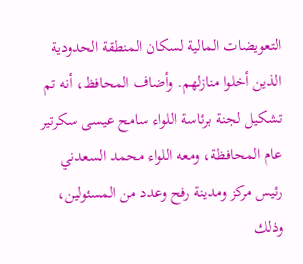التعويضات المالية لسكان المنطقة الحدودية الذين أخلوا منازلهم. وأضاف المحافظ، أنه تم تشكيل لجنة برئاسة اللواء سامح عيسى سكرتير عام المحافظة، ومعه اللواء محمد السعدني رئيس مركز ومدينة رفح وعدد من المسئولين، وذلك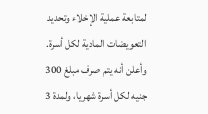لمتابعة عملية الإخلاء وتحديد التعويضات المادية لكل أسرة. وأعلن أنه يتم صرف مبلغ 300 جنيه لكل أسرة شهريا، ولمدة 3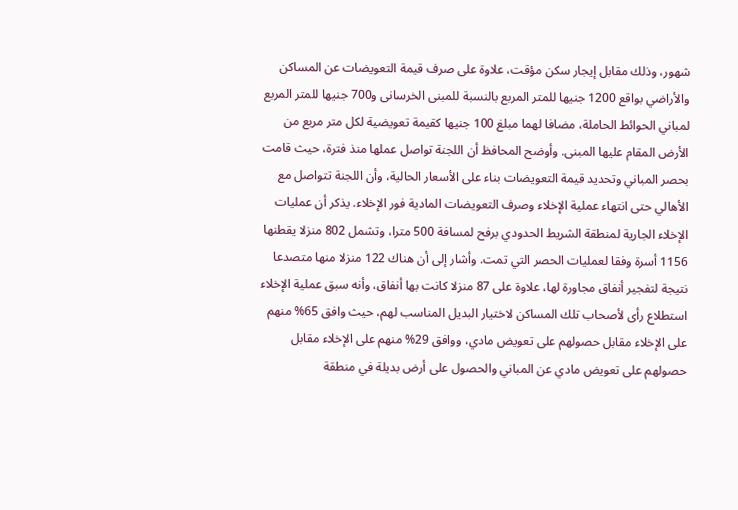شهور، وذلك مقابل إيجار سكن مؤقت، علاوة على صرف قيمة التعويضات عن المساكن والأراضي بواقع 1200 جنيها للمتر المربع بالنسبة للمبنى الخرسانى و700 جنيها للمتر المربع لمباني الحوائط الحاملة، مضافا لهما مبلغ 100 جنيها كقيمة تعويضية لكل متر مربع من الأرض المقام عليها المبنى. وأوضح المحافظ أن اللجنة تواصل عملها منذ فترة، حيث قامت بحصر المباني وتحديد قيمة التعويضات بناء على الأسعار الحالية، وأن اللجنة تتواصل مع الأهالي حتى انتهاء عملية الإخلاء وصرف التعويضات المادية فور الإخلاء. يذكر أن عمليات الإخلاء الجارية لمنطقة الشريط الحدودي برفح لمسافة 500 مترا، وتشمل 802 منزلا يقطنها 1156 أسرة وفقا لعمليات الحصر التي تمت. وأشار إلى أن هناك 122 منزلا منها متصدعا نتيجة لتفجير أنفاق مجاورة لها، علاوة على 87 منزلا كانت بها أنفاق، وأنه سبق عملية الإخلاء استطلاع رأى لأصحاب تلك المساكن لاختيار البديل المناسب لهم، حيث وافق 65% منهم على الإخلاء مقابل حصولهم على تعويض مادي، ووافق 29% منهم على الإخلاء مقابل حصولهم على تعويض مادي عن المباني والحصول على أرض بديلة في منطقة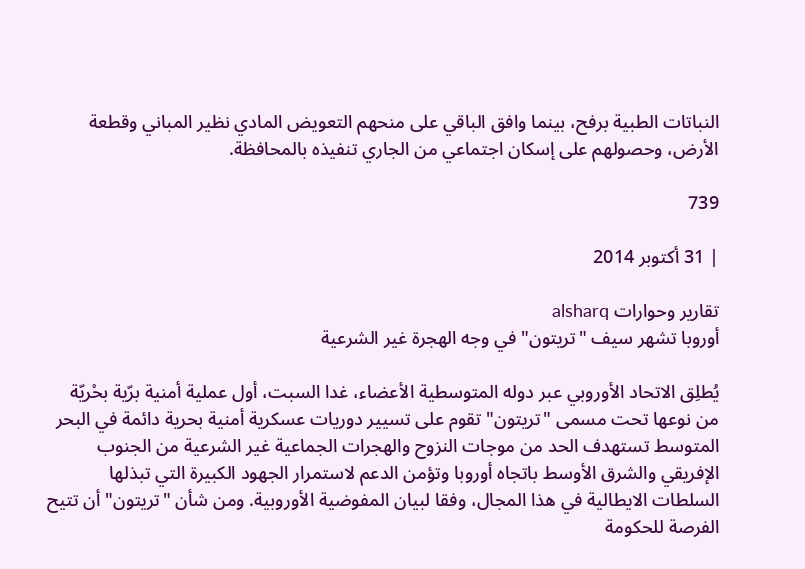النباتات الطبية برفح، بينما وافق الباقي على منحهم التعويض المادي نظير المباني وقطعة الأرض، وحصولهم على إسكان اجتماعي من الجاري تنفيذه بالمحافظة.

739

| 31 أكتوبر 2014

تقارير وحوارات alsharq
أوروبا تشهر سيف "تريتون" في وجه الهجرة غير الشرعية

يُطلِق الاتحاد الأوروبي عبر دوله المتوسطية الأعضاء، غدا السبت، أول عملية أمنية برّية بحْريّة من نوعها تحت مسمى "تريتون" تقوم على تسيير دوريات عسكرية أمنية بحرية دائمة في البحر المتوسط تستهدف الحد من موجات النزوح والهجرات الجماعية غير الشرعية من الجنوب الإفريقي والشرق الأوسط باتجاه أوروبا وتؤمن الدعم لاستمرار الجهود الكبيرة التي تبذلها السلطات الايطالية في هذا المجال، وفقا لبيان المفوضية الأوروبية. ومن شأن "تريتون" أن تتيح الفرصة للحكومة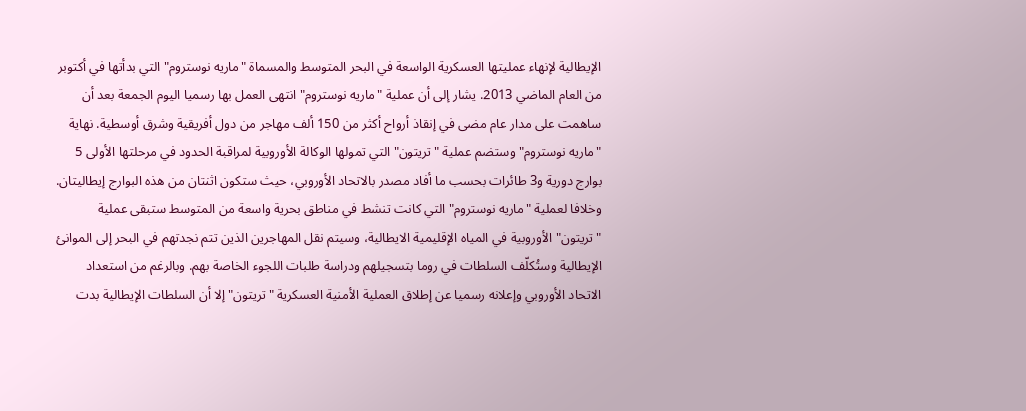الإيطالية لإنهاء عمليتها العسكرية الواسعة في البحر المتوسط والمسماة "ماريه نوستروم" التي بدأتها في أكتوبر من العام الماضي 2013. يشار إلى أن عملية "ماريه نوستروم" انتهى العمل بها رسميا اليوم الجمعة بعد أن ساهمت على مدار عام مضى في إنقاذ أرواح أكثر من 150 ألف مهاجر من دول أفريقية وشرق أوسطية. نهاية "ماريه نوستروم" وستضم عملية "تريتون" التي تمولها الوكالة الأوروبية لمراقبة الحدود في مرحلتها الأولى 5 بوارج دورية و3 طائرات بحسب ما أفاد مصدر بالاتحاد الأوروبي، حيث ستكون اثنتان من هذه البوارج إيطاليتان. وخلافا لعملية "ماريه نوستروم" التي كانت تنشط في مناطق بحرية واسعة من المتوسط ستبقى عملية "تريتون" الأوروبية في المياه الإقليمية الايطالية، وسيتم نقل المهاجرين الذين تتم نجدتهم في البحر إلى الموانئ الإيطالية وستُكلّف السلطات في روما بتسجيلهم ودراسة طلبات اللجوء الخاصة بهم. وبالرغم من استعداد الاتحاد الأوروبي وإعلانه رسميا عن إطلاق العملية الأمنية العسكرية "تريتون" إلا أن السلطات الإيطالية بدت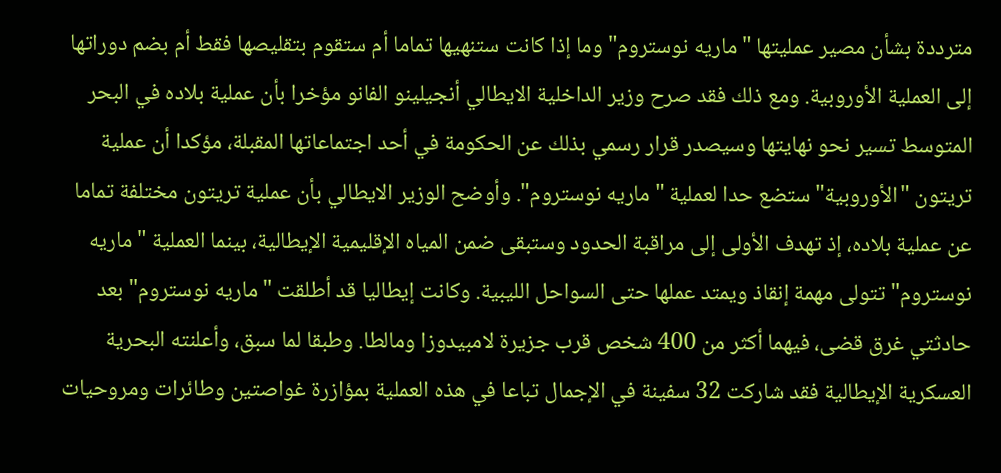مترددة بشأن مصير عمليتها "ماريه نوستروم" وما إذا كانت ستنهيها تماما أم ستقوم بتقليصها فقط أم بضم دوراتها إلى العملية الأوروبية. ومع ذلك فقد صرح وزير الداخلية الايطالي أنجيلينو الفانو مؤخرا بأن عملية بلاده في البحر المتوسط تسير نحو نهايتها وسيصدر قرار رسمي بذلك عن الحكومة في أحد اجتماعاتها المقبلة، مؤكدا أن عملية تريتون "الأوروبية" ستضع حدا لعملية "ماريه نوستروم". وأوضح الوزير الايطالي بأن عملية تريتون مختلفة تماما عن عملية بلاده، إذ تهدف الأولى إلى مراقبة الحدود وستبقى ضمن المياه الإقليمية الإيطالية، بينما العملية "ماريه نوستروم" تتولى مهمة إنقاذ ويمتد عملها حتى السواحل الليبية. وكانت إيطاليا قد أطلقت "ماريه نوستروم" بعد حادثتي غرق قضى، فيهما أكثر من 400 شخص قرب جزيرة لامبيدوزا ومالطا. وطبقا لما سبق، وأعلنته البحرية العسكرية الإيطالية فقد شاركت 32 سفينة في الإجمال تباعا في هذه العملية بمؤازرة غواصتين وطائرات ومروحيات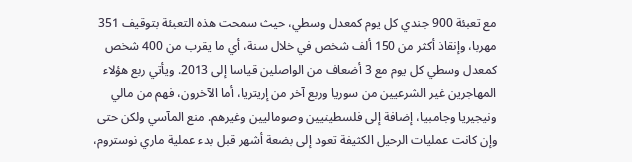مع تعبئة 900 جندي كل يوم كمعدل وسطي، حيث سمحت هذه التعبئة بتوقيف 351 مهربا، وإنقاذ أكثر من 150 ألف شخص في خلال سنة، أي ما يقرب من 400 شخص كمعدل وسطي كل يوم مع 3 أضعاف من الواصلين قياسا إلى 2013. ويأتي ربع هؤلاء المهاجرين غير الشرعيين من سوريا وربع آخر من إريتريا، أما الآخرون، فهم من مالي ونيجيريا وجامبيا، إضافة إلى فلسطينيين وصوماليين وغيرهم. منع المآسي ولكن حتى وإن كانت عمليات الرحيل الكثيفة تعود إلى بضعة أشهر قبل بدء عملية ماري نوستروم،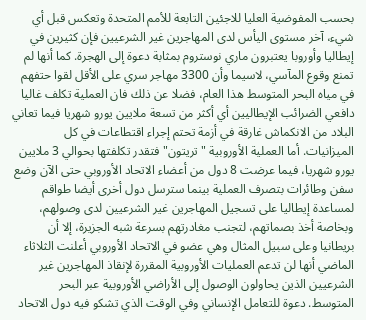بحسب المفوضية العليا للاجئين التابعة للأمم المتحدة وتعكس قبل أي شيء، آخر مستوى اليأس لدى المهاجرين غير الشرعيين فإن كثيرين في إيطاليا وأوروبا يعتبرون ماري نوستروم بمثابة دعوة إلى الهجرة. كما أنها لم تمنع وقوع المآسي، لاسيما وأن 3300 مهاجر سري على الأقل لقوا حتفهم في مياه البحر المتوسط هذا العام، فضلا عن ذلك فان العملية تكلف غاليا دافعي الضرائب الإيطاليين أي أكثر من تسعة ملايين يورو شهريا فيما تعاني البلاد من الانكماش غارقة في أزمة تحتم إجراء اقتطاعات في كل الميزانيات. أما العملية الأوروبية "تريتون" فتقدر تكلفتها بحوالي 3 ملايين يورو شهريا، فيما عرضت 8 دول من أعضاء الاتحاد الأوروبي حتى الآن وضع سفن وطائرات بتصرف العملية بينما سترسل دول أخرى أيضا طواقم لمساعدة إيطاليا على تسجيل المهاجرين غير الشرعيين لدى وصولهم، وبخاصة أخذ بصماتهم، لتجنب مغادرتهم بسرعة شبه الجزيرة، إلا أن بريطانيا وعلى سبيل المثال وهي عضو في الاتحاد الأوروبي أعلنت الثلاثاء الماضي أنها لن تدعم العمليات الأوروبية المقررة لإنقاذ المهاجرين غير الشرعيين الذين يحاولون الوصول إلى الأراضي الأوروبية عبر البحر المتوسط. دعوة للتعامل الإنساني وفي الوقت الذي تشكو فيه دول الاتحاد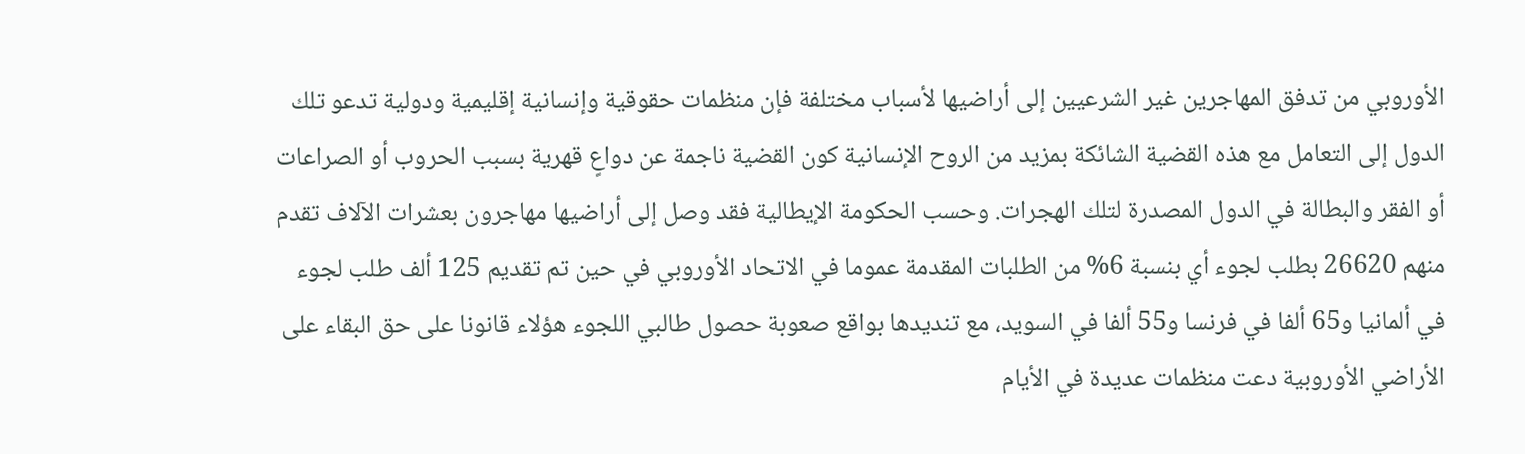الأوروبي من تدفق المهاجرين غير الشرعيين إلى أراضيها لأسباب مختلفة فإن منظمات حقوقية وإنسانية إقليمية ودولية تدعو تلك الدول إلى التعامل مع هذه القضية الشائكة بمزيد من الروح الإنسانية كون القضية ناجمة عن دواعٍ قهرية بسبب الحروب أو الصراعات أو الفقر والبطالة في الدول المصدرة لتلك الهجرات. وحسب الحكومة الإيطالية فقد وصل إلى أراضيها مهاجرون بعشرات الآلاف تقدم منهم 26620 بطلب لجوء أي بنسبة 6% من الطلبات المقدمة عموما في الاتحاد الأوروبي في حين تم تقديم 125 ألف طلب لجوء في ألمانيا و65 ألفا في فرنسا و55 ألفا في السويد، مع تنديدها بواقع صعوبة حصول طالبي اللجوء هؤلاء قانونا على حق البقاء على الأراضي الأوروبية دعت منظمات عديدة في الأيام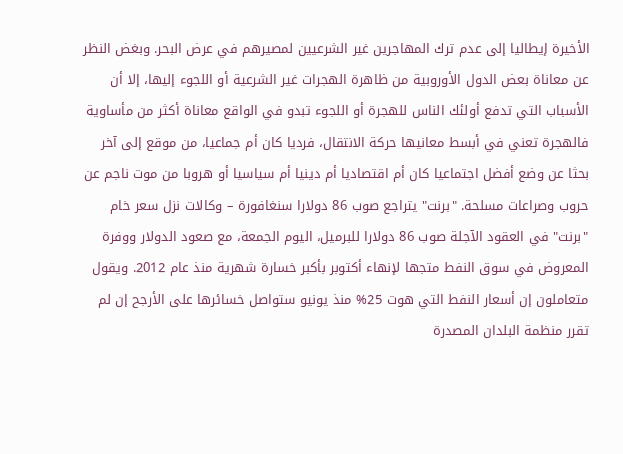الأخيرة إيطاليا إلى عدم ترك المهاجرين غير الشرعيين لمصيرهم في عرض البحر. وبغض النظر عن معاناة بعض الدول الأوروبية من ظاهرة الهجرات غير الشرعية أو اللجوء إليها، إلا أن الأسباب التي تدفع أولئك الناس للهجرة أو اللجوء تبدو في الواقع معاناة أكثر من مأساوية فالهجرة تعني في أبسط معانيها حركة الانتقال، فرديا كان أم جماعيا، من موقع إلى آخر بحثا عن وضع أفضل اجتماعيا كان أم اقتصاديا أم دينيا أم سياسيا أو هروبا من موت ناجم عن حروب وصراعات مسلحة. "برنت" يتراجع صوب 86 دولارا سنغافورة – وكالات نزل سعر خام "برنت" في العقود الآجلة صوب 86 دولارا للبرميل، اليوم الجمعة، مع صعود الدولار ووفرة المعروض في سوق النفط متجها لإنهاء أكتوبر بأكبر خسارة شهرية منذ عام 2012. ويقول متعاملون إن أسعار النفط التي هوت 25% منذ يونيو ستواصل خسائرها على الأرجح إن لم تقرر منظمة البلدان المصدرة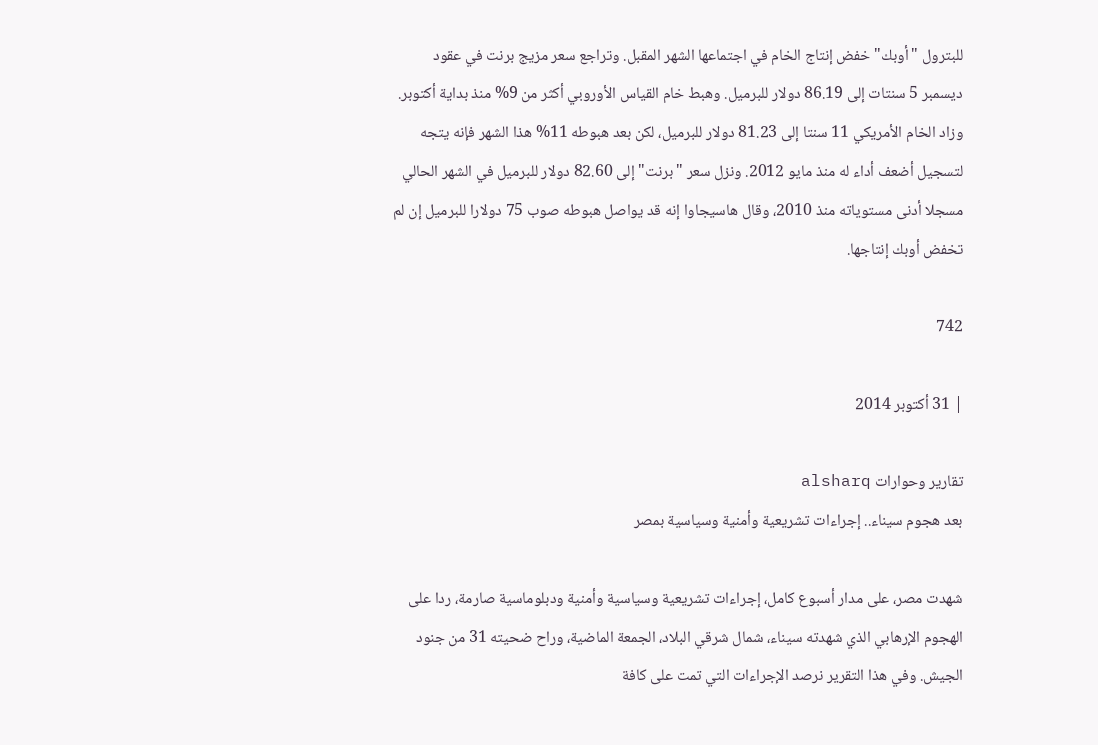للبترول "أوبك" خفض إنتاج الخام في اجتماعها الشهر المقبل. وتراجع سعر مزيج برنت في عقود ديسمبر 5 سنتات إلى 86.19 دولار للبرميل. وهبط خام القياس الأوروبي أكثر من 9% منذ بداية أكتوبر. وزاد الخام الأمريكي 11 سنتا إلى 81.23 دولار للبرميل، لكن بعد هبوطه 11% هذا الشهر فإنه يتجه لتسجيل أضعف أداء له منذ مايو 2012. ونزل سعر "برنت" إلى 82.60 دولار للبرميل في الشهر الحالي مسجلا أدنى مستوياته منذ 2010، وقال هاسيجاوا إنه قد يواصل هبوطه صوب 75 دولارا للبرميل إن لم تخفض أوبك إنتاجها.

742

| 31 أكتوبر 2014

تقارير وحوارات alsharq
بعد هجوم سيناء.. إجراءات تشريعية وأمنية وسياسية بمصر

شهدت مصر، على مدار أسبوع كامل، إجراءات تشريعية وسياسية وأمنية ودبلوماسية صارمة، ردا على الهجوم الإرهابي الذي شهدته سيناء، شمال شرقي البلاد، الجمعة الماضية، وراح ضحيته 31 من جنود الجيش. وفي هذا التقرير نرصد الإجراءات التي تمت على كافة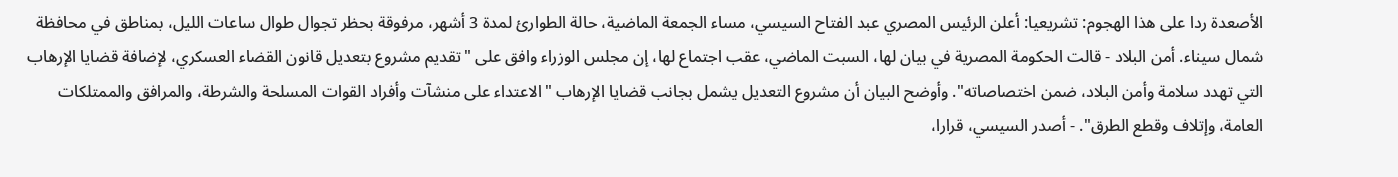الأصعدة ردا على هذا الهجوم: تشريعيا: أعلن الرئيس المصري عبد الفتاح السيسي، مساء الجمعة الماضية، حالة الطوارئ لمدة 3 أشهر، مرفوقة بحظر تجوال طوال ساعات الليل، بمناطق في محافظة شمال سيناء. أمن البلاد - قالت الحكومة المصرية في بيان لها، السبت الماضي، عقب اجتماع لها، إن مجلس الوزراء وافق على "تقديم مشروع بتعديل قانون القضاء العسكري، لإضافة قضايا الإرهاب التي تهدد سلامة وأمن البلاد، ضمن اختصاصاته". وأوضح البيان أن مشروع التعديل يشمل بجانب قضايا الإرهاب "الاعتداء على منشآت وأفراد القوات المسلحة والشرطة، والمرافق والممتلكات العامة، وإتلاف وقطع الطرق". - أصدر السيسي، قرارا،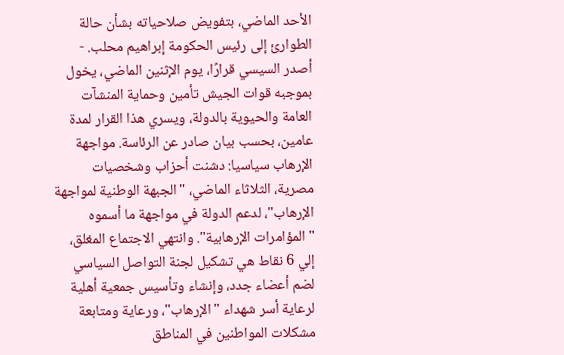الأحد الماضي، بتفويض صلاحياته بشأن حالة الطوارئ إلى رئيس الحكومة إبراهيم محلب. - أصدر السيسي قرارًا، يوم الإثنين الماضي، يخول بموجبه قوات الجيش تأمين وحماية المنشآت العامة والحيوية بالدولة، ويسري هذا القرار لمدة عامين، بحسب بيان صادر عن الرئاسة. مواجهة الإرهاب سياسيا: دشنت أحزاب وشخصيات مصرية، الثلاثاء الماضي، "الجبهة الوطنية لمواجهة الإرهاب"، لدعم الدولة في مواجهة ما أسموه "المؤامرات الإرهابية". وانتهي الاجتماع المغلق، إلي 6 نقاط هي تشكيل لجنة التواصل السياسي لضم أعضاء جدد، وإنشاء وتأسيس جمعية أهلية لرعاية أسر شهداء "الإرهاب"، ورعاية ومتابعة مشكلات المواطنين في المناطق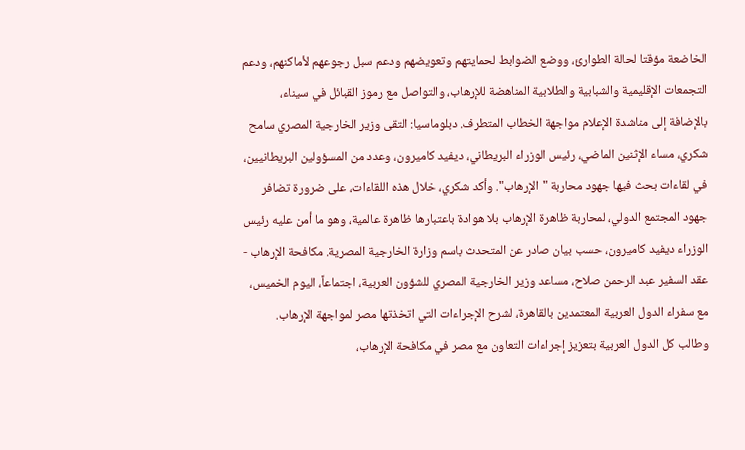الخاضعة مؤقتا لحالة الطوارئ، ووضع الضوابط لحمايتهم وتعويضهم ودعم سبل رجوعهم لأماكنهم، ودعم التجمعات الإقليمية والشبابية والطلابية المناهضة للإرهاب، والتواصل مع رموز القبائل في سيناء، بالإضافة إلى مناشدة الإعلام مواجهة الخطاب المتطرف. دبلوماسيا: التقى وزير الخارجية المصري سامح شكري، مساء الإثنين الماضي، رئيس الوزراء البريطاني، ديفيد كاميرون، وعدد من المسؤولين البريطانيين، في لقاءات بحث فيها جهود محاربة "الإرهاب". وأكد شكري، خلال هذه اللقاءات، على ضرورة تضافر جهود المجتمع الدولي، لمحاربة ظاهرة الإرهاب بلا هوادة باعتبارها ظاهرة عالمية، وهو ما أمن عليه رئيس الوزراء ديفيد كاميرون، حسب بيان صادر عن المتحدث باسم وزارة الخارجية المصرية. مكافحة الإرهاب - عقد السفير عبد الرحمن صلاح، مساعد وزير الخارجية المصري للشؤون العربية، اجتماعاً، اليوم الخميس، مع سفراء الدول العربية المعتمدين بالقاهرة، لشرح الإجراءات التي اتخذتها مصر لمواجهة الإرهاب. وطالب كل الدول العربية بتعزيز إجراءات التعاون مع مصر في مكافحة الإرهاب،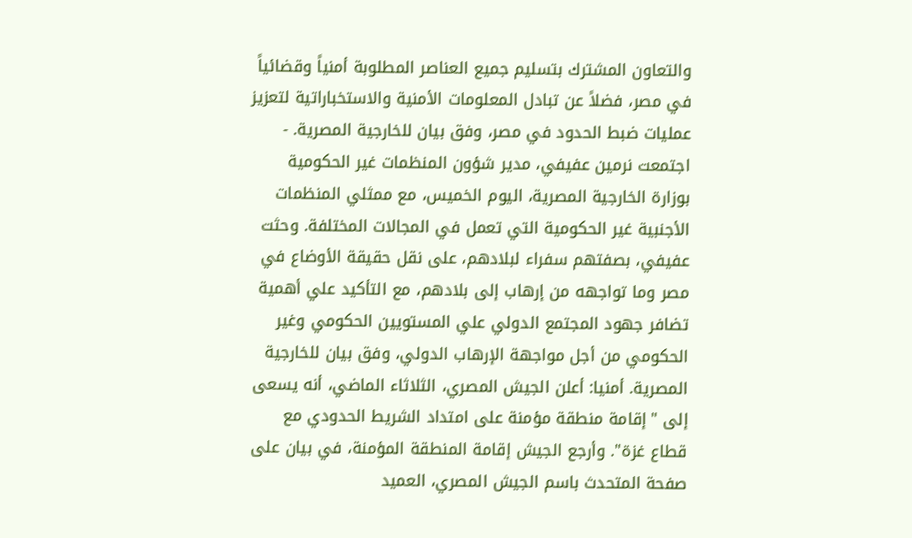والتعاون المشترك بتسليم جميع العناصر المطلوبة أمنياً وقضائياً في مصر، فضلاً عن تبادل المعلومات الأمنية والاستخباراتية لتعزيز عمليات ضبط الحدود في مصر، وفق بيان للخارجية المصرية. - اجتمعت نرمين عفيفي، مدير شؤون المنظمات غير الحكومية بوزارة الخارجية المصرية، اليوم الخميس، مع ممثلي المنظمات الأجنبية غير الحكومية التي تعمل في المجالات المختلفة. وحثت عفيفي، بصفتهم سفراء لبلادهم، على نقل حقيقة الأوضاع في مصر وما تواجهه من إرهاب إلى بلادهم، مع التأكيد علي أهمية تضافر جهود المجتمع الدولي علي المستويين الحكومي وغير الحكومي من أجل مواجهة الإرهاب الدولي، وفق بيان للخارجية المصرية. أمنيا: أعلن الجيش المصري، الثلاثاء الماضي، أنه يسعى إلى "إقامة منطقة مؤمنة على امتداد الشريط الحدودي مع قطاع غزة". وأرجع الجيش إقامة المنطقة المؤمنة، في بيان على صفحة المتحدث باسم الجيش المصري، العميد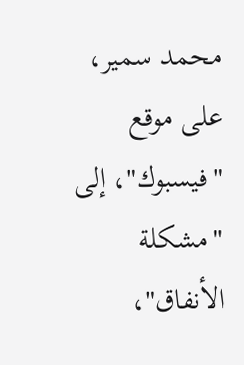محمد سمير، على موقع "فيسبوك"، إلى "مشكلة الأنفاق"،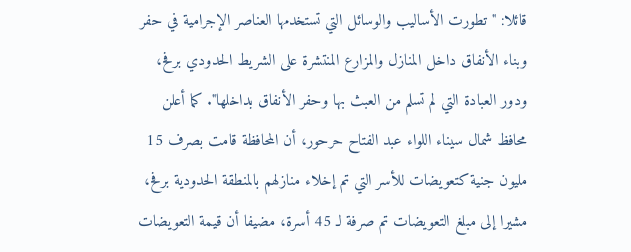قائلا: "تطورت الأساليب والوسائل التي تستخدمها العناصر الإجرامية في حفر وبناء الأنفاق داخل المنازل والمزارع المنتشرة على الشريط الحدودي برفح، ودور العبادة التي لم تسلم من العبث بها وحفر الأنفاق بداخلها". كما أعلن محافظ شمال سيناء اللواء عبد الفتاح حرحور، أن المحافظة قامت بصرف 15 مليون جنية كتعويضات للأسر التي تم إخلاء منازلهم بالمنطقة الحدودية برفح، مشيرا إلى مبلغ التعويضات تم صرفة لـ 45 أسرة، مضيفا أن قيمة التعويضات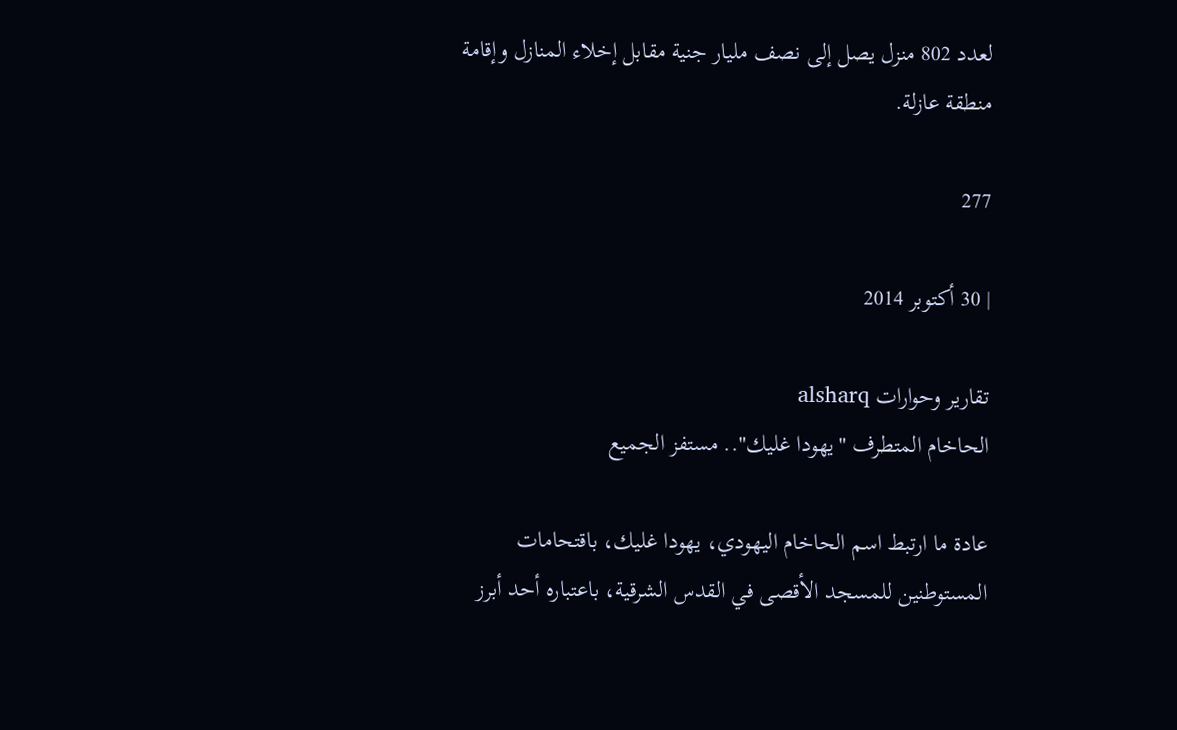لعدد 802 منزل يصل إلى نصف مليار جنية مقابل إخلاء المنازل وإقامة منطقة عازلة.

277

| 30 أكتوبر 2014

تقارير وحوارات alsharq
الحاخام المتطرف "يهودا غليك".. مستفز الجميع

عادة ما ارتبط اسم الحاخام اليهودي، يهودا غليك، باقتحامات المستوطنين للمسجد الأقصى في القدس الشرقية، باعتباره أحد أبرز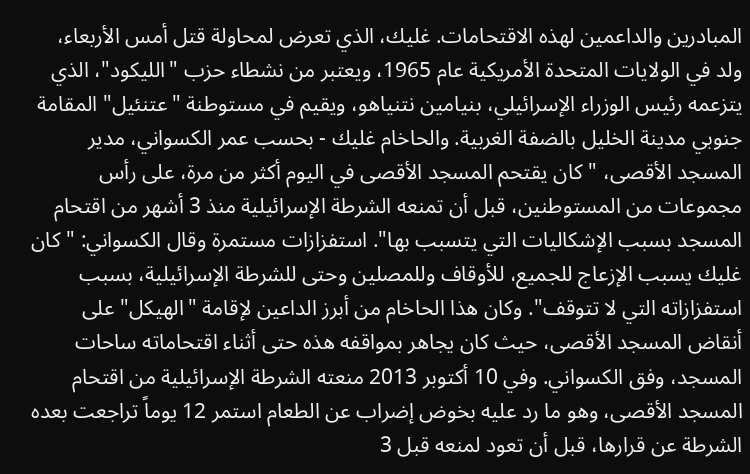المبادرين والداعمين لهذه الاقتحامات. غليك، الذي تعرض لمحاولة قتل أمس الأربعاء، ولد في الولايات المتحدة الأمريكية عام 1965، ويعتبر من نشطاء حزب "الليكود"، الذي يتزعمه رئيس الوزراء الإسرائيلي، بنيامين نتنياهو، ويقيم في مستوطنة "عتنئيل" المقامة جنوبي مدينة الخليل بالضفة الغربية. والحاخام غليك - بحسب عمر الكسواني، مدير المسجد الأقصى، "كان يقتحم المسجد الأقصى في اليوم أكثر من مرة، على رأس مجموعات من المستوطنين، قبل أن تمنعه الشرطة الإسرائيلية منذ 3 أشهر من اقتحام المسجد بسبب الإشكاليات التي يتسبب بها". استفزازات مستمرة وقال الكسواني: "كان غليك يسبب الإزعاج للجميع، للأوقاف وللمصلين وحتى للشرطة الإسرائيلية، بسبب استفزازاته التي لا تتوقف". وكان هذا الحاخام من أبرز الداعين لإقامة "الهيكل" على أنقاض المسجد الأقصى، حيث كان يجاهر بمواقفه هذه حتى أثناء اقتحاماته ساحات المسجد، وفق الكسواني. وفي 10 أكتوبر 2013 منعته الشرطة الإسرائيلية من اقتحام المسجد الأقصى، وهو ما رد عليه بخوض إضراب عن الطعام استمر 12 يوماً تراجعت بعده الشرطة عن قرارها، قبل أن تعود لمنعه قبل 3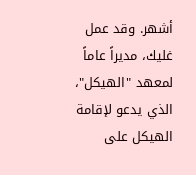أشهر. وقد عمل غليك، مديراً عاماً لمعهد "الهيكل"، الذي يدعو لإقامة الهيكل على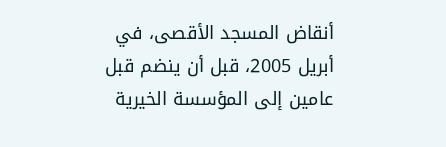أنقاض المسجد الأقصى، في أبريل 2005، قبل أن ينضم قبل عامين إلى المؤسسة الخيرية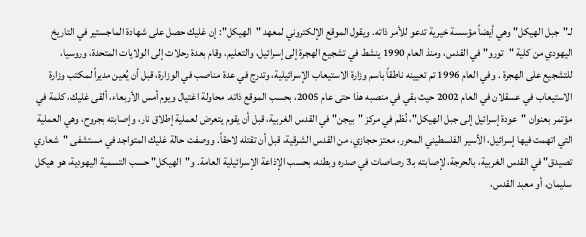لـ"جبل الهيكل" وهي أيضاً مؤسسة خيرية تدعو للأمر ذاته. ويقول الموقع الإلكتروني لمعهد "الهيكل": إن غليك حصل على شهادة الماجستير في التاريخ اليهودي من كلية "تورو" في القدس، ومنذ العام 1990 ينشط في تشجيع الهجرة إلى إسرائيل، والتعليم، وقام بعدة رحلات إلى الولايات المتحدة، وروسيا، للتشجيع على الهجرة . وفي العام 1996 تم تعيينه ناطقاً باسم وزارة الاستيعاب الإسرائيلية، وتدرج في عدة مناصب في الوزارة، قبل أن يُعين مديراً لمكتب وزارة الاستيعاب في عسقلان في العام 2002 حيث بقي في منصبه هذا حتى عام 2005، بحسب الموقع ذاته. محاولة اغتيال ويوم أمس الأربعاء، ألقى غليك، كلمة في مؤتمر بعنوان "عودة إسرائيل إلى جبل الهيكل"، نُظم في مركز "بيجن" في القدس الغربية، قبل أن يقوم يتعرض لعملية إطلاق نار، وإصابته بجروح، وهي العملية التي اتهمت فيها إسرائيل، الأسير الفلسطيني المحرر، معتز حجازي، من القدس الشرقية، قبل أن تقتله لاحقاً. ووصفت حالة غليك المتواجد في مستشفى "شعاري تصيدق" في القدس الغربية، بالحرجة، لإصابته بـ3 رصاصات في صدره وبطنه، بحسب الإذاعة الإسرائيلية العامة. و"الهيكل" حسب التسمية اليهودية، هو هيكل سليمان، أو معبد القدس،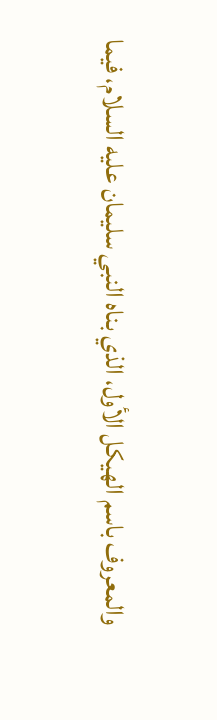والمعروف باسم الهيكل الأول، الذي بناه النبي سليمان عليه السلام، فيما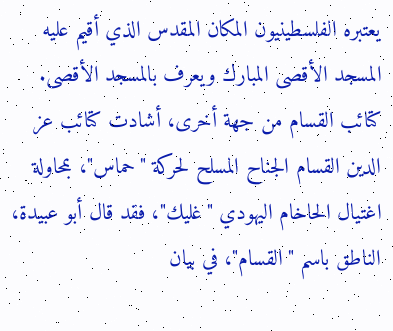يعتبره الفلسطينيون المكان المقدس الذي أقيم عليه المسجد الأقصى المبارك ويعرف بالمسجد الأقصى. كتائب القسام من جهة أخرى، أشادت كتائب عز الدين القسام الجناح المسلح لحركة "حماس"، بمحاولة اغتيال الحاخام اليهودي "غليك"، فقد قال أبو عبيدة، الناطق باسم "القسام"، في بيان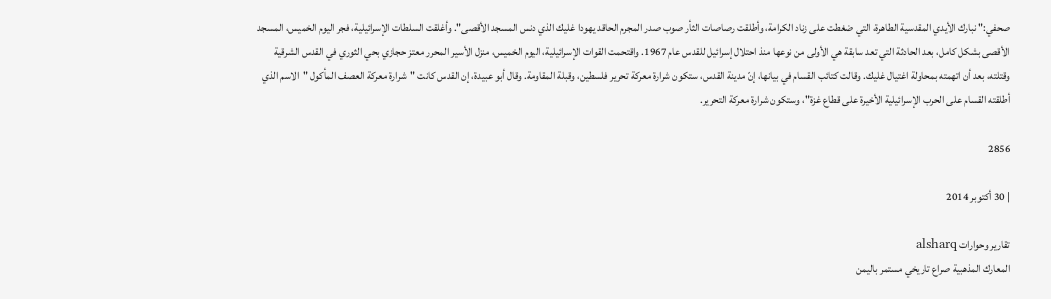صحفي:" نبارك الأيدي المقدسية الطاهرة، التي ضغطت على زناد الكرامة، وأطلقت رصاصات الثأر صوب صدر المجرم الحاقد يهودا غليك الذي دنس المسجد الأقصى". وأغلقت السلطات الإسرائيلية، فجر اليوم الخميس، المسجد الأقصى بشكل كامل، بعد الحادثة التي تعد سابقة هي الأولى من نوعها منذ احتلال إسرائيل للقدس عام 1967. واقتحمت القوات الإسرائيلية، اليوم الخميس، منزل الأسير المحرر معتز حجازي بحي الثوري في القدس الشرقية وقتلته، بعد أن اتهمته بمحاولة اغتيال غليك. وقالت كتائب القسام في بيانها، إنّ مدينة القدس، ستكون شرارة معركة تحرير فلسطين، وقبلة المقاومة. وقال أبو عبيدة، إن القدس كانت "شرارة معركة العصف المأكول "الاسم الذي أطلقته القسام على الحرب الإسرائيلية الأخيرة على قطاع غزة"، وستكون شرارة معركة التحرير.

2856

| 30 أكتوبر 2014

تقارير وحوارات alsharq
المعارك المذهبية صراع تاريخي مستمر باليمن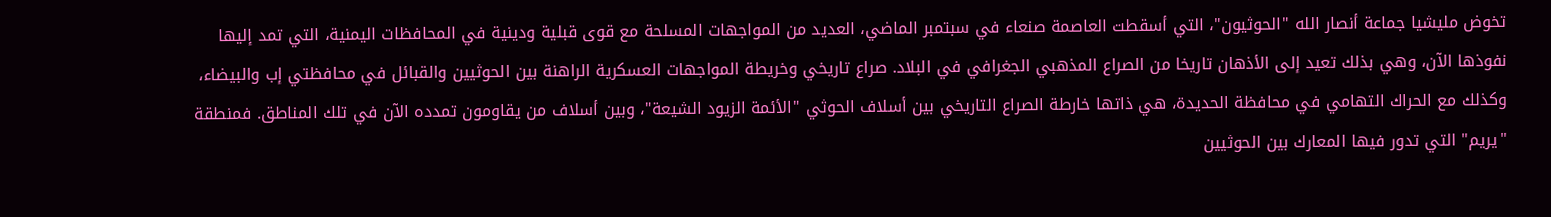تخوض مليشيا جماعة أنصار الله "الحوثيون"، التي أسقطت العاصمة صنعاء في سبتمبر الماضي، العديد من المواجهات المسلحة مع قوى قبلية ودينية في المحافظات اليمنية، التي تمد إليها نفوذها الآن، وهي بذلك تعيد إلى الأذهان تاريخا من الصراع المذهبي الجغرافي في البلاد. صراع تاريخي وخريطة المواجهات العسكرية الراهنة بين الحوثيين والقبائل في محافظتي إب والبيضاء، وكذلك مع الحراك التهامي في محافظة الحديدة، هي ذاتها خارطة الصراع التاريخي بين أسلاف الحوثي "الأئمة الزيود الشيعة"، وبين أسلاف من يقاومون تمدده الآن في تلك المناطق. فمنطقة "يريم" التي تدور فيها المعارك بين الحوثيين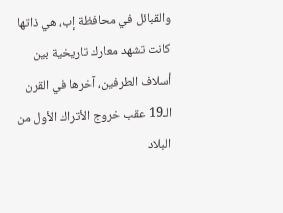والقبائل في محافظة إب، هي ذاتها كانت تشهد معارك تاريخية بين أسلاف الطرفين، آخرها في القرن الـ19 عقب خروج الأتراك الأول من البلاد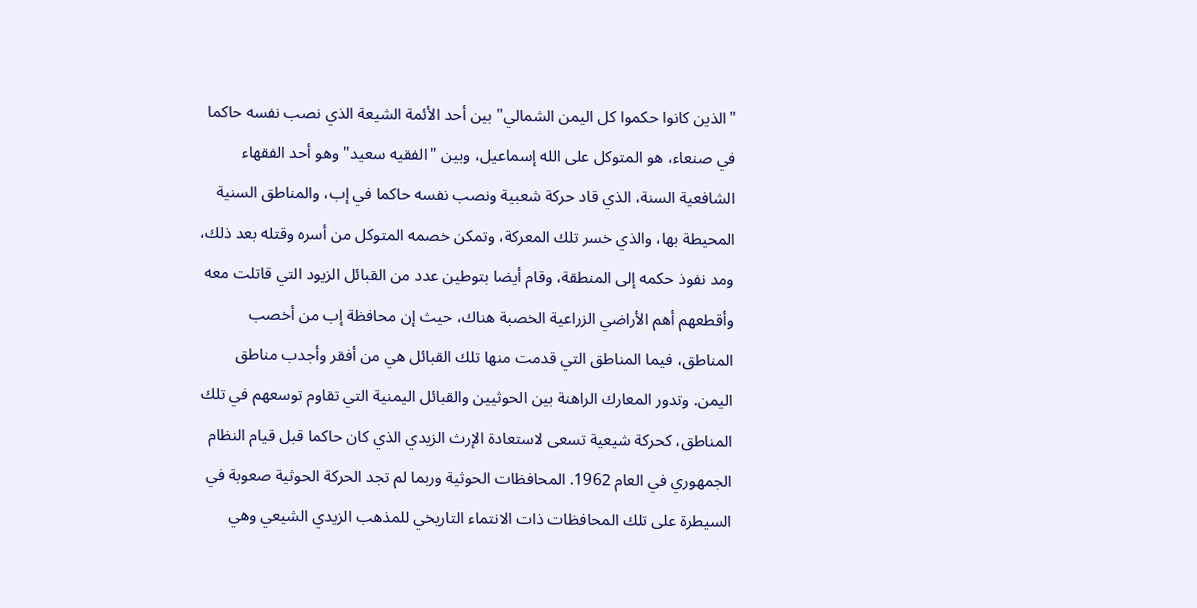"الذين كانوا حكموا كل اليمن الشمالي" بين أحد الأئمة الشيعة الذي نصب نفسه حاكما في صنعاء، هو المتوكل على الله إسماعيل، وبين "الفقيه سعيد" وهو أحد الفقهاء الشافعية السنة، الذي قاد حركة شعبية ونصب نفسه حاكما في إب، والمناطق السنية المحيطة بها، والذي خسر تلك المعركة، وتمكن خصمه المتوكل من أسره وقتله بعد ذلك، ومد نفوذ حكمه إلى المنطقة، وقام أيضا بتوطين عدد من القبائل الزيود التي قاتلت معه وأقطعهم أهم الأراضي الزراعية الخصبة هناك، حيث إن محافظة إب من أخصب المناطق، فيما المناطق التي قدمت منها تلك القبائل هي من أفقر وأجدب مناطق اليمن. وتدور المعارك الراهنة بين الحوثيين والقبائل اليمنية التي تقاوم توسعهم في تلك المناطق، كحركة شيعية تسعى لاستعادة الإرث الزيدي الذي كان حاكما قبل قيام النظام الجمهوري في العام 1962. المحافظات الحوثية وربما لم تجد الحركة الحوثية صعوبة في السيطرة على تلك المحافظات ذات الانتماء التاريخي للمذهب الزيدي الشيعي وهي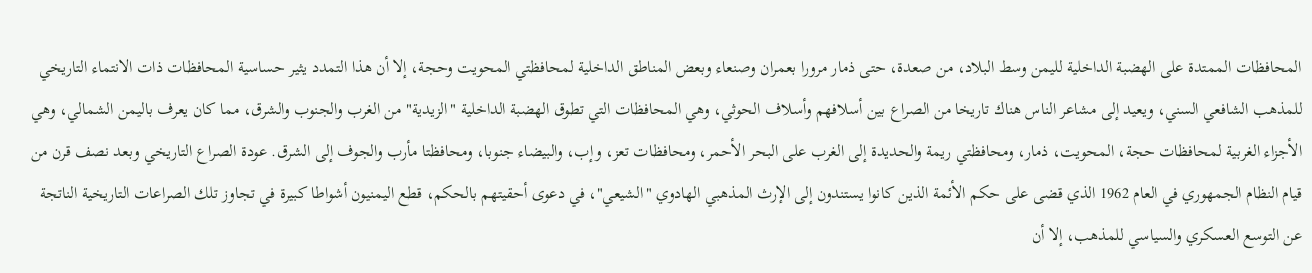المحافظات الممتدة على الهضبة الداخلية لليمن وسط البلاد، من صعدة، حتى ذمار مرورا بعمران وصنعاء وبعض المناطق الداخلية لمحافظتي المحويت وحجة، إلا أن هذا التمدد يثير حساسية المحافظات ذات الانتماء التاريخي للمذهب الشافعي السني، ويعيد إلى مشاعر الناس هناك تاريخا من الصراع بين أسلافهم وأسلاف الحوثي، وهي المحافظات التي تطوق الهضبة الداخلية "الزيدية" من الغرب والجنوب والشرق، مما كان يعرف باليمن الشمالي، وهي الأجزاء الغربية لمحافظات حجة، المحويت، ذمار، ومحافظتي ريمة والحديدة إلى الغرب على البحر الأحمر، ومحافظات تعز، وإب، والبيضاء جنوبا، ومحافظتا مأرب والجوف إلى الشرق. عودة الصراع التاريخي وبعد نصف قرن من قيام النظام الجمهوري في العام 1962 الذي قضى على حكم الأئمة الذين كانوا يستندون إلى الإرث المذهبي الهادوي "الشيعي"، في دعوى أحقيتهم بالحكم، قطع اليمنيون أشواطا كبيرة في تجاوز تلك الصراعات التاريخية الناتجة عن التوسع العسكري والسياسي للمذهب، إلا أن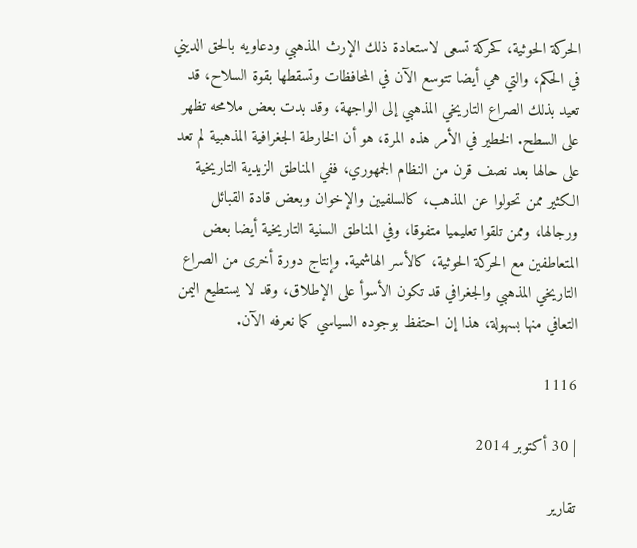الحركة الحوثية، كحركة تسعى لاستعادة ذلك الإرث المذهبي ودعاويه بالحق الديني في الحكم، والتي هي أيضا تتوسع الآن في المحافظات وتسقطها بقوة السلاح، قد تعيد بذلك الصراع التاريخي المذهبي إلى الواجهة، وقد بدت بعض ملامحه تظهر على السطح. الخطير في الأمر هذه المرة، هو أن الخارطة الجغرافية المذهبية لم تعد على حالها بعد نصف قرن من النظام الجمهوري، ففي المناطق الزيدية التاريخية الكثير ممن تحولوا عن المذهب، كالسلفيين والإخوان وبعض قادة القبائل ورجالها، وممن تلقوا تعليميا متفوقا، وفي المناطق السنية التاريخية أيضا بعض المتعاطفين مع الحركة الحوثية، كالأسر الهاشمية. وإنتاج دورة أخرى من الصراع التاريخي المذهبي والجغرافي قد تكون الأسوأ على الإطلاق، وقد لا يستطيع اليمن التعافي منها بسهولة، هذا إن احتفظ بوجوده السياسي كما نعرفه الآن.

1116

| 30 أكتوبر 2014

تقارير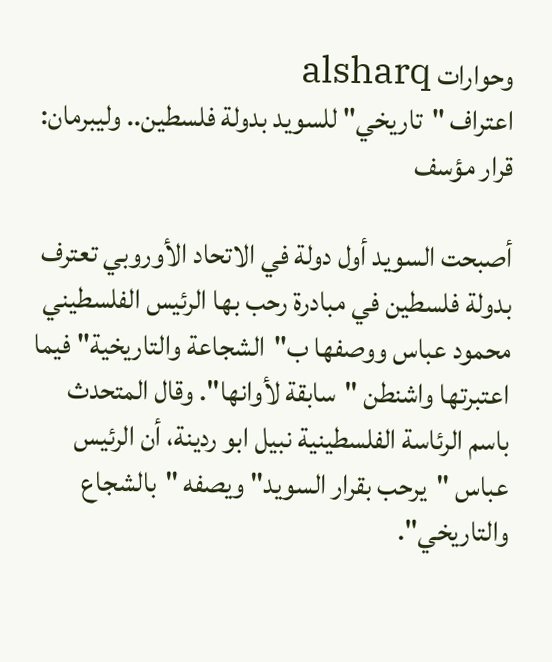وحوارات alsharq
اعتراف "تاريخي" للسويد بدولة فلسطين.. وليبرمان: قرار مؤسف

أصبحت السويد أول دولة في الاتحاد الأوروبي تعترف بدولة فلسطين في مبادرة رحب بها الرئيس الفلسطيني محمود عباس ووصفها ب"الشجاعة والتاريخية" فيما اعتبرتها واشنطن "سابقة لأوانها". وقال المتحدث باسم الرئاسة الفلسطينية نبيل ابو ردينة، أن الرئيس عباس "يرحب بقرار السويد" ويصفه "بالشجاع والتاريخي".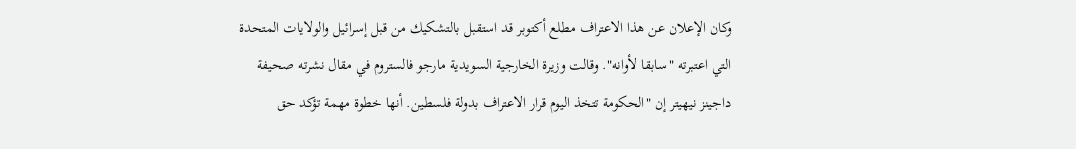وكان الإعلان عن هذا الاعتراف مطلع أكتوبر قد استقبل بالتشكيك من قبل إسرائيل والولايات المتحدة التي اعتبرته "سابقا لأوانه". وقالت وزيرة الخارجية السويدية مارجو فالستروم في مقال نشرته صحيفة داجينز نيهيتر إن "الحكومة تتخذ اليوم قرار الاعتراف بدولة فلسطين. أنها خطوة مهمة تؤكد حق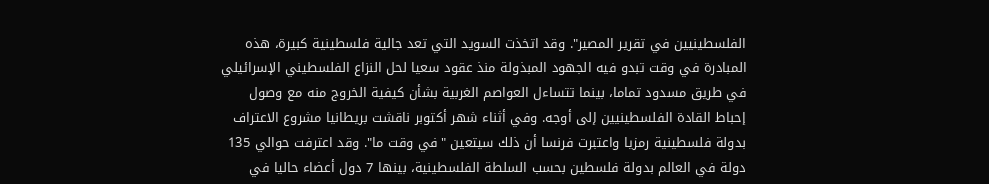الفلسطينيين في تقرير المصير". وقد اتخذت السويد التي تعد جالية فلسطينية كبيرة، هذه المبادرة في وقت تبدو فيه الجهود المبذولة منذ عقود سعيا لحل النزاع الفلسطيني الإسرائيلي في طريق مسدود تماما، بينما تتساءل العواصم الغربية بشأن كيفية الخروج منه مع وصول إحباط القادة الفلسطينيين إلى أوجه. وفي أثناء شهر أكتوبر ناقشت بريطانيا مشروع الاعتراف بدولة فلسطينية رمزيا واعتبرت فرنسا أن ذلك سيتعين "في وقت ما". وقد اعترفت حوالي 135 دولة في العالم بدولة فلسطين بحسب السلطة الفلسطينية، بينها 7 دول أعضاء حاليا في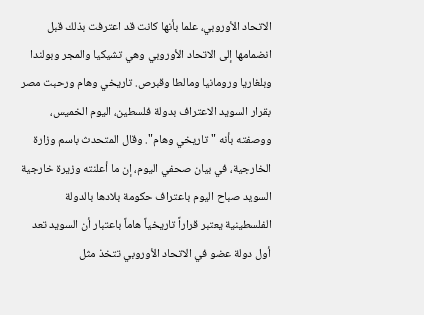الاتحاد الأوروبي، علما بأنها كانت قد اعترفت بذلك قبل انضمامها إلى الاتحاد الأوروبي وهي تشيكيا والمجر وبولندا وبلغاريا ورومانيا ومالطا وقبرص. تاريخي وهام ورحبت مصر بقرار السويد الاعتراف بدولة فلسطين، اليوم الخميس، ووصفته بأنه "تاريخي وهام". وقال المتحدث باسم وزارة الخارجية، في بيان صحفي اليوم، إن ما أعلنته وزيرة خارجية السويد صباح اليوم باعتراف حكومة بلادها بالدولة الفلسطينية يعتبر قراراً تاريخياً هاماً باعتبار أن السويد تعد أول دولة عضو في الاتحاد الأوروبي تتخذ مثل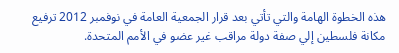هذه الخطوة الهامة والتي تأتي بعد قرار الجمعية العامة في نوفمبر 2012 ترفيع مكانة فلسطين إلي صفة دولة مراقب غير عضو في الأمم المتحدة.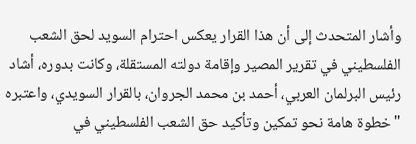وأشار المتحدث إلى أن هذا القرار يعكس احترام السويد لحق الشعب الفلسطيني في تقرير المصير وإقامة دولته المستقلة، وكانت بدوره، أشاد رئيس البرلمان العربي، أحمد بن محمد الجروان، بالقرار السويدي، واعتبره "خطوة هامة نحو تمكين وتأكيد حق الشعب الفلسطيني في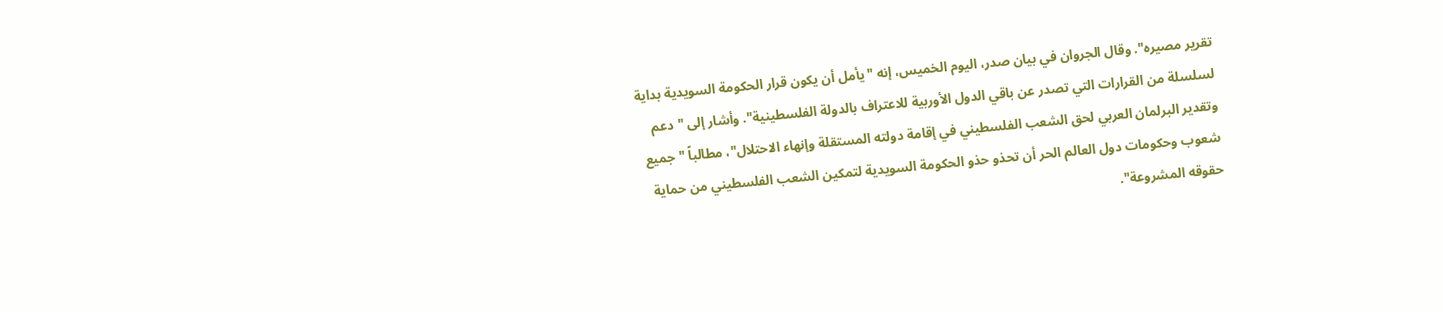تقرير مصيره". وقال الجروان في بيان صدر، اليوم الخميس، إنه "يأمل أن يكون قرار الحكومة السويدية بداية لسلسلة من القرارات التي تصدر عن باقي الدول الأوربية للاعتراف بالدولة الفلسطينية". وأشار إلى "دعم وتقدير البرلمان العربي لحق الشعب الفلسطيني في إقامة دولته المستقلة وإنهاء الاحتلال"، مطالباً "جميع شعوب وحكومات دول العالم الحر أن تحذو حذو الحكومة السويدية لتمكين الشعب الفلسطيني من حماية حقوقه المشروعة".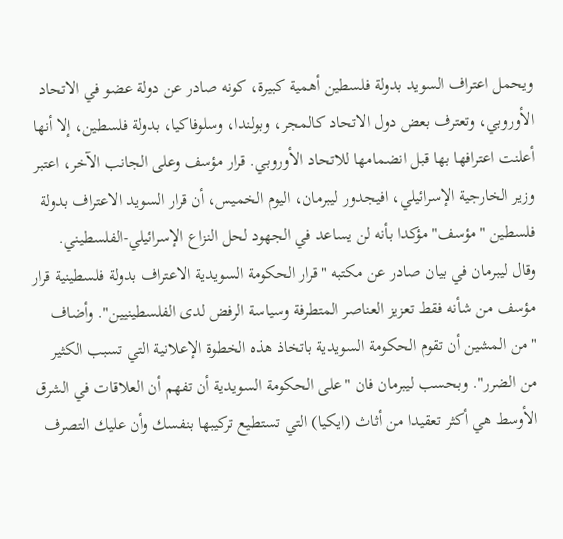ويحمل اعتراف السويد بدولة فلسطين أهمية كبيرة، كونه صادر عن دولة عضو في الاتحاد الأوروبي، وتعترف بعض دول الاتحاد كالمجر، وبولندا، وسلوفاكيا، بدولة فلسطين، إلا أنها أعلنت اعترافها بها قبل انضمامها للاتحاد الأوروبي. قرار مؤسف وعلى الجانب الآخر، اعتبر وزير الخارجية الإسرائيلي، افيجدور ليبرمان، اليوم الخميس، أن قرار السويد الاعتراف بدولة فلسطين "مؤسف" مؤكدا بأنه لن يساعد في الجهود لحل النزاع الإسرائيلي-الفلسطيني. وقال ليبرمان في بيان صادر عن مكتبه "قرار الحكومة السويدية الاعتراف بدولة فلسطينية قرار مؤسف من شأنه فقط تعزيز العناصر المتطرفة وسياسة الرفض لدى الفلسطينيين". وأضاف "من المشين أن تقوم الحكومة السويدية باتخاذ هذه الخطوة الإعلانية التي تسبب الكثير من الضرر". وبحسب ليبرمان فان "على الحكومة السويدية أن تفهم أن العلاقات في الشرق الأوسط هي أكثر تعقيدا من أثاث (ايكيا) التي تستطيع تركيبها بنفسك وأن عليك التصرف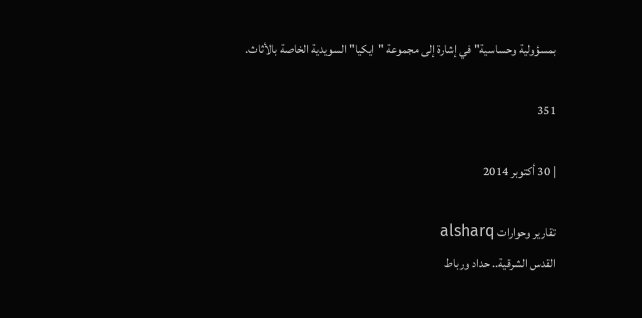بمسؤولية وحساسية" في إشارة إلى مجموعة "ايكيا" السويدية الخاصة بالأثاث.

351

| 30 أكتوبر 2014

تقارير وحوارات alsharq
القدس الشرقية.. حداد ورباط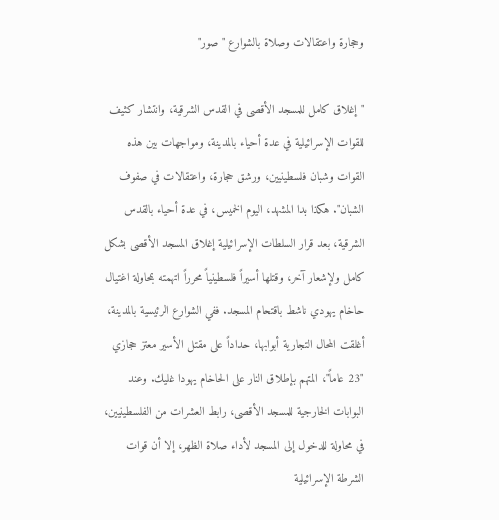وحجارة واعتقالات وصلاة بالشوارع "صور"

"إغلاق كامل للمسجد الأقصى في القدس الشرقية، وانتشار كثيف للقوات الإسرائيلية في عدة أحياء بالمدينة، ومواجهات بين هذه القوات وشبان فلسطينيين، ورشق حجارة، واعتقالات في صفوف الشبان". هكذا بدا المشهد، اليوم الخميس، في عدة أحياء بالقدس الشرقية، بعد قرار السلطات الإسرائيلية إغلاق المسجد الأقصى بشكل كامل ولإشعار آخر، وقتلها أسيراً فلسطينياً محرراً اتهمته بمحاولة اغتيال حاخام يهودي ناشط باقتحام المسجد. ففي الشوارع الرئيسية بالمدينة، أغلقت المحال التجارية أبوابها، حداداً على مقتل الأسير معتز حجازي "23 عاماً"، المتهم بإطلاق النار على الحاخام يهودا غليك. وعند البوابات الخارجية للمسجد الأقصى، رابط العشرات من الفلسطينيين، في محاولة للدخول إلى المسجد لأداء صلاة الظهر، إلا أن قوات الشرطة الإسرائيلية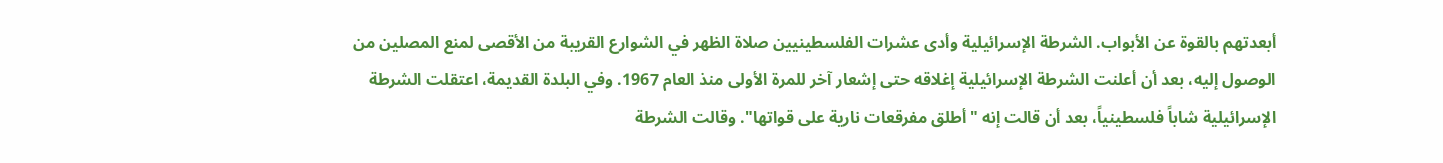أبعدتهم بالقوة عن الأبواب. الشرطة الإسرائيلية وأدى عشرات الفلسطينيين صلاة الظهر في الشوارع القريبة من الأقصى لمنع المصلين من الوصول إليه، بعد أن أعلنت الشرطة الإسرائيلية إغلاقه حتى إشعار آخر للمرة الأولى منذ العام 1967. وفي البلدة القديمة، اعتقلت الشرطة الإسرائيلية شاباً فلسطينياً، بعد أن قالت إنه "أطلق مفرقعات نارية على قواتها". وقالت الشرطة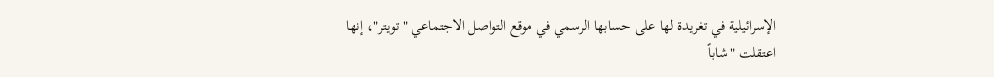الإسرائيلية في تغريدة لها على حسابها الرسمي في موقع التواصل الاجتماعي "تويتر"، إنها اعتقلت "شاباً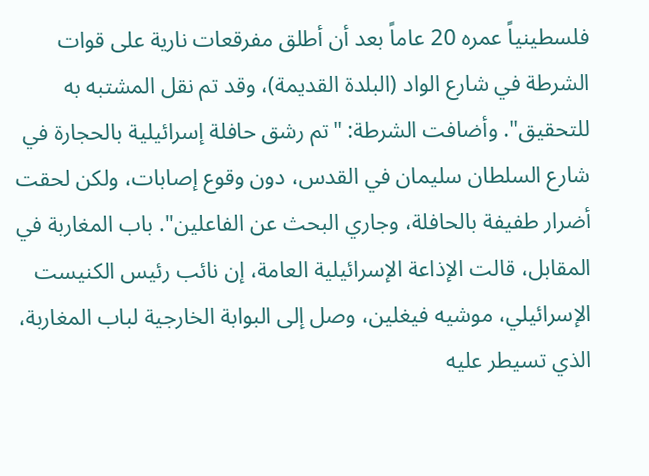فلسطينياً عمره 20 عاماً بعد أن أطلق مفرقعات نارية على قوات الشرطة في شارع الواد (البلدة القديمة)، وقد تم نقل المشتبه به للتحقيق". وأضافت الشرطة: "تم رشق حافلة إسرائيلية بالحجارة في شارع السلطان سليمان في القدس، دون وقوع إصابات، ولكن لحقت أضرار طفيفة بالحافلة، وجاري البحث عن الفاعلين". باب المغاربة في المقابل، قالت الإذاعة الإسرائيلية العامة، إن نائب رئيس الكنيست الإسرائيلي، موشيه فيغلين، وصل إلى البوابة الخارجية لباب المغاربة، الذي تسيطر عليه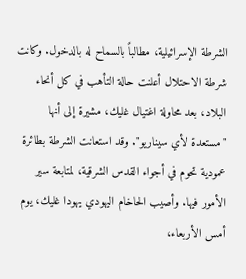الشرطة الإسرائيلية، مطالباً بالسماح له بالدخول. وكانت شرطة الاحتلال أعلنت حالة التأهب في كل أنحاء البلاد، بعد محاولة اغتيال غليك، مشيرة إلى أنها "مستعدة لأي سيناريو". وقد استعانت الشرطة بطائرة عمودية تحوم في أجواء القدس الشرقية، لمتابعة سير الأمور فيها. وأصيب الحاخام اليهودي يهودا غليك، يوم أمس الأربعاء،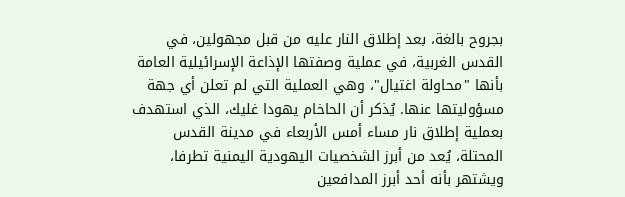بجروح بالغة، بعد إطلاق النار عليه من قبل مجهولين، في القدس الغربية، في عملية وصفتها الإذاعة الإسرائيلية العامة بأنها "محاولة اغتيال"، وهي العملية التي لم تعلن أي جهة مسؤوليتها عنها. يُذكر أن الحاخام يهودا غليك، الذي استهدف بعملية إطلاق نار مساء أمس الأربعاء في مدينة القدس المحتلة، يُعد من أبرز الشخصيات اليهودية اليمنية تطرفا، ويشتهر بأنه أحد أبرز المدافعين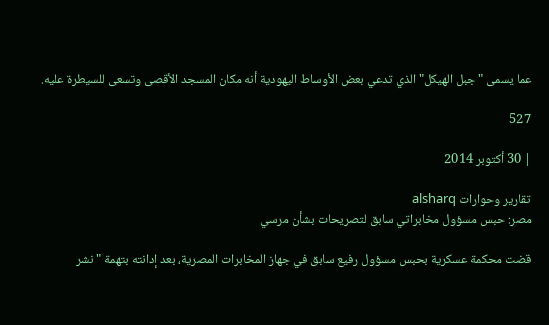عما يسمى "جبل الهيكل" الذي تدعي بعض الأوساط اليهودية أنه مكان المسجد الأقصى وتسعى للسيطرة عليه.

527

| 30 أكتوبر 2014

تقارير وحوارات alsharq
مصر: حبس مسؤول مخابراتي سابق لتصريحات بشأن مرسي

قضت محكمة عسكرية بحبس مسؤول رفيع سابق في جهاز المخابرات المصرية، بعد إدانته بتهمة "نشر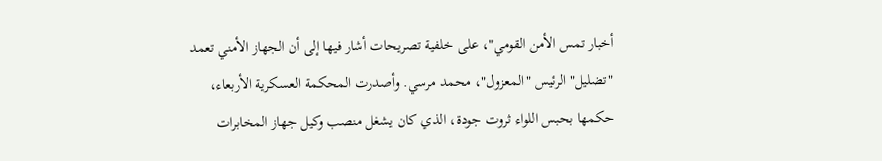أخبار تمس الأمن القومي"، على خلفية تصريحات أشار فيها إلى أن الجهاز الأمني تعمد "تضليل" الرئيس "المعزول"، محمد مرسي. وأصدرت المحكمة العسكرية الأربعاء، حكمها بحبس اللواء ثروت جودة، الذي كان يشغل منصب وكيل جهاز المخابرات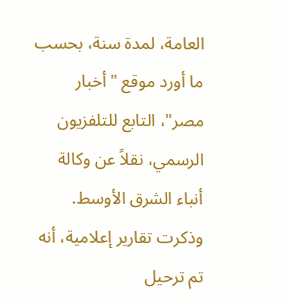العامة، لمدة سنة، بحسب ما أورد موقع "أخبار مصر"، التابع للتلفزيون الرسمي، نقلاً عن وكالة أنباء الشرق الأوسط. وذكرت تقارير إعلامية، أنه تم ترحيل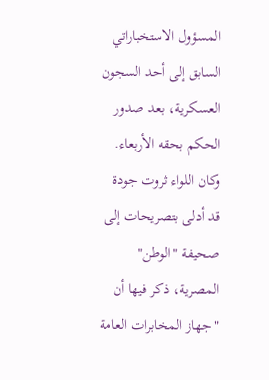المسؤول الاستخباراتي السابق إلى أحد السجون العسكرية، بعد صدور الحكم بحقه الأربعاء. وكان اللواء ثروت جودة قد أدلى بتصريحات إلى صحيفة "الوطن" المصرية، ذكر فيها أن "جهاز المخابرات العامة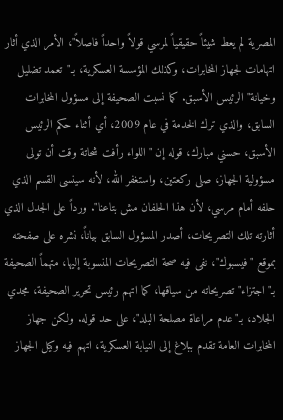المصرية لم يعط شيئاً حقيقياً لمرسي قولاً واحداً فاصلاً"، الأمر الذي أثار اتهامات لجهاز المخابرات، وكذلك المؤسسة العسكرية، بـ"تعمد تضليل وخيانة" الرئيس الأسبق. كما نسبت الصحيفة إلى مسؤول المخابرات السابق، والذي ترك الخدمة في عام 2009، أي أثناء حكم الرئيس الأسبق، حسني مبارك، قوله إن "اللواء رأفت شحاتة وقت أن تولى مسؤولية الجهاز، صلى ركعتين، واستغفر الله، لأنه سينسى القسم الذي حلفه أمام مرسي، لأن هذا الحلفان مش بتاعنا". ورداً على الجدل الذي أثارته تلك التصريحات، أصدر المسؤول السابق بياناً، نشره على صفحته بموقع "فيسبوك"، نفى فيه صحة التصريحات المنسوبة إليها، متهماً الصحيفة بـ"اجتزاء" تصريحاته من سياقها، كما اتهم رئيس تحرير الصحيفة، مجدي الجلاد، بـ"عدم مراعاة مصلحة البلد"، على حد قوله. ولكن جهاز المخابرات العامة تقدم ببلاغ إلى النيابة العسكرية، اتهم فيه وكيل الجهاز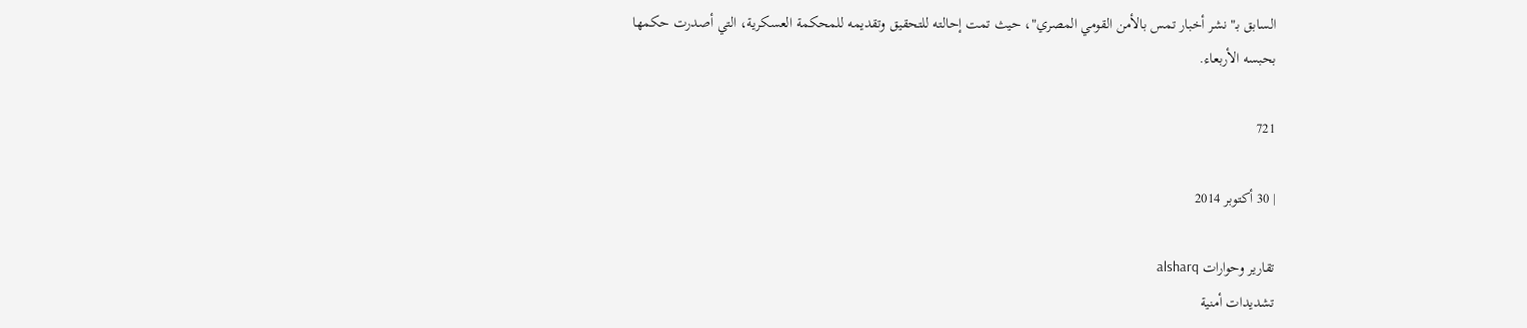السابق بـ"نشر أخبار تمس بالأمن القومي المصري"، حيث تمت إحالته للتحقيق وتقديمه للمحكمة العسكرية، التي أصدرت حكمها بحبسه الأربعاء.

721

| 30 أكتوبر 2014

تقارير وحوارات alsharq
تشديدات أمنية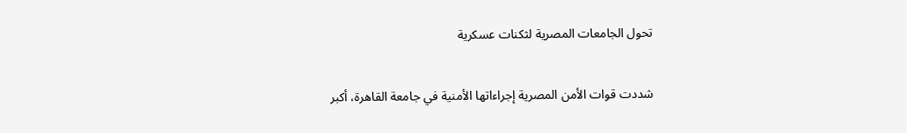تحول الجامعات المصرية لثكنات عسكرية

شددت قوات الأمن المصرية إجراءاتها الأمنية في جامعة القاهرة، أكبر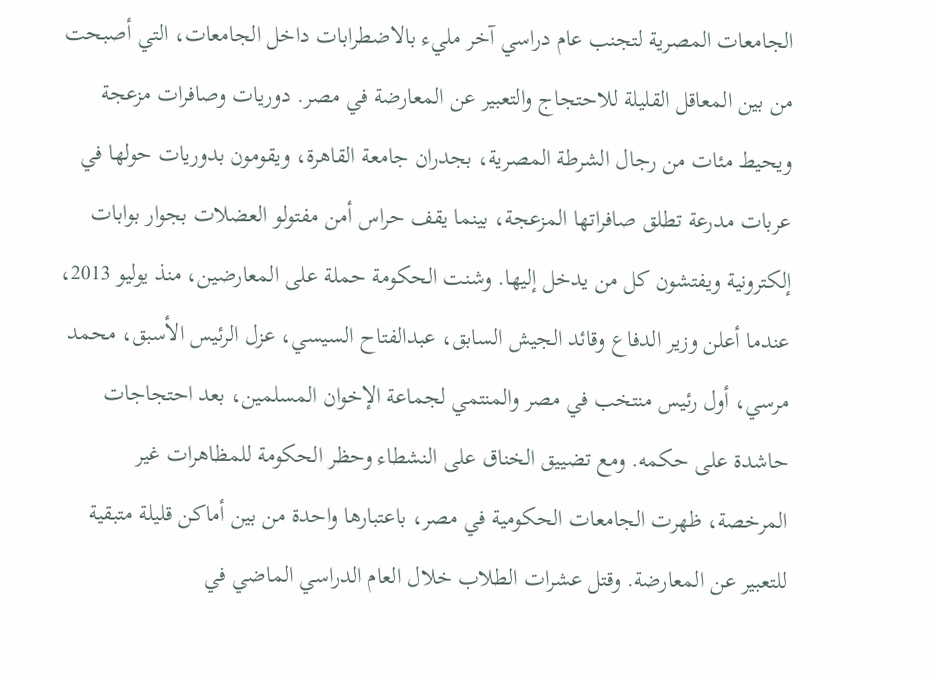الجامعات المصرية لتجنب عام دراسي آخر مليء بالاضطرابات داخل الجامعات، التي أصبحت من بين المعاقل القليلة للاحتجاج والتعبير عن المعارضة في مصر. دوريات وصافرات مزعجة ويحيط مئات من رجال الشرطة المصرية، بجدران جامعة القاهرة، ويقومون بدوريات حولها في عربات مدرعة تطلق صافراتها المزعجة، بينما يقف حراس أمن مفتولو العضلات بجوار بوابات إلكترونية ويفتشون كل من يدخل إليها. وشنت الحكومة حملة على المعارضين، منذ يوليو 2013، عندما أعلن وزير الدفاع وقائد الجيش السابق، عبدالفتاح السيسي، عزل الرئيس الأسبق، محمد مرسي، أول رئيس منتخب في مصر والمنتمي لجماعة الإخوان المسلمين، بعد احتجاجات حاشدة على حكمه. ومع تضييق الخناق على النشطاء وحظر الحكومة للمظاهرات غير المرخصة، ظهرت الجامعات الحكومية في مصر، باعتبارها واحدة من بين أماكن قليلة متبقية للتعبير عن المعارضة. وقتل عشرات الطلاب خلال العام الدراسي الماضي في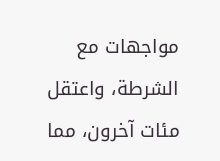مواجهات مع الشرطة، واعتقل مئات آخرون، مما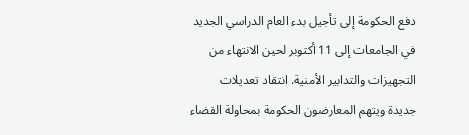دفع الحكومة إلى تأجيل بدء العام الدراسي الجديد في الجامعات إلى 11 أكتوبر لحين الانتهاء من التجهيزات والتدابير الأمنية. انتقاد تعديلات جديدة ويتهم المعارضون الحكومة بمحاولة القضاء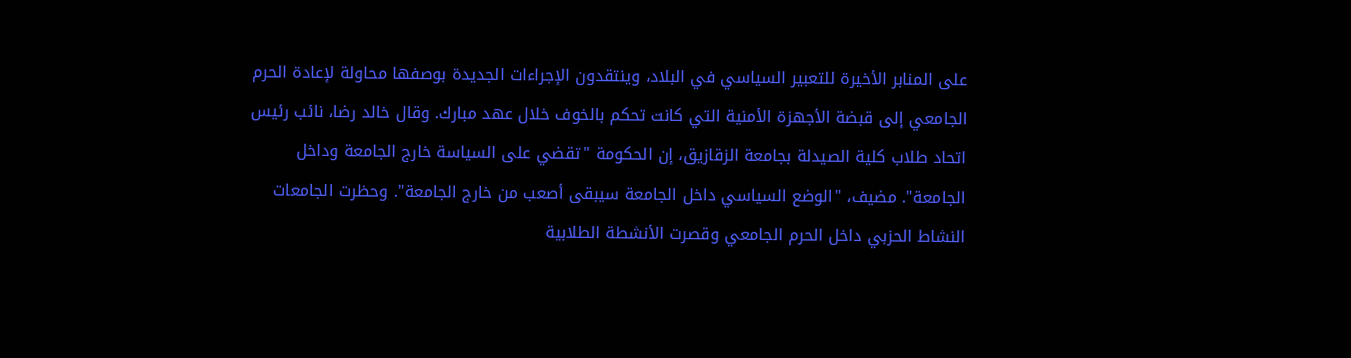على المنابر الأخيرة للتعبير السياسي في البلاد، وينتقدون الإجراءات الجديدة بوصفها محاولة لإعادة الحرم الجامعي إلى قبضة الأجهزة الأمنية التي كانت تحكم بالخوف خلال عهد مبارك. وقال خالد رضا، نائب رئيس اتحاد طلاب كلية الصيدلة بجامعة الزقازيق، إن الحكومة "تقضي على السياسة خارج الجامعة وداخل الجامعة". مضيف، "الوضع السياسي داخل الجامعة سيبقى أصعب من خارج الجامعة". وحظرت الجامعات النشاط الحزبي داخل الحرم الجامعي وقصرت الأنشطة الطلابية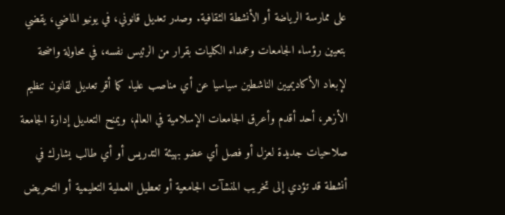على ممارسة الرياضة أو الأنشطة الثقافية. وصدر تعديل قانوني، في يونيو الماضي، يقضي بتعيين رؤساء الجامعات وعمداء الكليات بقرار من الرئيس نفسه، في محاولة واضحة لإبعاد الأكاديميين الناشطين سياسيا عن أي مناصب عليا. كما أقر تعديل لقانون تنظيم الأزهر، أحد أقدم وأعرق الجامعات الإسلامية في العالم، ويمنح التعديل إدارة الجامعة صلاحيات جديدة لعزل أو فصل أي عضو بهيئة التدريس أو أي طالب يشارك في أنشطة قد تؤدي إلى تخريب المنشآت الجامعية أو تعطيل العملية التعليمية أو التحريض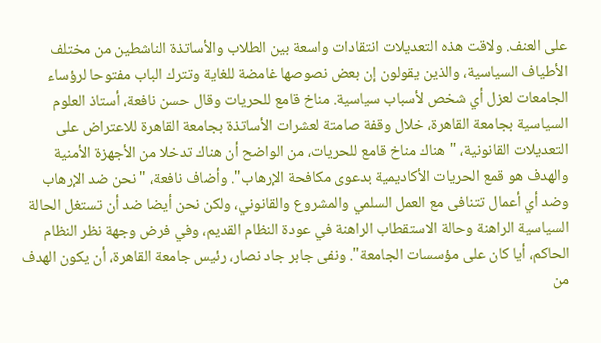على العنف. ولاقت هذه التعديلات انتقادات واسعة بين الطلاب والأساتذة الناشطين من مختلف الأطياف السياسية، والذين يقولون إن بعض نصوصها غامضة للغاية وتترك الباب مفتوحا لرؤساء الجامعات لعزل أي شخص لأسباب سياسية. مناخ قامع للحريات وقال حسن نافعة، أستاذ العلوم السياسية بجامعة القاهرة، خلال وقفة صامتة لعشرات الأساتذة بجامعة القاهرة للاعتراض على التعديلات القانونية، "هناك مناخ قامع للحريات، من الواضح أن هناك تدخلا من الأجهزة الأمنية والهدف هو قمع الحريات الأكاديمية بدعوى مكافحة الإرهاب". وأضاف نافعة، "نحن ضد الإرهاب وضد أي أعمال تتنافى مع العمل السلمي والمشروع والقانوني، ولكن نحن أيضا ضد أن تستغل الحالة السياسية الراهنة وحالة الاستقطاب الراهنة في عودة النظام القديم، وفي فرض وجهة نظر النظام الحاكم، أيا كان على مؤسسات الجامعة". ونفى جابر جاد نصار، رئيس جامعة القاهرة، أن يكون الهدف من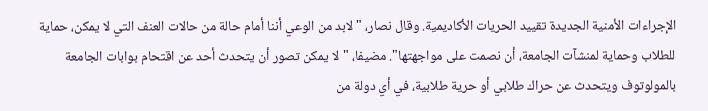الإجراءات الأمنية الجديدة تقييد الحريات الأكاديمية. وقال نصار، "لابد من الوعي أننا أمام حالة من حالات العنف التي لا يمكن، حماية للطلاب وحماية لمنشآت الجامعة، أن نصمت على مواجهتها". مضيفا، "لا يمكن تصور أن يتحدث أحد عن اقتحام بوابات الجامعة بالمولوتوف ويتحدث عن حراك طلابي أو حرية طلابية، في أي دولة من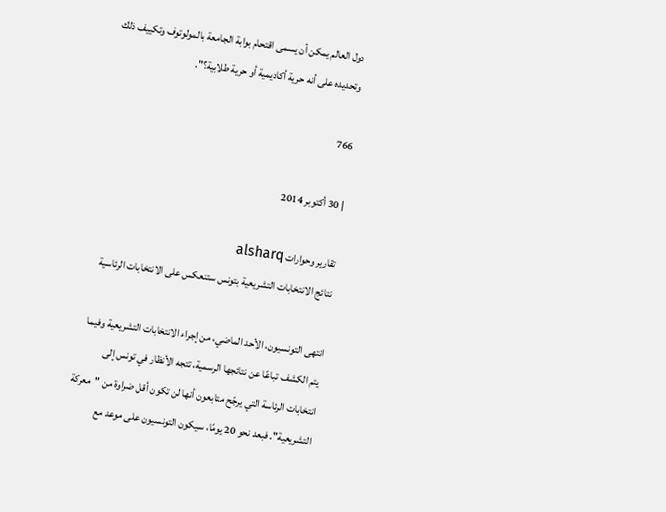دول العالم يمكن أن يسمى اقتحام بوابة الجامعة بالمولوتوف وتكييف ذلك وتحديده على أنه حرية أكاديمية أو حرية طلابية؟".

766

| 30 أكتوبر 2014

تقارير وحوارات alsharq
نتائج الانتخابات التشريعية بتونس ستنعكس على الانتخابات الرئاسية

انتهى التونسيون، الأحد الماضي، من إجراء الانتخابات التشريعية وفيما يتم الكشف تباعًا عن نتائجها الرسمية، تتجه الأنظار في تونس إلى انتخابات الرئاسة التي يرجّح متابعون أنها لن تكون أقل ضراوة من "معركة التشريعية". فبعد نحو 20 يومًا، سيكون التونسيون على موعد مع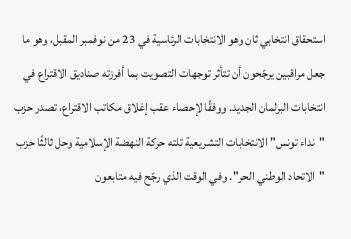استحقاق انتخابي ثان وهو الانتخابات الرئاسية في 23 من نوفمبر المقبل، وهو ما جعل مراقبين يرجّحون أن تتأثر توجهات التصويت بما أفرزته صناديق الاقتراع في انتخابات البرلمان الجديد. ووفقًا لإحصاء عقب إغلاق مكاتب الاقتراع، تصدر حزب "نداء تونس" الانتخابات التشريعية تلته حركة النهضة الإسلامية وحل ثالثًا حزب "الاتحاد الوطني الحر". وفي الوقت الذي رجّح فيه متابعون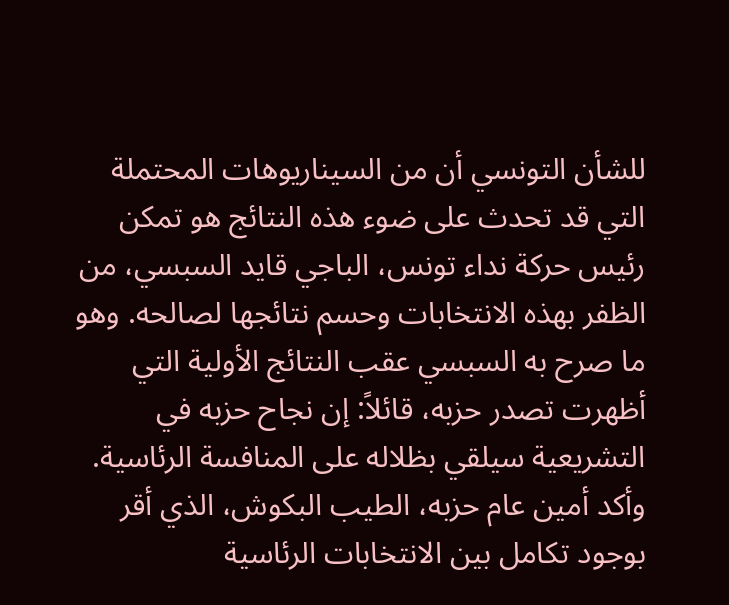للشأن التونسي أن من السيناريوهات المحتملة التي قد تحدث على ضوء هذه النتائج هو تمكن رئيس حركة نداء تونس، الباجي قايد السبسي، من الظفر بهذه الانتخابات وحسم نتائجها لصالحه. وهو ما صرح به السبسي عقب النتائج الأولية التي أظهرت تصدر حزبه، قائلاً: إن نجاح حزبه في التشريعية سيلقي بظلاله على المنافسة الرئاسية. وأكد أمين عام حزبه، الطيب البكوش، الذي أقر بوجود تكامل بين الانتخابات الرئاسية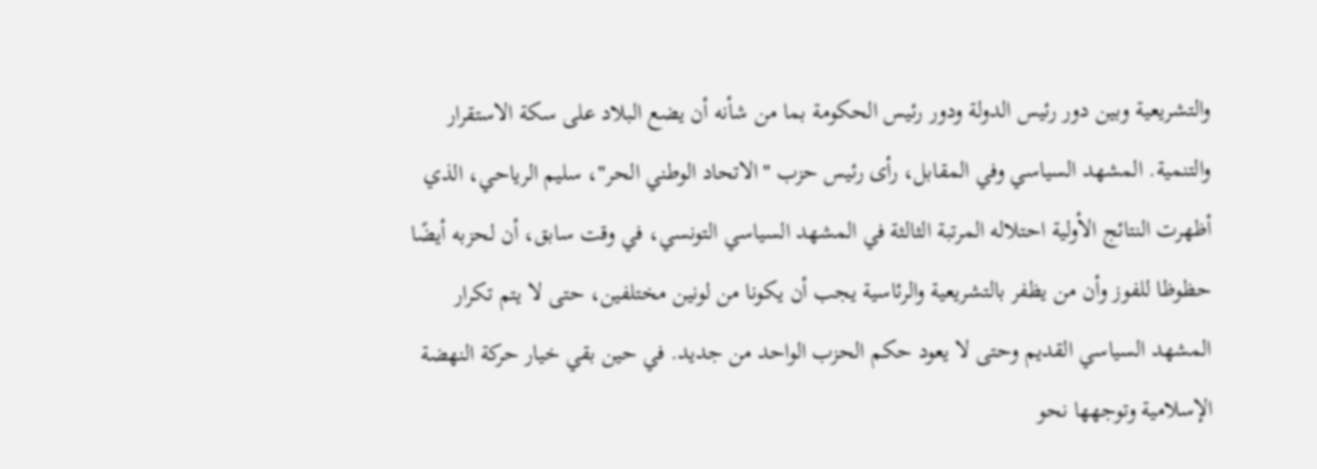والتشريعية وبين دور رئيس الدولة ودور رئيس الحكومة بما من شأنه أن يضع البلاد على سكة الاستقرار والتنمية. المشهد السياسي وفي المقابل، رأى رئيس حزب "الاتحاد الوطني الحر"، سليم الرياحي، الذي أظهرت النتائج الأولية احتلاله المرتبة الثالثة في المشهد السياسي التونسي، في وقت سابق، أن لحزبه أيضًا حظوظا للفوز وأن من يظفر بالتشريعية والرئاسية يجب أن يكونا من لونين مختلفين، حتى لا يتم تكرار المشهد السياسي القديم وحتى لا يعود حكم الحزب الواحد من جديد. في حين بقي خيار حركة النهضة الإسلامية وتوجهها نحو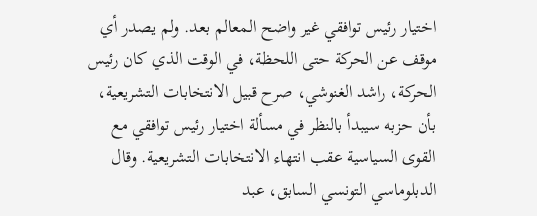اختيار رئيس توافقي غير واضح المعالم بعد. ولم يصدر أي موقف عن الحركة حتى اللحظة، في الوقت الذي كان رئيس الحركة، راشد الغنوشي، صرح قبيل الانتخابات التشريعية، بأن حزبه سيبدأ بالنظر في مسألة اختيار رئيس توافقي مع القوى السياسية عقب انتهاء الانتخابات التشريعية. وقال الدبلوماسي التونسي السابق، عبد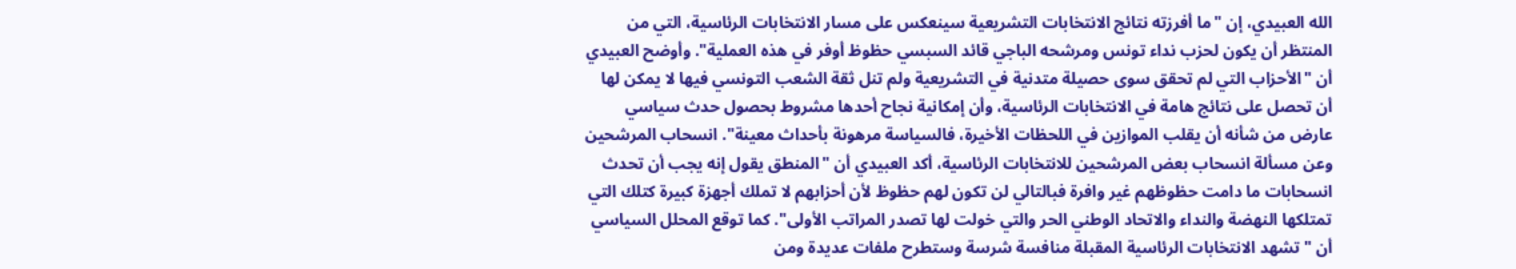الله العبيدي، إن "ما أفرزته نتائج الانتخابات التشريعية سينعكس على مسار الانتخابات الرئاسية، التي من المنتظر أن يكون لحزب نداء تونس ومرشحه الباجي قائد السبسي حظوظ أوفر في هذه العملية". وأوضح العبيدي أن "الأحزاب التي لم تحقق سوى حصيلة متدنية في التشريعية ولم تنل ثقة الشعب التونسي فيها لا يمكن لها أن تحصل على نتائج هامة في الانتخابات الرئاسية، وأن إمكانية نجاح أحدها مشروط بحصول حدث سياسي عارض من شأنه أن يقلب الموازين في اللحظات الأخيرة، فالسياسة مرهونة بأحداث معينة". انسحاب المرشحين وعن مسألة انسحاب بعض المرشحين للانتخابات الرئاسية، أكد العبيدي أن "المنطق يقول إنه يجب أن تحدث انسحابات ما دامت حظوظهم غير وافرة فبالتالي لن تكون لهم حظوظ لأن أحزابهم لا تملك أجهزة كبيرة كتلك التي تمتلكها النهضة والنداء والاتحاد الوطني الحر والتي خولت لها تصدر المراتب الأولى". كما توقع المحلل السياسي أن "تشهد الانتخابات الرئاسية المقبلة منافسة شرسة وستطرح ملفات عديدة ومن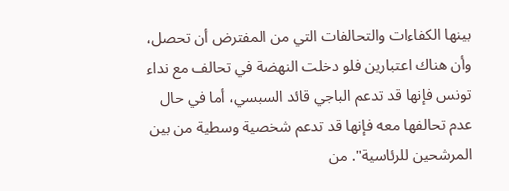بينها الكفاءات والتحالفات التي من المفترض أن تحصل، وأن هناك اعتبارين فلو دخلت النهضة في تحالف مع نداء تونس فإنها قد تدعم الباجي قائد السبسي، أما في حال عدم تحالفها معه فإنها قد تدعم شخصية وسطية من بين المرشحين للرئاسية". من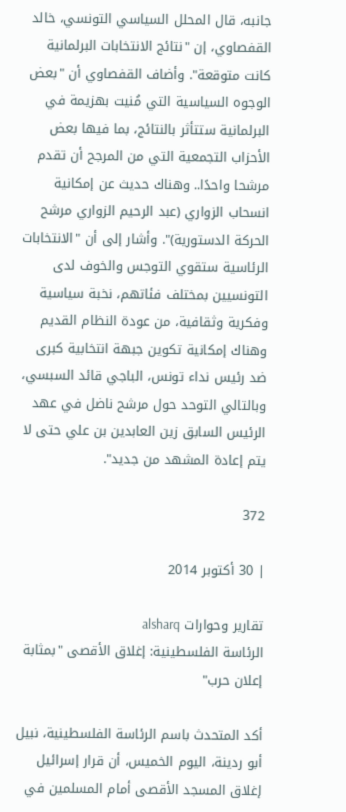جانبه، قال المحلل السياسي التونسي، خالد القفصاوي، إن "نتائج الانتخابات البرلمانية كانت متوقعة". وأضاف القفصاوي أن "بعض الوجوه السياسية التي مُنيت بهزيمة في البرلمانية ستتأثر بالنتائج، بما فيها بعض الأحزاب التجمعية التي من المرجح أن تقدم مرشحا واحدًا.. وهناك حديث عن إمكانية انسحاب الزواري (عبد الرحيم الزواري مرشح الحركة الدستورية)". وأشار إلى أن "الانتخابات الرئاسية ستقوي التوجس والخوف لدى التونسيين بمختلف فئاتهم، نخبة سياسية وفكرية وثقافية، من عودة النظام القديم وهناك إمكانية تكوين جبهة انتخابية كبرى ضد رئيس نداء تونس، الباجي قائد السبسي، وبالتالي التوحد حول مرشح ناضل في عهد الرئيس السابق زين العابدين بن علي حتى لا يتم إعادة المشهد من جديد".

372

| 30 أكتوبر 2014

تقارير وحوارات alsharq
الرئاسة الفلسطينية: إغلاق الأقصى "بمثابة إعلان حرب"

أكد المتحدث باسم الرئاسة الفلسطينية، نبيل أبو ردينة، اليوم الخميس، أن قرار إسرائيل إغلاق المسجد الأقصى أمام المسلمين في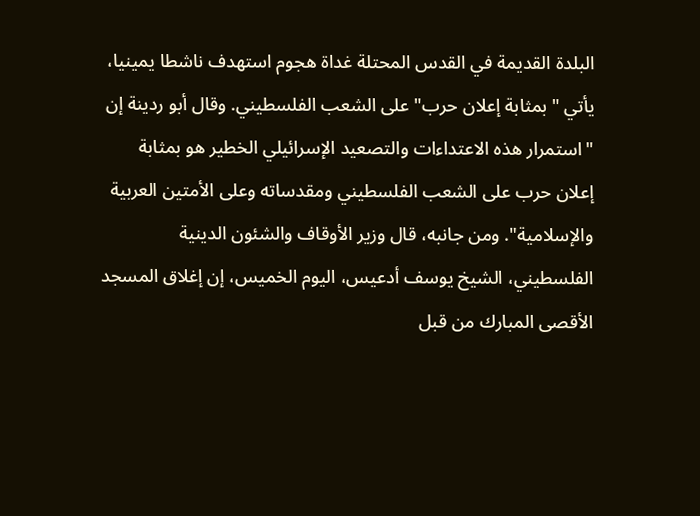البلدة القديمة في القدس المحتلة غداة هجوم استهدف ناشطا يمينيا، يأتي "بمثابة إعلان حرب" على الشعب الفلسطيني. وقال أبو ردينة إن "استمرار هذه الاعتداءات والتصعيد الإسرائيلي الخطير هو بمثابة إعلان حرب على الشعب الفلسطيني ومقدساته وعلى الأمتين العربية والإسلامية". ومن جانبه، قال وزير الأوقاف والشئون الدينية الفلسطيني، الشيخ يوسف أدعيس، اليوم الخميس، إن إغلاق المسجد الأقصى المبارك من قبل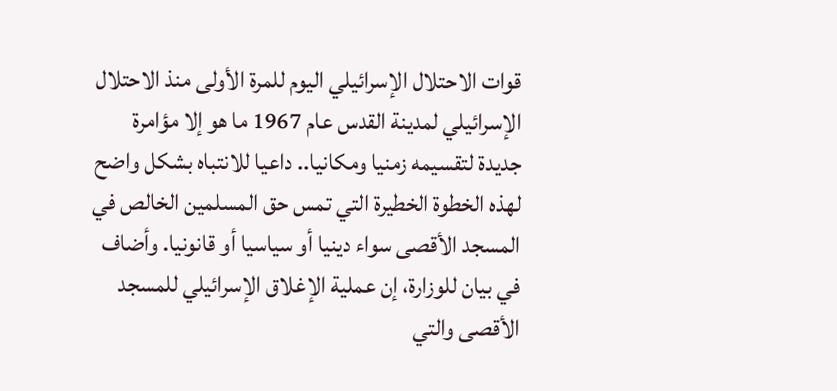قوات الاحتلال الإسرائيلي اليوم للمرة الأولى منذ الاحتلال الإسرائيلي لمدينة القدس عام 1967 ما هو إلا مؤامرة جديدة لتقسيمه زمنيا ومكانيا.. داعيا للانتباه بشكل واضح لهذه الخطوة الخطيرة التي تمس حق المسلمين الخالص في المسجد الأقصى سواء دينيا أو سياسيا أو قانونيا. وأضاف في بيان للوزارة، إن عملية الإغلاق الإسرائيلي للمسجد الأقصى والتي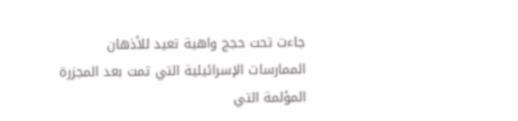جاءت تحت حجج واهية تعيد للأذهان الممارسات الإسرائيلية التي تمت بعد المجزرة المؤلمة التي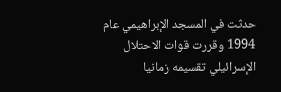حدثت في المسجد الإبراهيمي عام 1994 وقررت قوات الاحتلال الإسرائيلي تقسيمه زمانيا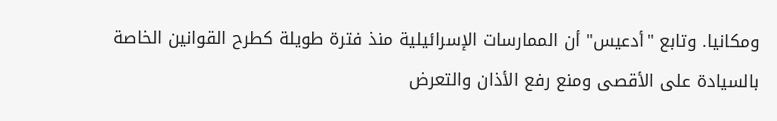ومكانيا. وتابع "أدعيس" أن الممارسات الإسرائيلية منذ فترة طويلة كطرح القوانين الخاصة بالسيادة على الأقصى ومنع رفع الأذان والتعرض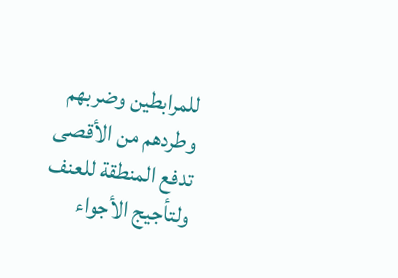للمرابطين وضربهم وطردهم من الأقصى تدفع المنطقة للعنف ولتأجيج الأجواء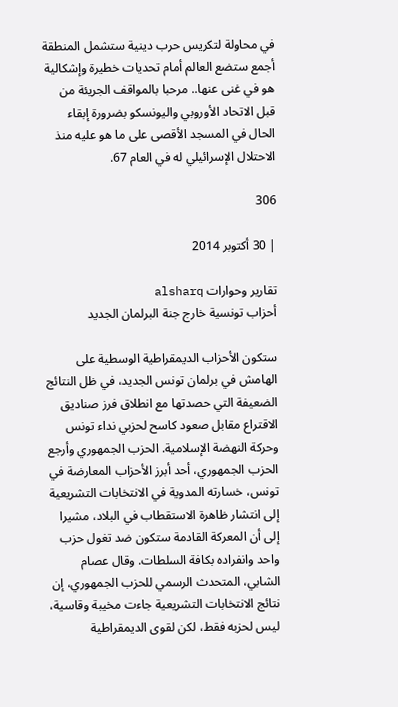في محاولة لتكريس حرب دينية ستشمل المنطقة أجمع ستضع العالم أمام تحديات خطيرة وإشكالية هو في غنى عنها.. مرحبا بالمواقف الجريئة من قبل الاتحاد الأوروبي واليونسكو بضرورة إبقاء الحال في المسجد الأقصى على ما هو عليه منذ الاحتلال الإسرائيلي له في العام 67.

306

| 30 أكتوبر 2014

تقارير وحوارات alsharq
أحزاب تونسية خارج جنة البرلمان الجديد

ستكون الأحزاب الديمقراطية الوسطية على الهامش في برلمان تونس الجديد، في ظل النتائج الضعيفة التي حصدتها مع انطلاق فرز صناديق الاقتراع مقابل صعود كاسح لحزبي نداء تونس وحركة النهضة الإسلامية. الحزب الجمهوري وأرجع الحزب الجمهوري، أحد أبرز الأحزاب المعارضة في تونس، خسارته المدوية في الانتخابات التشريعية إلى انتشار ظاهرة الاستقطاب في البلاد، مشيرا إلى أن المعركة القادمة ستكون ضد تغول حزب واحد وانفراده بكافة السلطات. وقال عصام الشابي، المتحدث الرسمي للحزب الجمهوري، إن نتائج الانتخابات التشريعية جاءت مخيبة وقاسية، ليس لحزبه فقط، لكن لقوى الديمقراطية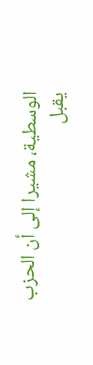الوسطية، مشيرا إلى أن الحزب يقبل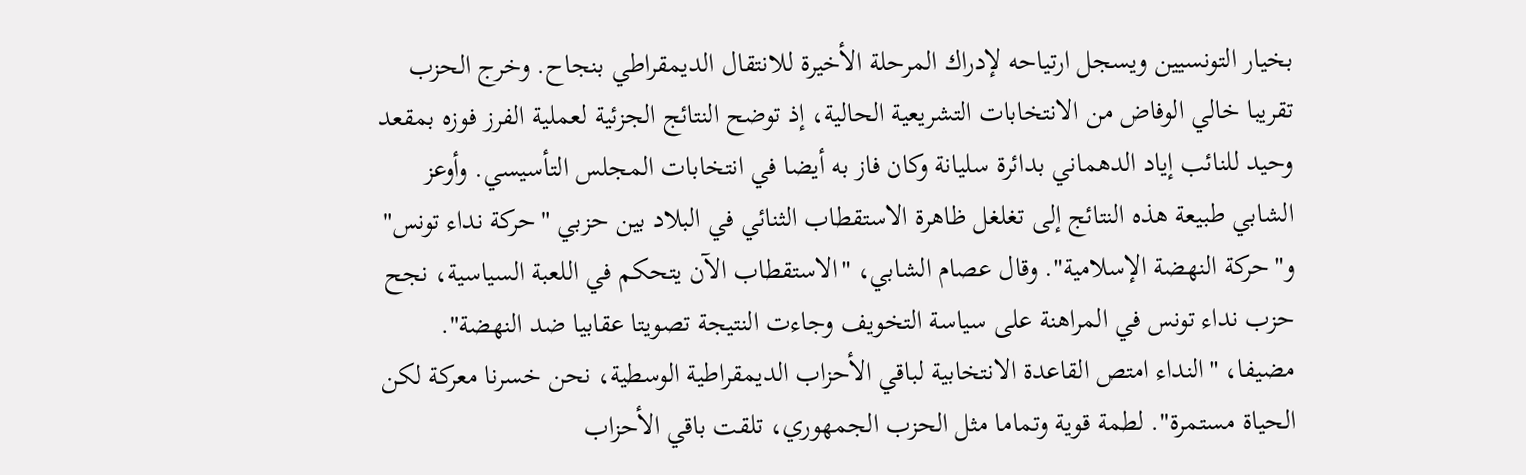بخيار التونسيين ويسجل ارتياحه لإدراك المرحلة الأخيرة للانتقال الديمقراطي بنجاح. وخرج الحزب تقريبا خالي الوفاض من الانتخابات التشريعية الحالية، إذ توضح النتائج الجزئية لعملية الفرز فوزه بمقعد وحيد للنائب إياد الدهماني بدائرة سليانة وكان فاز به أيضا في انتخابات المجلس التأسيسي. وأوعز الشابي طبيعة هذه النتائج إلى تغلغل ظاهرة الاستقطاب الثنائي في البلاد بين حزبي "حركة نداء تونس" و"حركة النهضة الإسلامية". وقال عصام الشابي، "الاستقطاب الآن يتحكم في اللعبة السياسية، نجح حزب نداء تونس في المراهنة على سياسة التخويف وجاءت النتيجة تصويتا عقابيا ضد النهضة". مضيفا، "النداء امتص القاعدة الانتخابية لباقي الأحزاب الديمقراطية الوسطية، نحن خسرنا معركة لكن الحياة مستمرة". لطمة قوية وتماما مثل الحزب الجمهوري، تلقت باقي الأحزاب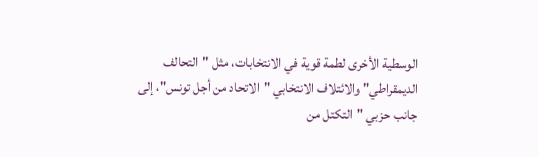الوسطية الأخرى لطمة قوية في الانتخابات، مثل "التحالف الديمقراطي" والائتلاف الانتخابي "الاتحاد من أجل تونس"، إلى جانب حزبي "التكتل من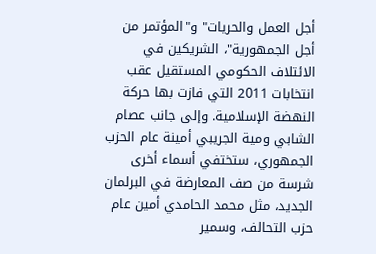أجل العمل والحريات" و"المؤتمر من أجل الجمهورية"، الشريكين في الائتلاف الحكومي المستقيل عقب انتخابات 2011 التي فازت بها حركة النهضة الإسلامية. وإلى جانب عصام الشابي ومية الجريبي أمينة عام الحزب الجمهوري، ستختفي أسماء أخرى شرسة من صف المعارضة في البرلمان الجديد، مثل محمد الحامدي أمين عام حزب التحالف، وسمير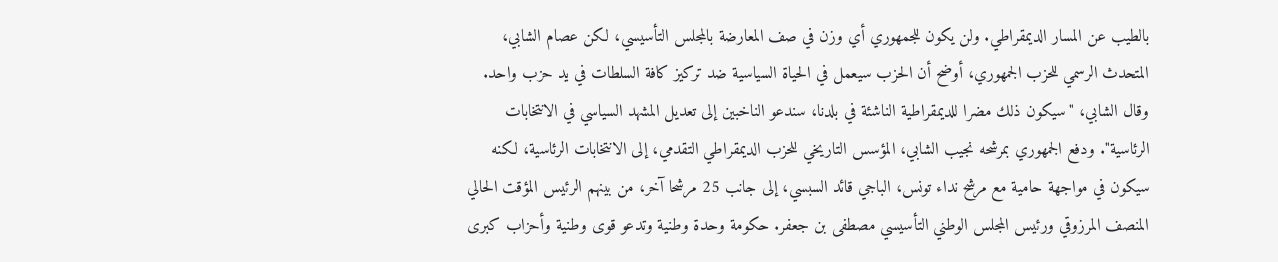بالطيب عن المسار الديمقراطي. ولن يكون للجمهوري أي وزن في صف المعارضة بالمجلس التأسيسي، لكن عصام الشابي، المتحدث الرسمي للحزب الجمهوري، أوضح أن الحزب سيعمل في الحياة السياسية ضد تركيز كافة السلطات في يد حزب واحد. وقال الشابي، "سيكون ذلك مضرا للديمقراطية الناشئة في بلدنا، سندعو الناخبين إلى تعديل المشهد السياسي في الانتخابات الرئاسية". ودفع الجمهوري بمرشحه نجيب الشابي، المؤسس التاريخي للحزب الديمقراطي التقدمي، إلى الانتخابات الرئاسية، لكنه سيكون في مواجهة حامية مع مرشح نداء تونس، الباجي قائد السبسي، إلى جانب 25 مرشحا آخر، من بينهم الرئيس المؤقت الحالي المنصف المرزوقي ورئيس المجلس الوطني التأسيسي مصطفى بن جعفر. حكومة وحدة وطنية وتدعو قوى وطنية وأحزاب كبرى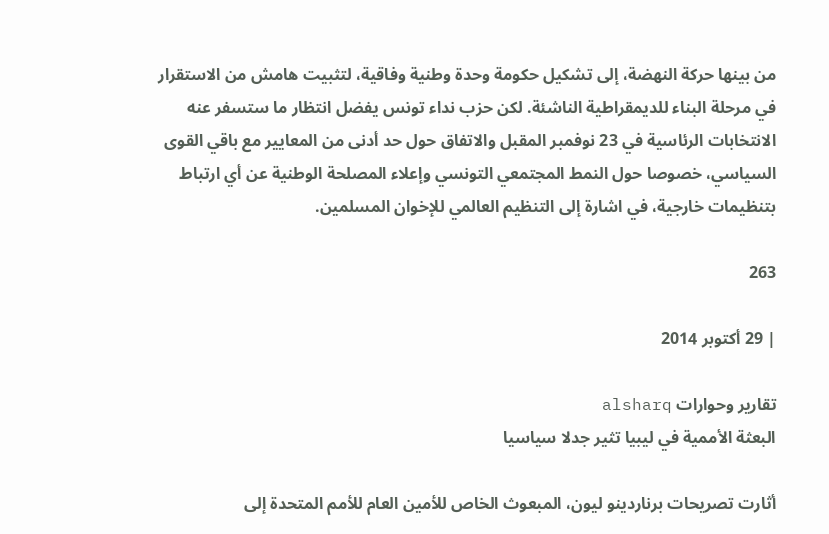من بينها حركة النهضة، إلى تشكيل حكومة وحدة وطنية وفاقية، لتثبيت هامش من الاستقرار في مرحلة البناء للديمقراطية الناشئة. لكن حزب نداء تونس يفضل انتظار ما ستسفر عنه الانتخابات الرئاسية في 23 نوفمبر المقبل والاتفاق حول حد أدنى من المعايير مع باقي القوى السياسي، خصوصا حول النمط المجتمعي التونسي وإعلاء المصلحة الوطنية عن أي ارتباط بتنظيمات خارجية، في اشارة إلى التنظيم العالمي للإخوان المسلمين.

263

| 29 أكتوبر 2014

تقارير وحوارات alsharq
البعثة الأممية في ليبيا تثير جدلا سياسيا

أثارت تصريحات برناردينو ليون، المبعوث الخاص للأمين العام للأمم المتحدة إلى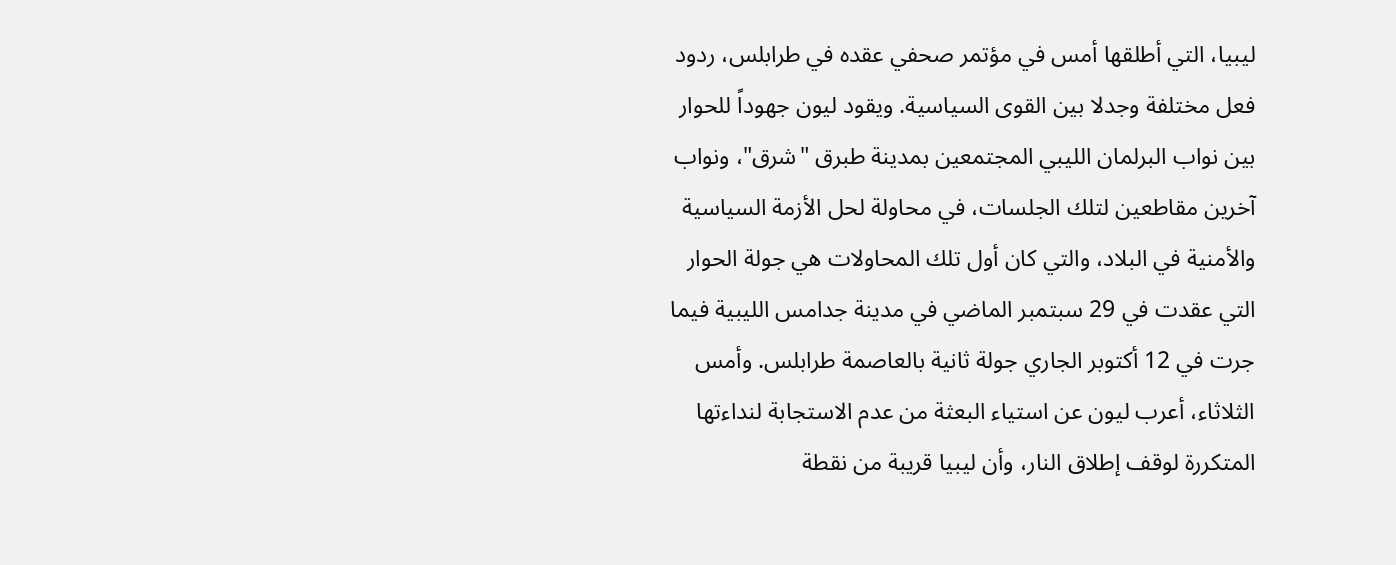ليبيا، التي أطلقها أمس في مؤتمر صحفي عقده في طرابلس، ردود فعل مختلفة وجدلا بين القوى السياسية. ويقود ليون جهوداً للحوار بين نواب البرلمان الليبي المجتمعين بمدينة طبرق "شرق"، ونواب آخرين مقاطعين لتلك الجلسات، في محاولة لحل الأزمة السياسية والأمنية في البلاد، والتي كان أول تلك المحاولات هي جولة الحوار التي عقدت في 29 سبتمبر الماضي في مدينة جدامس الليبية فيما جرت في 12 أكتوبر الجاري جولة ثانية بالعاصمة طرابلس. وأمس الثلاثاء، أعرب ليون عن استياء البعثة من عدم الاستجابة لنداءتها المتكررة لوقف إطلاق النار، وأن ليبيا قريبة من نقطة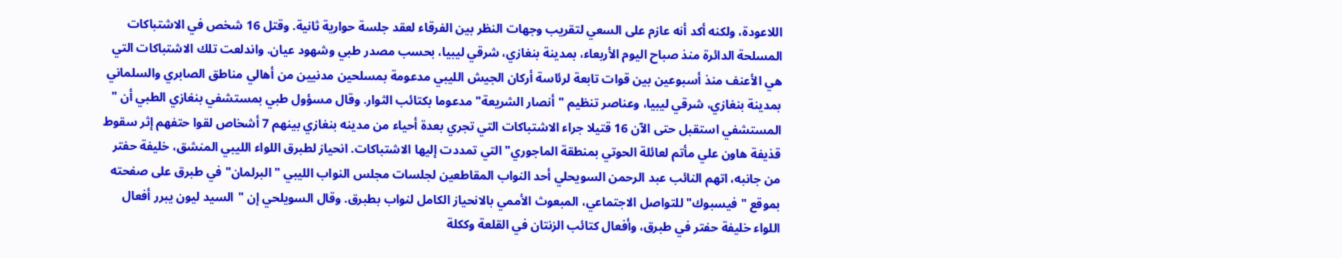اللاعودة، ولكنه أكد أنه عازم على السعي لتقريب وجهات النظر بين الفرقاء لعقد جلسة حوارية ثانية. وقتل 16 شخص في الاشتباكات المسلحة الدائرة منذ صباح اليوم الأربعاء، بمدينة بنغازي، شرقي ليبيا، بحسب مصدر طبي وشهود عيان. واندلعت تلك الاشتباكات التي هي الأعنف منذ أسبوعين بين قوات تابعة لرئاسة أركان الجيش الليبي مدعومة بمسلحين مدنيين من أهالي مناطق الصابري والسلماني بمدينة بنغازي، شرقي ليبيا، وعناصر تنظيم "أنصار الشريعة" مدعوما بكتائب الثوار. وقال مسؤول طبي بمستشفي بنغازي الطبي أن " المستشفي استقبل حتى الآن 16 قتيلا جراء الاشتباكات التي تجري بعدة أحياء من مدينه بنغازي بينهم 7 أشخاص لقوا حتفهم إثر سقوط قذيفة هاون علي مأتم لعائلة الحوتي بمنطقة الماجوري" التي تمددت إليها الاشتباكات. انحياز لطبرق اللواء الليبي المنشق، خليفة حفتر من جانبه، اتهم النائب عبد الرحمن السويحلي أحد النواب المقاطعين لجلسات مجلس النواب الليبي "البرلمان" في طبرق على صفحته بموقع "فيسبوك" للتواصل الاجتماعي، المبعوث الأممي بالانحياز الكامل لنواب بطبرق. وقال السويلحي إن "السيد ليون يبرر أفعال اللواء خليفة حفتر في طبرق، وأفعال كتائب الزنتان في القلعة وككلة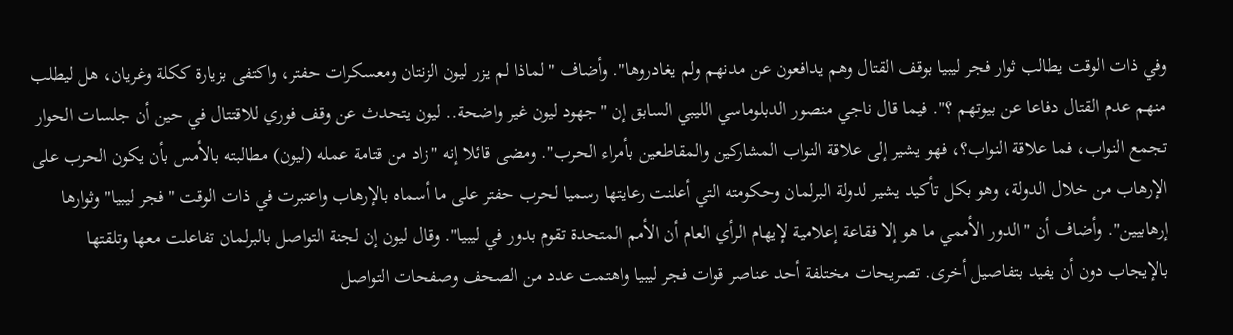وفي ذات الوقت يطالب ثوار فجر ليبيا بوقف القتال وهم يدافعون عن مدنهم ولم يغادروها". وأضاف "لماذا لم يزر ليون الزنتان ومعسكرات حفتر، واكتفى بزيارة ككلة وغريان، هل ليطلب منهم عدم القتال دفاعا عن بيوتهم ؟". فيما قال ناجي منصور الدبلوماسي الليبي السابق إن "جهود ليون غير واضحة.. ليون يتحدث عن وقف فوري للاقتتال في حين أن جلسات الحوار تجمع النواب، فما علاقة النواب؟، فهو يشير إلى علاقة النواب المشاركين والمقاطعين بأمراء الحرب". ومضى قائلا إنه "زاد من قتامة عمله (ليون) مطالبته بالأمس بأن يكون الحرب على الإرهاب من خلال الدولة، وهو بكل تأكيد يشير لدولة البرلمان وحكومته التي أعلنت رعايتها رسميا لحرب حفتر على ما أسماه بالإرهاب واعتبرت في ذات الوقت "فجر ليبيا" وثوارها إرهابيين". وأضاف أن "الدور الأممي ما هو إلا فقاعة إعلامية لإيهام الرأي العام أن الأمم المتحدة تقوم بدور في ليبيا". وقال ليون إن لجنة التواصل بالبرلمان تفاعلت معها وتلقتها بالإيجاب دون أن يفيد بتفاصيل أخرى. تصريحات مختلفة أحد عناصر قوات فجر ليبيا واهتمت عدد من الصحف وصفحات التواصل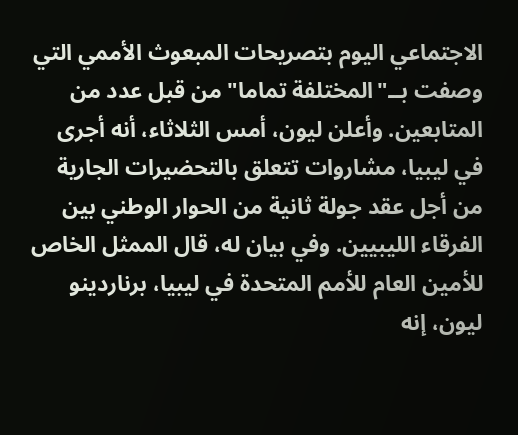الاجتماعي اليوم بتصريحات المبعوث الأممي التي وصفت بــ"المختلفة تماما" من قبل عدد من المتابعين. وأعلن ليون، أمس الثلاثاء، أنه أجرى في ليبيا، مشاروات تتعلق بالتحضيرات الجارية من أجل عقد جولة ثانية من الحوار الوطني بين الفرقاء الليبيين. وفي بيان له، قال الممثل الخاص للأمين العام للأمم المتحدة في ليبيا، برناردينو ليون، إنه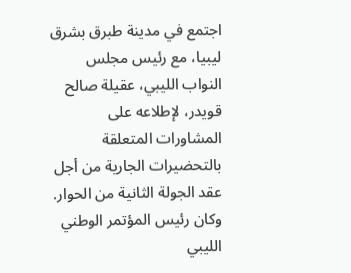اجتمع في مدينة طبرق بشرق ليبيا، مع رئيس مجلس النواب الليبي، عقيلة صالح قويدر، لإطلاعه على المشاورات المتعلقة بالتحضيرات الجارية من أجل عقد الجولة الثانية من الحوار. وكان رئيس المؤتمر الوطني الليبي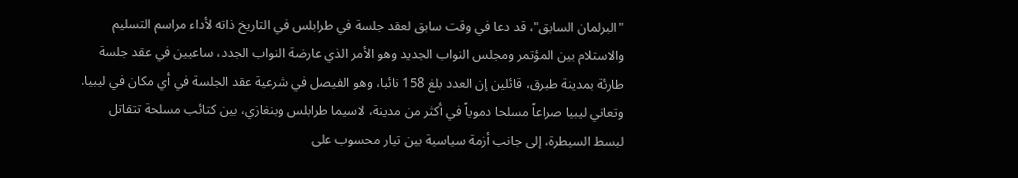"البرلمان السابق"، قد دعا في وقت سابق لعقد جلسة في طرابلس في التاريخ ذاته لأداء مراسم التسليم والاستلام بين المؤتمر ومجلس النواب الجديد وهو الأمر الذي عارضة النواب الجدد، ساعيين في عقد جلسة طارئة بمدينة طبرق، قائلين إن العدد بلغ 158 نائبا، وهو الفيصل في شرعية عقد الجلسة في أي مكان في ليبيا. وتعاني ليبيا صراعاً مسلحا دموياً في أكثر من مدينة، لاسيما طرابلس وبنغازي، بين كتائب مسلحة تتقاتل لبسط السيطرة، إلى جانب أزمة سياسية بين تيار محسوب على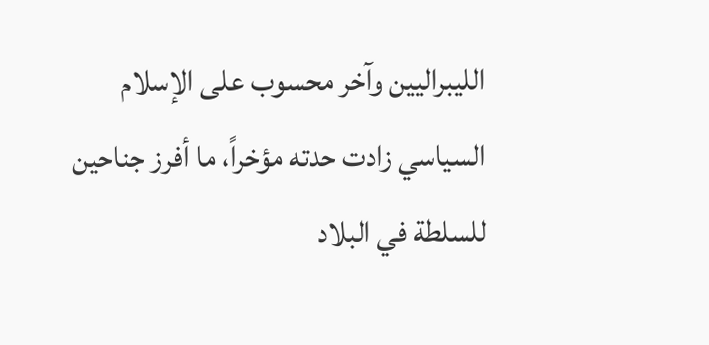الليبراليين وآخر محسوب على الإسلام السياسي زادت حدته مؤخراً، ما أفرز جناحين للسلطة في البلاد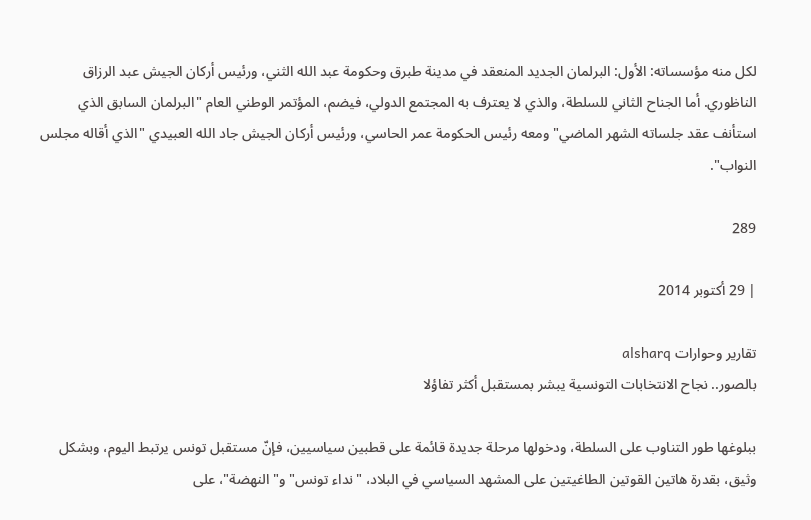لكل منه مؤسساته: الأول: البرلمان الجديد المنعقد في مدينة طبرق وحكومة عبد الله الثني، ورئيس أركان الجيش عبد الرزاق الناظوري. أما الجناح الثاني للسلطة، والذي لا يعترف به المجتمع الدولي، فيضم، المؤتمر الوطني العام "البرلمان السابق الذي استأنف عقد جلساته الشهر الماضي" ومعه رئيس الحكومة عمر الحاسي، ورئيس أركان الجيش جاد الله العبيدي "الذي أقاله مجلس النواب".

289

| 29 أكتوبر 2014

تقارير وحوارات alsharq
بالصور.. نجاح الانتخابات التونسية يبشر بمستقبل أكثر تفاؤلا

ببلوغها طور التناوب على السلطة، ودخولها مرحلة جديدة قائمة على قطبين سياسيين، فإنّ مستقبل تونس يرتبط اليوم، وبشكل وثيق، بقدرة هاتين القوتين الطاغيتين على المشهد السياسي في البلاد، "نداء تونس" و"النهضة"، على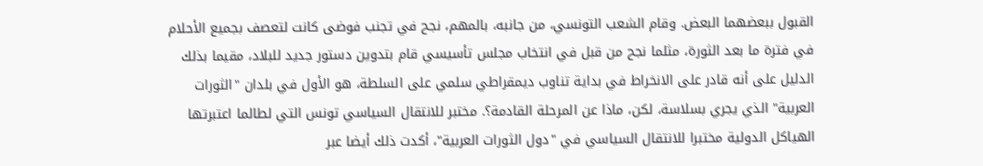القبول ببعضهما البعض. وقام الشعب التونسي، من جانبه، بالمهم، نجح في تجنب فوضى كانت لتعصف بجميع الأحلام في فترة ما بعد الثورة، مثلما نجح من قبل في انتخاب مجلس تأسيسي قام بتدوين دستور جديد للبلاد، مقيما بذلك الدليل على أنه قادر على الانخراط في بداية تناوب ديمقراطي سلمي على السلطة، هو الأول في بلدان "الثورات العربية" الذي يجري بسلاسة، لكن، ماذا عن المرحلة القادمة؟. مختبر للانتقال السياسي تونس التي لطالما اعتبرتها الهياكل الدولية مختبرا للانتقال السياسي في "دول الثورات العربية"، أكدت ذلك أيضا عبر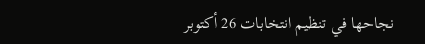نجاحها في تنظيم انتخابات 26 أكتوبر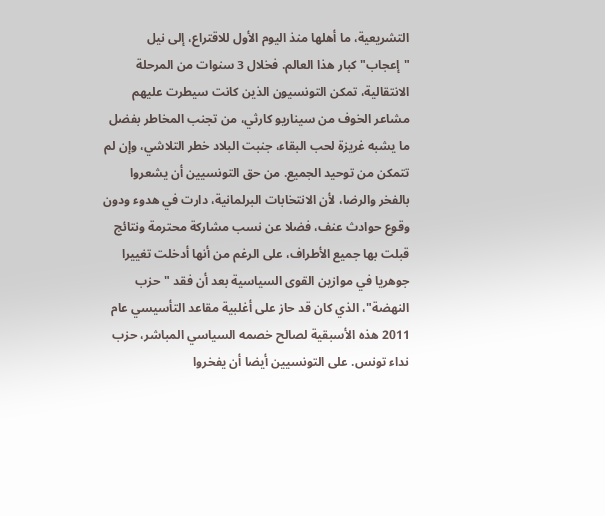التشريعية، ما أهلها منذ اليوم الأول للاقتراع، إلى نيل "إعجاب" كبار هذا العالم. فخلال 3 سنوات من المرحلة الانتقالية، تمكن التونسيون الذين كانت سيطرت عليهم مشاعر الخوف من سيناريو كارثي، من تجنب المخاطر بفضل ما يشبه غريزة لحب البقاء، جنبت البلاد خطر التلاشي، وإن لم تتمكن من توحيد الجميع. من حق التونسيين أن يشعروا بالفخر والرضا، لأن الانتخابات البرلمانية، دارت في هدوء ودون وقوع حوادث عنف، فضلا عن نسب مشاركة محترمة ونتائج قبلت بها جميع الأطراف، على الرغم من أنها أدخلت تغييرا جوهريا في موازين القوى السياسية بعد أن فقد "حزب النهضة"، الذي كان قد حاز على أغلبية مقاعد التأسيسي عام 2011 هذه الأسبقية لصالح خصمه السياسي المباشر، حزب نداء تونس. على التونسيين أيضا أن يفخروا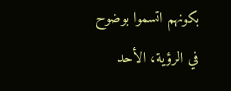بكونهم اتسموا بوضوح في الرؤية، الأحد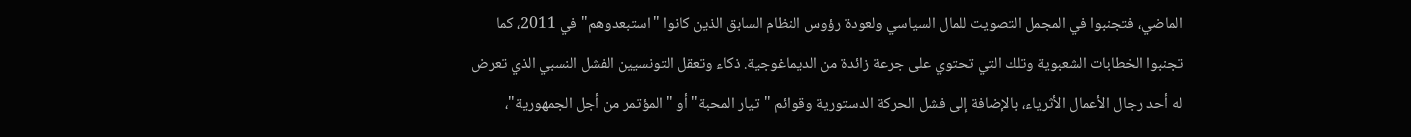الماضي، فتجنبوا في المجمل التصويت للمال السياسي ولعودة رؤوس النظام السابق الذين كانوا "استبعدوهم" في 2011، كما تجنبوا الخطابات الشعبوية وتلك التي تحتوي على جرعة زائدة من الديماغوجية. ذكاء وتعقل التونسيين الفشل النسبي الذي تعرض له أحد رجال الأعمال الأثرياء، بالإضافة إلى فشل الحركة الدستورية وقوائم "تيار المحبة" أو "المؤتمر من أجل الجمهورية"،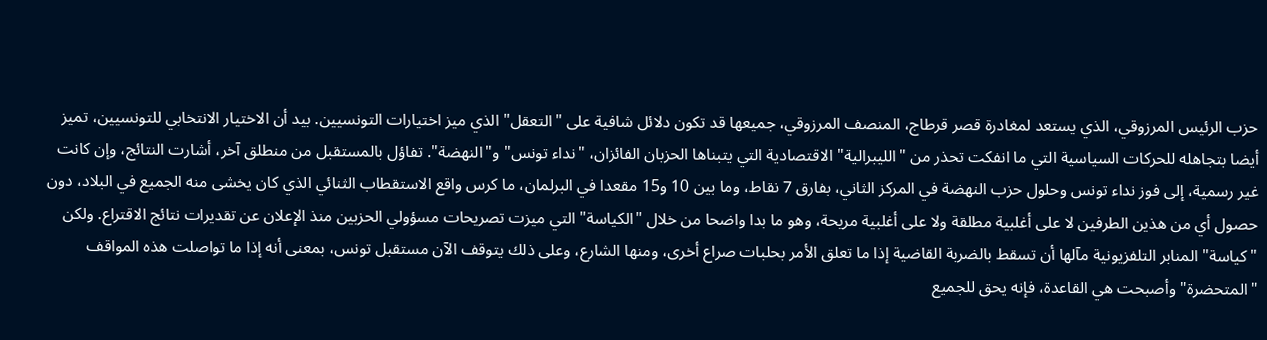حزب الرئيس المرزوقي، الذي يستعد لمغادرة قصر قرطاج، المنصف المرزوقي، جميعها قد تكون دلائل شافية على "التعقل" الذي ميز اختيارات التونسيين. بيد أن الاختيار الانتخابي للتونسيين، تميز أيضا بتجاهله للحركات السياسية التي ما انفكت تحذر من "الليبرالية" الاقتصادية التي يتبناها الحزبان الفائزان، "نداء تونس" و"النهضة". تفاؤل بالمستقبل من منطلق آخر، أشارت النتائج، وإن كانت غير رسمية، إلى فوز نداء تونس وحلول حزب النهضة في المركز الثاني، بفارق 7 نقاط، وما بين 10 و15 مقعدا في البرلمان، ما كرس واقع الاستقطاب الثنائي الذي كان يخشى منه الجميع في البلاد، دون حصول أي من هذين الطرفين لا على أغلبية مطلقة ولا على أغلبية مريحة، وهو ما بدا واضحا من خلال "الكياسة" التي ميزت تصريحات مسؤولي الحزبين منذ الإعلان عن تقديرات نتائج الاقتراع. ولكن "كياسة" المنابر التلفزيونية مآلها أن تسقط بالضربة القاضية إذا ما تعلق الأمر بحلبات صراع أخرى، ومنها الشارع، وعلى ذلك يتوقف الآن مستقبل تونس، بمعنى أنه إذا ما تواصلت هذه المواقف "المتحضرة" وأصبحت هي القاعدة، فإنه يحق للجميع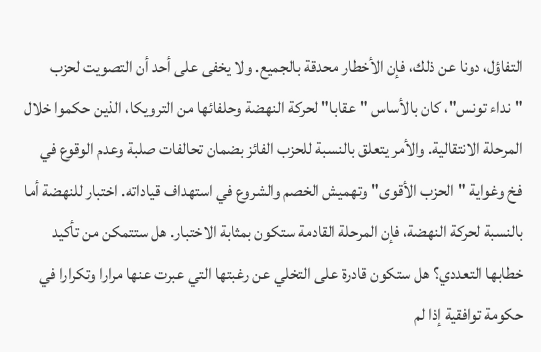التفاؤل، دونا عن ذلك، فإن الأخطار محدقة بالجميع. ولا يخفى على أحد أن التصويت لحزب "نداء تونس"، كان بالأساس "عقابا" لحركة النهضة وحلفائها من الترويكا، الذين حكموا خلال المرحلة الانتقالية. والأمر يتعلق بالنسبة للحزب الفائز بضمان تحالفات صلبة وعدم الوقوع في فخ وغواية "الحزب الأقوى" وتهميش الخصم والشروع في استهداف قياداته. اختبار للنهضة أما بالنسبة لحركة النهضة، فإن المرحلة القادمة ستكون بمثابة الاختبار. هل ستتمكن من تأكيد خطابها التعددي؟ هل ستكون قادرة على التخلي عن رغبتها التي عبرت عنها مرارا وتكرارا في حكومة توافقية إذا لم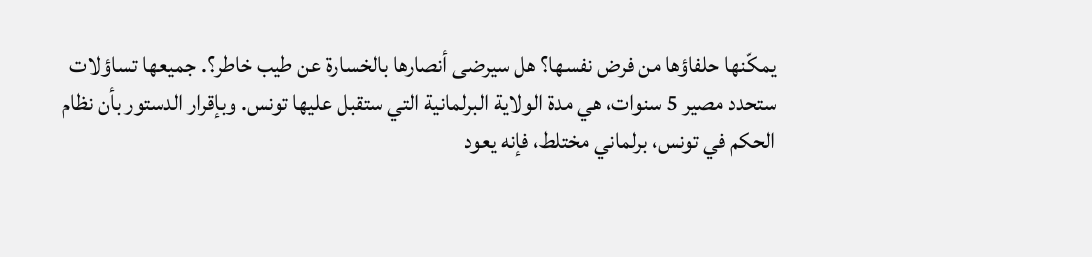يمكّنها حلفاؤها من فرض نفسها؟ هل سيرضى أنصارها بالخسارة عن طيب خاطر؟. جميعها تساؤلات ستحدد مصير 5 سنوات، هي مدة الولاية البرلمانية التي ستقبل عليها تونس. وبإقرار الدستور بأن نظام الحكم في تونس، برلماني مختلط، فإنه يعود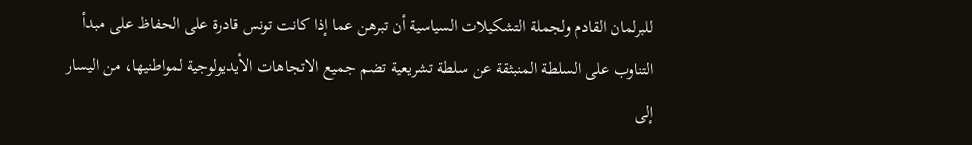للبرلمان القادم ولجملة التشكيلات السياسية أن تبرهن عما إذا كانت تونس قادرة على الحفاظ على مبدأ التناوب على السلطة المنبثقة عن سلطة تشريعية تضم جميع الاتجاهات الأيديولوجية لمواطنيها، من اليسار إلى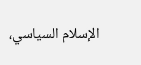الإسلام السياسي،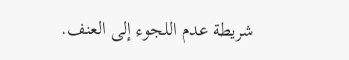شريطة عدم اللجوء إلى العنف.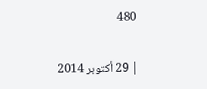480

| 29 أكتوبر 2014